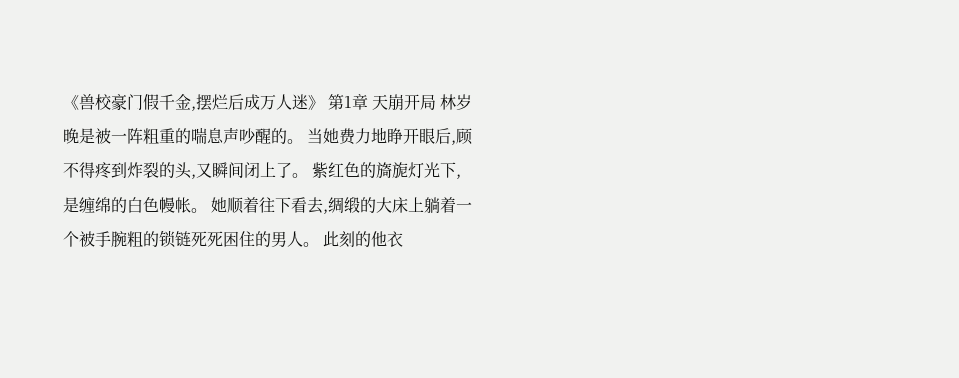《兽校豪门假千金,摆烂后成万人迷》 第1章 天崩开局 林岁晚是被一阵粗重的喘息声吵醒的。 当她费力地睁开眼后,顾不得疼到炸裂的头,又瞬间闭上了。 紫红色的旖旎灯光下,是缠绵的白色幔帐。 她顺着往下看去,绸缎的大床上躺着一个被手腕粗的锁链死死困住的男人。 此刻的他衣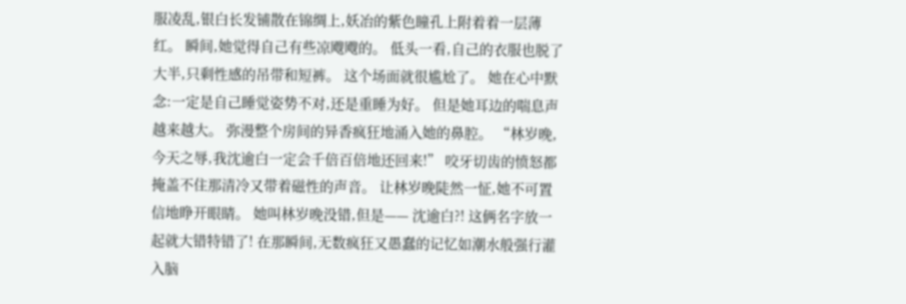服凌乱,银白长发铺散在锦绸上,妖冶的紫色瞳孔上附着着一层薄红。 瞬间,她觉得自己有些凉飕飕的。 低头一看,自己的衣服也脱了大半,只剩性感的吊带和短裤。 这个场面就很尴尬了。 她在心中默念:一定是自己睡觉姿势不对,还是重睡为好。 但是她耳边的喘息声越来越大。 弥漫整个房间的异香疯狂地涌入她的鼻腔。 “林岁晚,今天之辱,我沈逾白一定会千倍百倍地还回来!” 咬牙切齿的愤怒都掩盖不住那清冷又带着磁性的声音。 让林岁晚陡然一怔,她不可置信地睁开眼睛。 她叫林岁晚没错,但是—— 沈逾白?! 这俩名字放一起就大错特错了! 在那瞬间,无数疯狂又愚蠢的记忆如潮水般强行灌入脑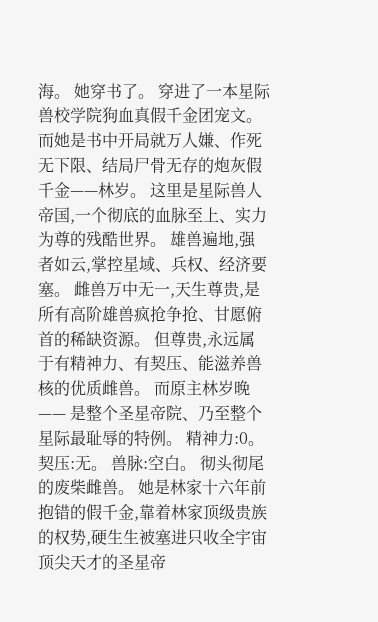海。 她穿书了。 穿进了一本星际兽校学院狗血真假千金团宠文。 而她是书中开局就万人嫌、作死无下限、结局尸骨无存的炮灰假千金——林岁。 这里是星际兽人帝国,一个彻底的血脉至上、实力为尊的残酷世界。 雄兽遍地,强者如云,掌控星域、兵权、经济要塞。 雌兽万中无一,天生尊贵,是所有高阶雄兽疯抢争抢、甘愿俯首的稀缺资源。 但尊贵,永远属于有精神力、有契压、能滋养兽核的优质雌兽。 而原主林岁晚—— 是整个圣星帝院、乃至整个星际最耻辱的特例。 精神力:0。 契压:无。 兽脉:空白。 彻头彻尾的废柴雌兽。 她是林家十六年前抱错的假千金,靠着林家顶级贵族的权势,硬生生被塞进只收全宇宙顶尖天才的圣星帝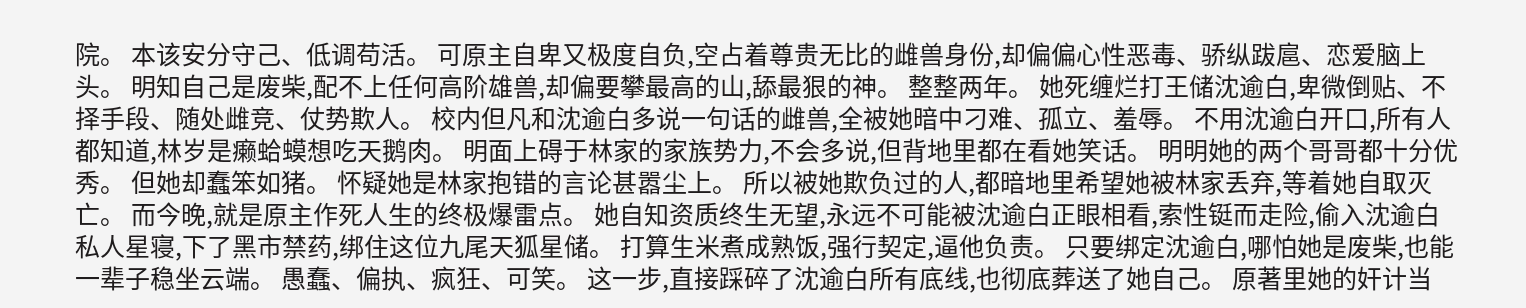院。 本该安分守己、低调苟活。 可原主自卑又极度自负,空占着尊贵无比的雌兽身份,却偏偏心性恶毒、骄纵跋扈、恋爱脑上头。 明知自己是废柴,配不上任何高阶雄兽,却偏要攀最高的山,舔最狠的神。 整整两年。 她死缠烂打王储沈逾白,卑微倒贴、不择手段、随处雌竞、仗势欺人。 校内但凡和沈逾白多说一句话的雌兽,全被她暗中刁难、孤立、羞辱。 不用沈逾白开口,所有人都知道,林岁是癞蛤蟆想吃天鹅肉。 明面上碍于林家的家族势力,不会多说,但背地里都在看她笑话。 明明她的两个哥哥都十分优秀。 但她却蠢笨如猪。 怀疑她是林家抱错的言论甚嚣尘上。 所以被她欺负过的人,都暗地里希望她被林家丢弃,等着她自取灭亡。 而今晚,就是原主作死人生的终极爆雷点。 她自知资质终生无望,永远不可能被沈逾白正眼相看,索性铤而走险,偷入沈逾白私人星寝,下了黑市禁药,绑住这位九尾天狐星储。 打算生米煮成熟饭,强行契定,逼他负责。 只要绑定沈逾白,哪怕她是废柴,也能一辈子稳坐云端。 愚蠢、偏执、疯狂、可笑。 这一步,直接踩碎了沈逾白所有底线,也彻底葬送了她自己。 原著里她的奸计当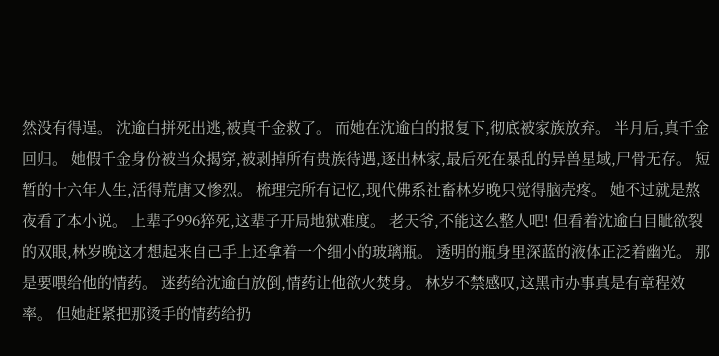然没有得逞。 沈逾白拼死出逃,被真千金救了。 而她在沈逾白的报复下,彻底被家族放弃。 半月后,真千金回归。 她假千金身份被当众揭穿,被剥掉所有贵族待遇,逐出林家,最后死在暴乱的异兽星域,尸骨无存。 短暂的十六年人生,活得荒唐又惨烈。 梳理完所有记忆,现代佛系社畜林岁晚只觉得脑壳疼。 她不过就是熬夜看了本小说。 上辈子996猝死,这辈子开局地狱难度。 老天爷,不能这么整人吧! 但看着沈逾白目眦欲裂的双眼,林岁晚这才想起来自己手上还拿着一个细小的玻璃瓶。 透明的瓶身里深蓝的液体正泛着幽光。 那是要喂给他的情药。 迷药给沈逾白放倒,情药让他欲火焚身。 林岁不禁感叹,这黑市办事真是有章程效率。 但她赶紧把那烫手的情药给扔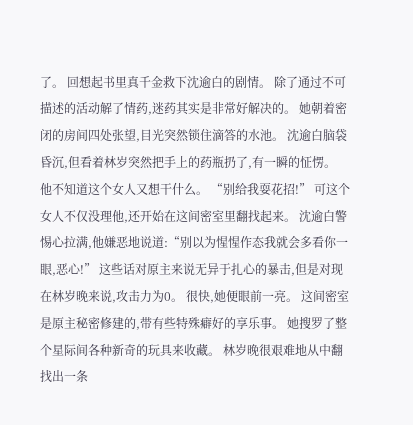了。 回想起书里真千金救下沈逾白的剧情。 除了通过不可描述的活动解了情药,迷药其实是非常好解决的。 她朝着密闭的房间四处张望,目光突然锁住滴答的水池。 沈逾白脑袋昏沉,但看着林岁突然把手上的药瓶扔了,有一瞬的怔愣。 他不知道这个女人又想干什么。 “别给我耍花招!” 可这个女人不仅没理他,还开始在这间密室里翻找起来。 沈逾白警惕心拉满,他嫌恶地说道:“别以为惺惺作态我就会多看你一眼,恶心!” 这些话对原主来说无异于扎心的暴击,但是对现在林岁晚来说,攻击力为0。 很快,她便眼前一亮。 这间密室是原主秘密修建的,带有些特殊癖好的享乐事。 她搜罗了整个星际间各种新奇的玩具来收藏。 林岁晚很艰难地从中翻找出一条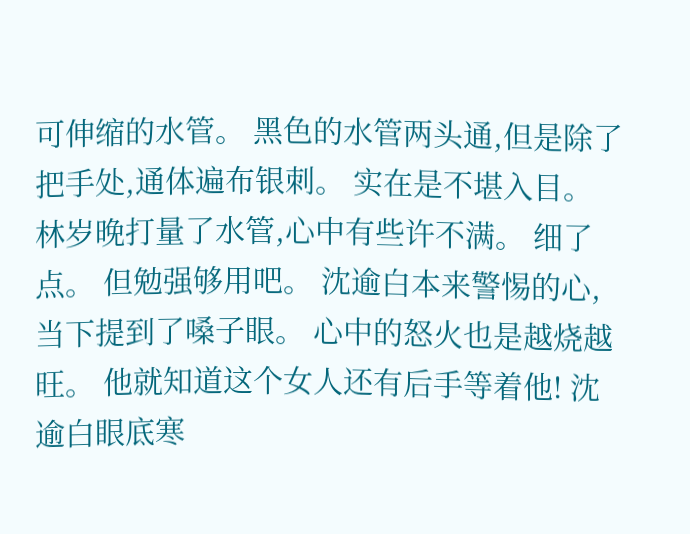可伸缩的水管。 黑色的水管两头通,但是除了把手处,通体遍布银刺。 实在是不堪入目。 林岁晚打量了水管,心中有些许不满。 细了点。 但勉强够用吧。 沈逾白本来警惕的心,当下提到了嗓子眼。 心中的怒火也是越烧越旺。 他就知道这个女人还有后手等着他! 沈逾白眼底寒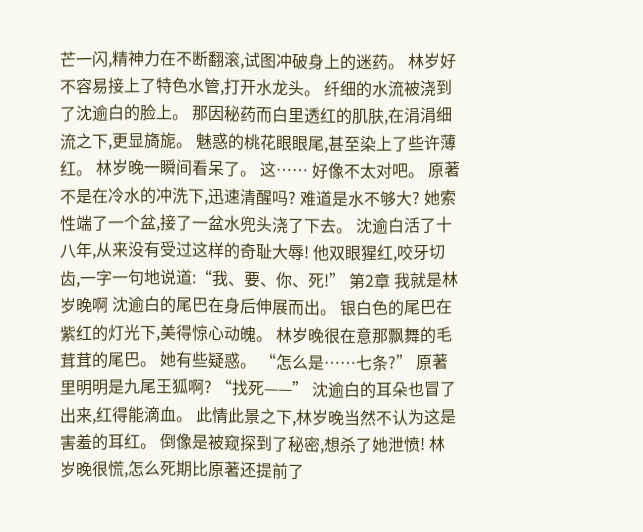芒一闪,精神力在不断翻滚,试图冲破身上的迷药。 林岁好不容易接上了特色水管,打开水龙头。 纤细的水流被浇到了沈逾白的脸上。 那因秘药而白里透红的肌肤,在涓涓细流之下,更显旖旎。 魅惑的桃花眼眼尾,甚至染上了些许薄红。 林岁晚一瞬间看呆了。 这…… 好像不太对吧。 原著不是在冷水的冲洗下,迅速清醒吗? 难道是水不够大? 她索性端了一个盆,接了一盆水兜头浇了下去。 沈逾白活了十八年,从来没有受过这样的奇耻大辱! 他双眼猩红,咬牙切齿,一字一句地说道:“我、要、你、死!” 第2章 我就是林岁晚啊 沈逾白的尾巴在身后伸展而出。 银白色的尾巴在紫红的灯光下,美得惊心动魄。 林岁晚很在意那飘舞的毛茸茸的尾巴。 她有些疑惑。 “怎么是……七条?” 原著里明明是九尾王狐啊? “找死——” 沈逾白的耳朵也冒了出来,红得能滴血。 此情此景之下,林岁晚当然不认为这是害羞的耳红。 倒像是被窥探到了秘密,想杀了她泄愤! 林岁晚很慌,怎么死期比原著还提前了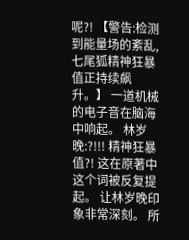呢?! 【警告:检测到能量场的紊乱,七尾狐精神狂暴值正持续飙升。】 一道机械的电子音在脑海中响起。 林岁晚:?!!! 精神狂暴值?! 这在原著中这个词被反复提起。 让林岁晚印象非常深刻。 所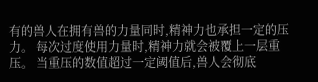有的兽人在拥有兽的力量同时,精神力也承担一定的压力。 每次过度使用力量时,精神力就会被覆上一层重压。 当重压的数值超过一定阈值后,兽人会彻底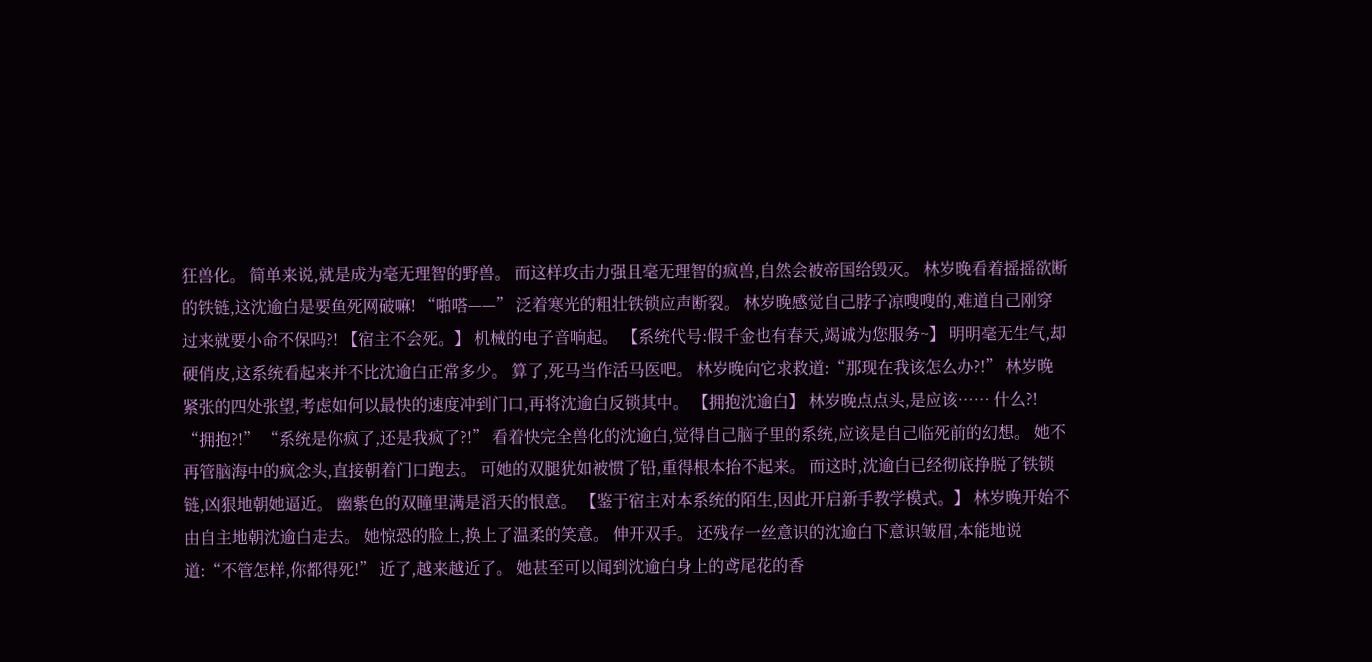狂兽化。 简单来说,就是成为毫无理智的野兽。 而这样攻击力强且毫无理智的疯兽,自然会被帝国给毁灭。 林岁晚看着摇摇欲断的铁链,这沈逾白是要鱼死网破嘛! “啪嗒——” 泛着寒光的粗壮铁锁应声断裂。 林岁晚感觉自己脖子凉嗖嗖的,难道自己刚穿过来就要小命不保吗?! 【宿主不会死。】 机械的电子音响起。 【系统代号:假千金也有春天,竭诚为您服务~】 明明毫无生气,却硬俏皮,这系统看起来并不比沈逾白正常多少。 算了,死马当作活马医吧。 林岁晚向它求救道:“那现在我该怎么办?!” 林岁晚紧张的四处张望,考虑如何以最快的速度冲到门口,再将沈逾白反锁其中。 【拥抱沈逾白】 林岁晚点点头,是应该…… 什么?! “拥抱?!” “系统是你疯了,还是我疯了?!” 看着快完全兽化的沈逾白,觉得自己脑子里的系统,应该是自己临死前的幻想。 她不再管脑海中的疯念头,直接朝着门口跑去。 可她的双腿犹如被惯了铅,重得根本抬不起来。 而这时,沈逾白已经彻底挣脱了铁锁链,凶狠地朝她逼近。 幽紫色的双瞳里满是滔天的恨意。 【鉴于宿主对本系统的陌生,因此开启新手教学模式。】 林岁晚开始不由自主地朝沈逾白走去。 她惊恐的脸上,换上了温柔的笑意。 伸开双手。 还残存一丝意识的沈逾白下意识皱眉,本能地说道:“不管怎样,你都得死!” 近了,越来越近了。 她甚至可以闻到沈逾白身上的鸢尾花的香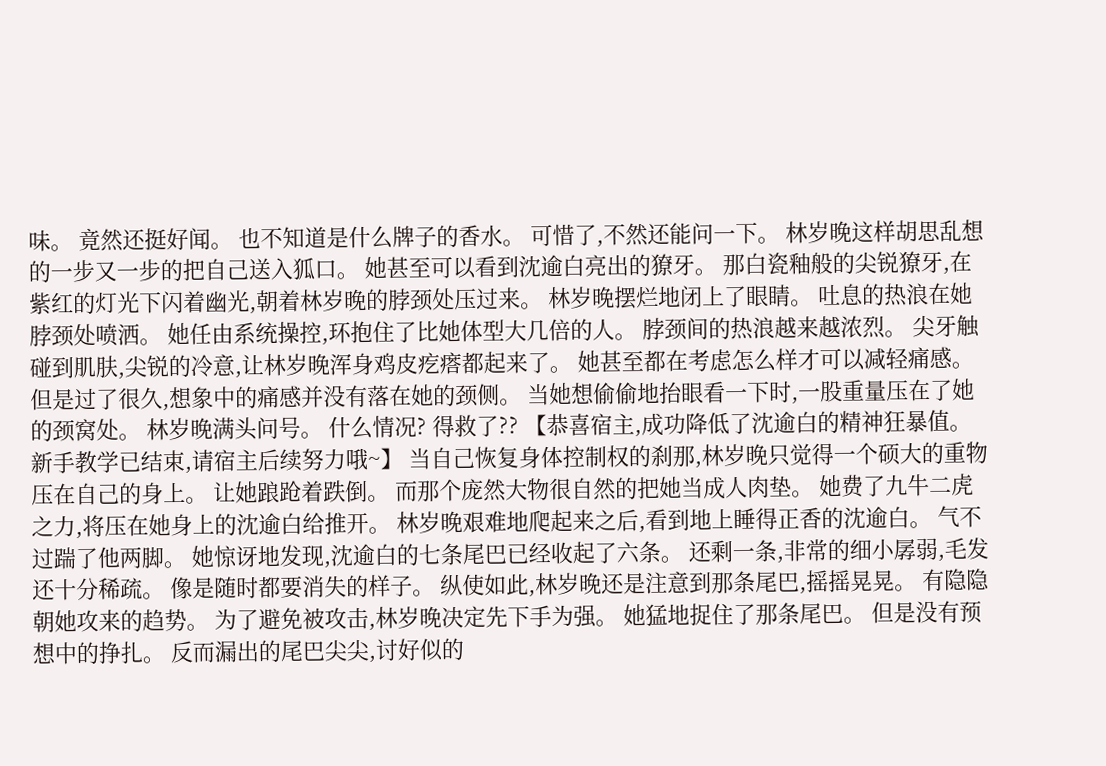味。 竟然还挺好闻。 也不知道是什么牌子的香水。 可惜了,不然还能问一下。 林岁晚这样胡思乱想的一步又一步的把自己送入狐口。 她甚至可以看到沈逾白亮出的獠牙。 那白瓷釉般的尖锐獠牙,在紫红的灯光下闪着幽光,朝着林岁晚的脖颈处压过来。 林岁晚摆烂地闭上了眼睛。 吐息的热浪在她脖颈处喷洒。 她任由系统操控,环抱住了比她体型大几倍的人。 脖颈间的热浪越来越浓烈。 尖牙触碰到肌肤,尖锐的冷意,让林岁晚浑身鸡皮疙瘩都起来了。 她甚至都在考虑怎么样才可以减轻痛感。 但是过了很久,想象中的痛感并没有落在她的颈侧。 当她想偷偷地抬眼看一下时,一股重量压在了她的颈窝处。 林岁晚满头问号。 什么情况? 得救了?? 【恭喜宿主,成功降低了沈逾白的精神狂暴值。新手教学已结束,请宿主后续努力哦~】 当自己恢复身体控制权的刹那,林岁晚只觉得一个硕大的重物压在自己的身上。 让她踉跄着跌倒。 而那个庞然大物很自然的把她当成人肉垫。 她费了九牛二虎之力,将压在她身上的沈逾白给推开。 林岁晚艰难地爬起来之后,看到地上睡得正香的沈逾白。 气不过踹了他两脚。 她惊讶地发现,沈逾白的七条尾巴已经收起了六条。 还剩一条,非常的细小孱弱,毛发还十分稀疏。 像是随时都要消失的样子。 纵使如此,林岁晚还是注意到那条尾巴,摇摇晃晃。 有隐隐朝她攻来的趋势。 为了避免被攻击,林岁晚决定先下手为强。 她猛地捉住了那条尾巴。 但是没有预想中的挣扎。 反而漏出的尾巴尖尖,讨好似的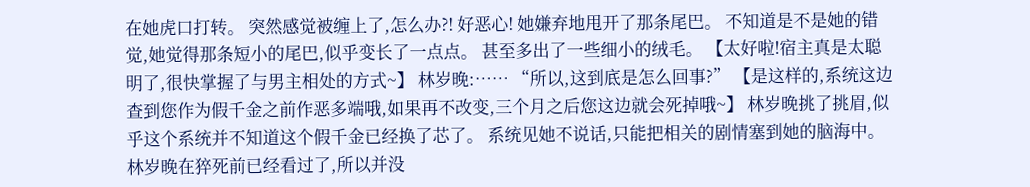在她虎口打转。 突然感觉被缠上了,怎么办?! 好恶心! 她嫌弃地甩开了那条尾巴。 不知道是不是她的错觉,她觉得那条短小的尾巴,似乎变长了一点点。 甚至多出了一些细小的绒毛。 【太好啦!宿主真是太聪明了,很快掌握了与男主相处的方式~】 林岁晚:…… “所以,这到底是怎么回事?” 【是这样的,系统这边查到您作为假千金之前作恶多端哦,如果再不改变,三个月之后您这边就会死掉哦~】 林岁晚挑了挑眉,似乎这个系统并不知道这个假千金已经换了芯了。 系统见她不说话,只能把相关的剧情塞到她的脑海中。 林岁晚在猝死前已经看过了,所以并没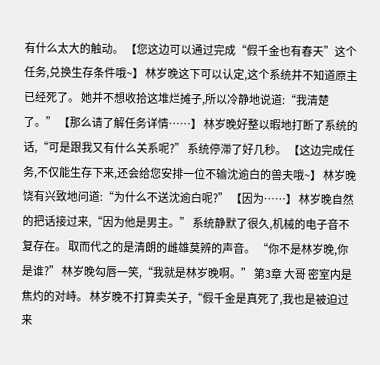有什么太大的触动。 【您这边可以通过完成“假千金也有春天”这个任务,兑换生存条件哦~】 林岁晚这下可以认定,这个系统并不知道原主已经死了。 她并不想收拾这堆烂摊子,所以冷静地说道:“我清楚了。” 【那么请了解任务详情……】 林岁晚好整以暇地打断了系统的话,“可是跟我又有什么关系呢?” 系统停滞了好几秒。 【这边完成任务,不仅能生存下来,还会给您安排一位不输沈逾白的兽夫哦~】 林岁晚饶有兴致地问道:“为什么不送沈逾白呢?” 【因为……】 林岁晚自然的把话接过来,“因为他是男主。” 系统静默了很久,机械的电子音不复存在。 取而代之的是清朗的雌雄莫辨的声音。 “你不是林岁晚,你是谁?” 林岁晚勾唇一笑,“我就是林岁晚啊。” 第3章 大哥 密室内是焦灼的对峙。 林岁晚不打算卖关子,“假千金是真死了,我也是被迫过来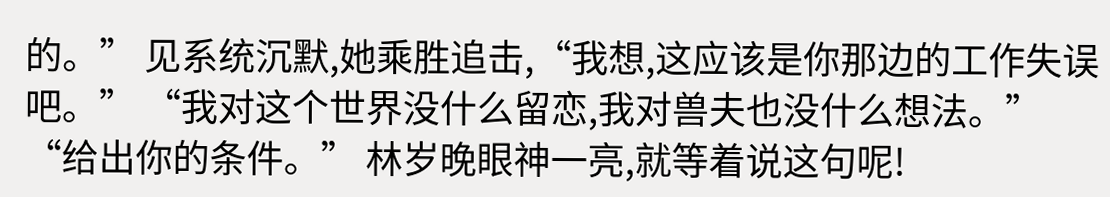的。” 见系统沉默,她乘胜追击,“我想,这应该是你那边的工作失误吧。” “我对这个世界没什么留恋,我对兽夫也没什么想法。” “给出你的条件。” 林岁晚眼神一亮,就等着说这句呢!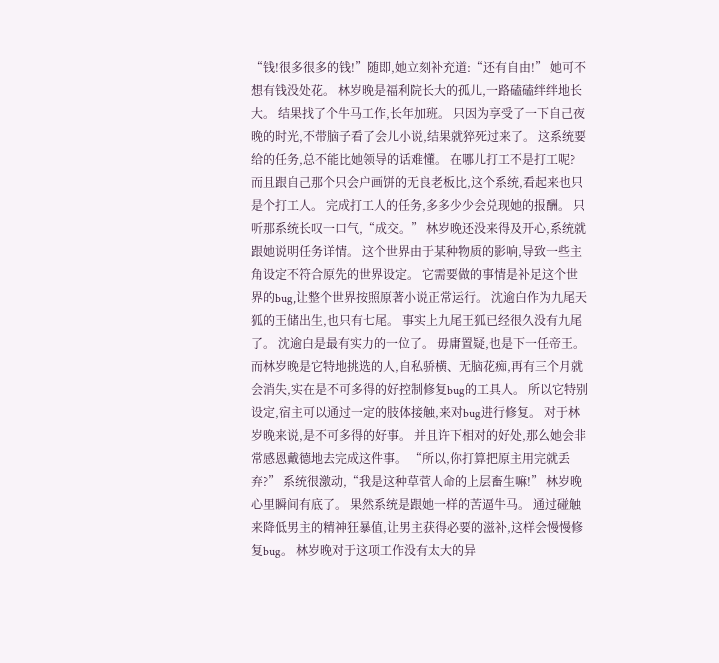“钱!很多很多的钱!”随即,她立刻补充道:“还有自由!” 她可不想有钱没处花。 林岁晚是福利院长大的孤儿,一路磕磕绊绊地长大。 结果找了个牛马工作,长年加班。 只因为享受了一下自己夜晚的时光,不带脑子看了会儿小说,结果就猝死过来了。 这系统要给的任务,总不能比她领导的话难懂。 在哪儿打工不是打工呢? 而且跟自己那个只会户画饼的无良老板比,这个系统,看起来也只是个打工人。 完成打工人的任务,多多少少会兑现她的报酬。 只听那系统长叹一口气,“成交。” 林岁晚还没来得及开心,系统就跟她说明任务详情。 这个世界由于某种物质的影响,导致一些主角设定不符合原先的世界设定。 它需要做的事情是补足这个世界的bug,让整个世界按照原著小说正常运行。 沈逾白作为九尾天狐的王储出生,也只有七尾。 事实上九尾王狐已经很久没有九尾了。 沈逾白是最有实力的一位了。 毋庸置疑,也是下一任帝王。 而林岁晚是它特地挑选的人,自私骄横、无脑花痴,再有三个月就会消失,实在是不可多得的好控制修复bug的工具人。 所以它特别设定,宿主可以通过一定的肢体接触,来对bug进行修复。 对于林岁晚来说,是不可多得的好事。 并且许下相对的好处,那么她会非常感恩戴德地去完成这件事。 “所以,你打算把原主用完就丢弃?” 系统很激动,“我是这种草菅人命的上层畜生嘛!” 林岁晚心里瞬间有底了。 果然系统是跟她一样的苦逼牛马。 通过碰触来降低男主的精神狂暴值,让男主获得必要的滋补,这样会慢慢修复bug。 林岁晚对于这项工作没有太大的异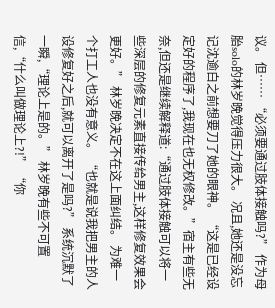议。 但…… “必须要通过肢体接触吗?” 作为母胎solo的林岁晚觉得压力很大。 况且,她还是没忘记沈逾白之前想要刀了她的眼神。 “这是已经设定好的程序了,我现在也无权修改。”宿主有些无奈,但还是继续解释道:“通过肢体接触可以将一些深层的修复元素直接传给男主,这样修复效果会更好。” 林岁晚决定不在这上面纠结。 为难一个打工人也没有意义。 “也就是说我把男主的人设修复好之后,就可以离开了是吗?” 系统沉默了一瞬,“理论上是的。” 林岁晚有些不可置信,“什么叫做理论上?!” “你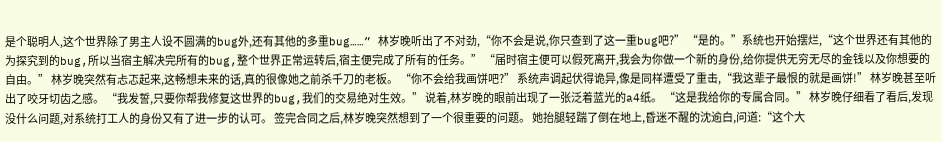是个聪明人,这个世界除了男主人设不圆满的bug外,还有其他的多重bug……” 林岁晚听出了不对劲,“你不会是说,你只查到了这一重bug吧?” “是的。”系统也开始摆烂,“这个世界还有其他的为探究到的bug,所以当宿主解决完所有的bug,整个世界正常运转后,宿主便完成了所有的任务。” “届时宿主便可以假死离开,我会为你做一个新的身份,给你提供无穷无尽的金钱以及你想要的自由。” 林岁晚突然有忐忑起来,这畅想未来的话,真的很像她之前杀千刀的老板。 “你不会给我画饼吧?” 系统声调起伏得诡异,像是同样遭受了重击,“我这辈子最恨的就是画饼!” 林岁晚甚至听出了咬牙切齿之感。 “我发誓,只要你帮我修复这世界的bug,我们的交易绝对生效。” 说着,林岁晚的眼前出现了一张泛着蓝光的a4纸。 “这是我给你的专属合同。” 林岁晚仔细看了看后,发现没什么问题,对系统打工人的身份又有了进一步的认可。 签完合同之后,林岁晚突然想到了一个很重要的问题。 她抬腿轻踹了倒在地上,昏迷不醒的沈逾白,问道:“这个大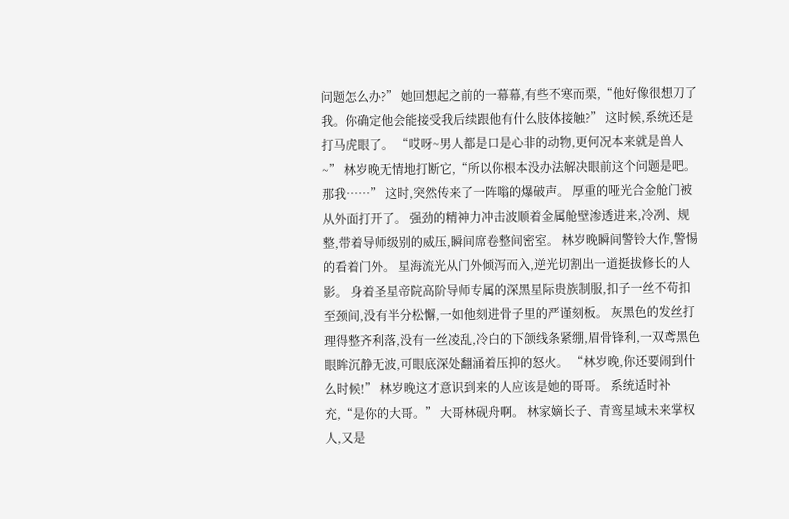问题怎么办?” 她回想起之前的一幕幕,有些不寒而栗,“他好像很想刀了我。你确定他会能接受我后续跟他有什么肢体接触?” 这时候,系统还是打马虎眼了。 “哎呀~男人都是口是心非的动物,更何况本来就是兽人~” 林岁晚无情地打断它,“所以你根本没办法解决眼前这个问题是吧。那我……” 这时,突然传来了一阵嗡的爆破声。 厚重的哑光合金舱门被从外面打开了。 强劲的精神力冲击波顺着金属舱壁渗透进来,冷冽、规整,带着导师级别的威压,瞬间席卷整间密室。 林岁晚瞬间警铃大作,警惕的看着门外。 星海流光从门外倾泻而入,逆光切割出一道挺拔修长的人影。 身着圣星帝院高阶导师专属的深黑星际贵族制服,扣子一丝不苟扣至颈间,没有半分松懈,一如他刻进骨子里的严谨刻板。 灰黑色的发丝打理得整齐利落,没有一丝凌乱,冷白的下颌线条紧绷,眉骨锋利,一双鸢黑色眼眸沉静无波,可眼底深处翻涌着压抑的怒火。 “林岁晚,你还要闹到什么时候!” 林岁晚这才意识到来的人应该是她的哥哥。 系统适时补充,“是你的大哥。” 大哥林砚舟啊。 林家嫡长子、青鸾星域未来掌权人,又是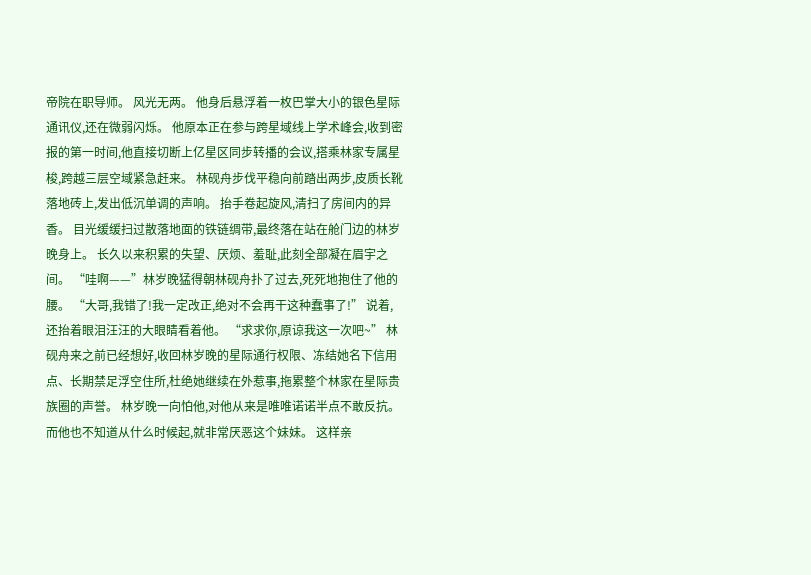帝院在职导师。 风光无两。 他身后悬浮着一枚巴掌大小的银色星际通讯仪,还在微弱闪烁。 他原本正在参与跨星域线上学术峰会,收到密报的第一时间,他直接切断上亿星区同步转播的会议,搭乘林家专属星梭,跨越三层空域紧急赶来。 林砚舟步伐平稳向前踏出两步,皮质长靴落地砖上,发出低沉单调的声响。 抬手卷起旋风,清扫了房间内的异香。 目光缓缓扫过散落地面的铁链绸带,最终落在站在舱门边的林岁晚身上。 长久以来积累的失望、厌烦、羞耻,此刻全部凝在眉宇之间。 “哇啊——”林岁晚猛得朝林砚舟扑了过去,死死地抱住了他的腰。 “大哥,我错了!我一定改正,绝对不会再干这种蠢事了!” 说着,还抬着眼泪汪汪的大眼睛看着他。 “求求你,原谅我这一次吧~” 林砚舟来之前已经想好,收回林岁晚的星际通行权限、冻结她名下信用点、长期禁足浮空住所,杜绝她继续在外惹事,拖累整个林家在星际贵族圈的声誉。 林岁晚一向怕他,对他从来是唯唯诺诺半点不敢反抗。 而他也不知道从什么时候起,就非常厌恶这个妹妹。 这样亲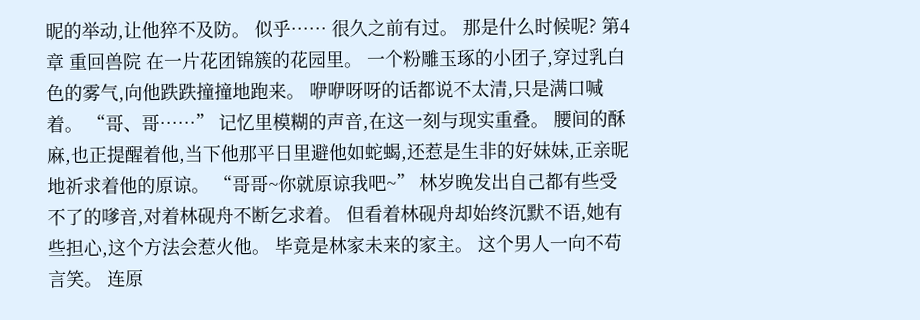昵的举动,让他猝不及防。 似乎…… 很久之前有过。 那是什么时候呢? 第4章 重回兽院 在一片花团锦簇的花园里。 一个粉雕玉琢的小团子,穿过乳白色的雾气,向他跌跌撞撞地跑来。 咿咿呀呀的话都说不太清,只是满口喊着。 “哥、哥……” 记忆里模糊的声音,在这一刻与现实重叠。 腰间的酥麻,也正提醒着他,当下他那平日里避他如蛇蝎,还惹是生非的好妹妹,正亲昵地祈求着他的原谅。 “哥哥~你就原谅我吧~” 林岁晚发出自己都有些受不了的嗲音,对着林砚舟不断乞求着。 但看着林砚舟却始终沉默不语,她有些担心,这个方法会惹火他。 毕竟是林家未来的家主。 这个男人一向不苟言笑。 连原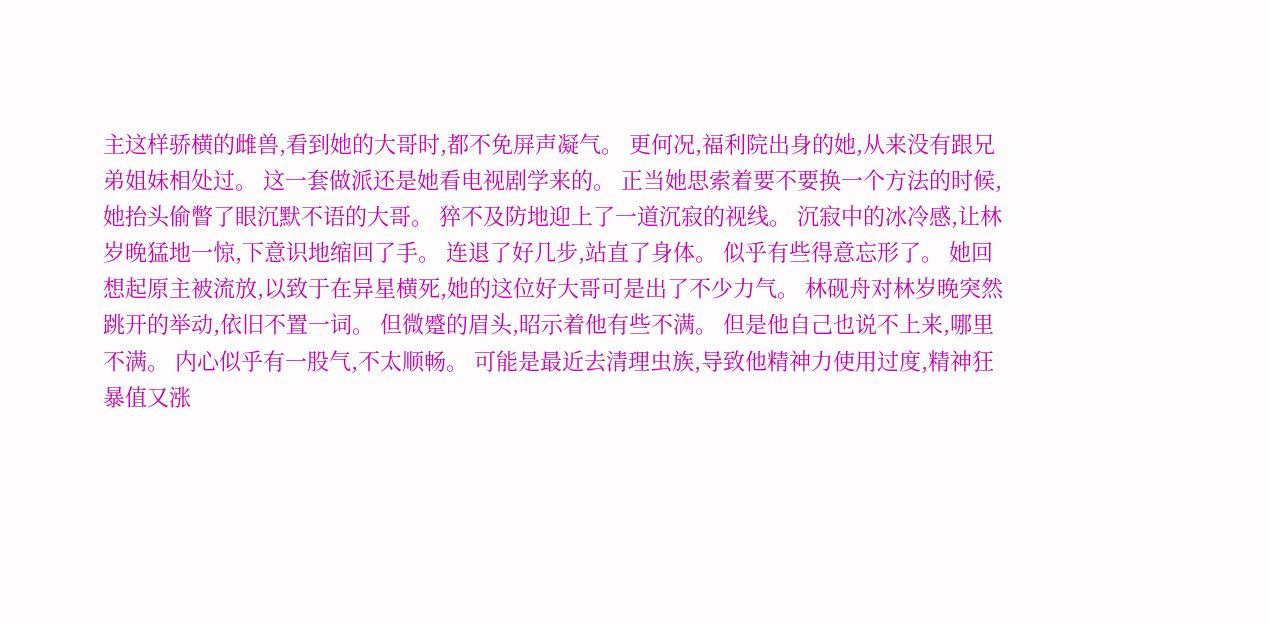主这样骄横的雌兽,看到她的大哥时,都不免屏声凝气。 更何况,福利院出身的她,从来没有跟兄弟姐妹相处过。 这一套做派还是她看电视剧学来的。 正当她思索着要不要换一个方法的时候,她抬头偷瞥了眼沉默不语的大哥。 猝不及防地迎上了一道沉寂的视线。 沉寂中的冰冷感,让林岁晚猛地一惊,下意识地缩回了手。 连退了好几步,站直了身体。 似乎有些得意忘形了。 她回想起原主被流放,以致于在异星横死,她的这位好大哥可是出了不少力气。 林砚舟对林岁晚突然跳开的举动,依旧不置一词。 但微蹙的眉头,昭示着他有些不满。 但是他自己也说不上来,哪里不满。 内心似乎有一股气,不太顺畅。 可能是最近去清理虫族,导致他精神力使用过度,精神狂暴值又涨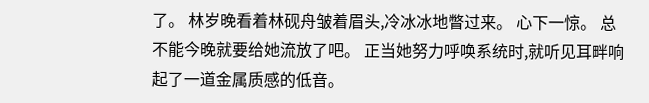了。 林岁晚看着林砚舟皱着眉头,冷冰冰地瞥过来。 心下一惊。 总不能今晚就要给她流放了吧。 正当她努力呼唤系统时,就听见耳畔响起了一道金属质感的低音。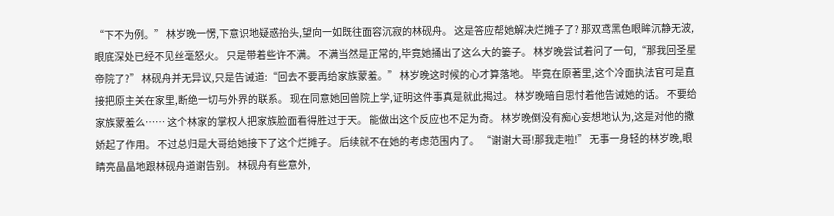“下不为例。” 林岁晚一愣,下意识地疑惑抬头,望向一如既往面容沉寂的林砚舟。 这是答应帮她解决烂摊子了? 那双鸢黑色眼眸沉静无波,眼底深处已经不见丝毫怒火。 只是带着些许不满。 不满当然是正常的,毕竟她捅出了这么大的篓子。 林岁晚尝试着问了一句,“那我回圣星帝院了?” 林砚舟并无异议,只是告诫道:“回去不要再给家族蒙羞。” 林岁晚这时候的心才算落地。 毕竟在原著里,这个冷面执法官可是直接把原主关在家里,断绝一切与外界的联系。 现在同意她回兽院上学,证明这件事真是就此揭过。 林岁晚暗自思忖着他告诫她的话。 不要给家族蒙羞么…… 这个林家的掌权人把家族脸面看得胜过于天。 能做出这个反应也不足为奇。 林岁晚倒没有痴心妄想地认为,这是对他的撒娇起了作用。 不过总归是大哥给她接下了这个烂摊子。 后续就不在她的考虑范围内了。 “谢谢大哥!那我走啦!” 无事一身轻的林岁晚,眼睛亮晶晶地跟林砚舟道谢告别。 林砚舟有些意外,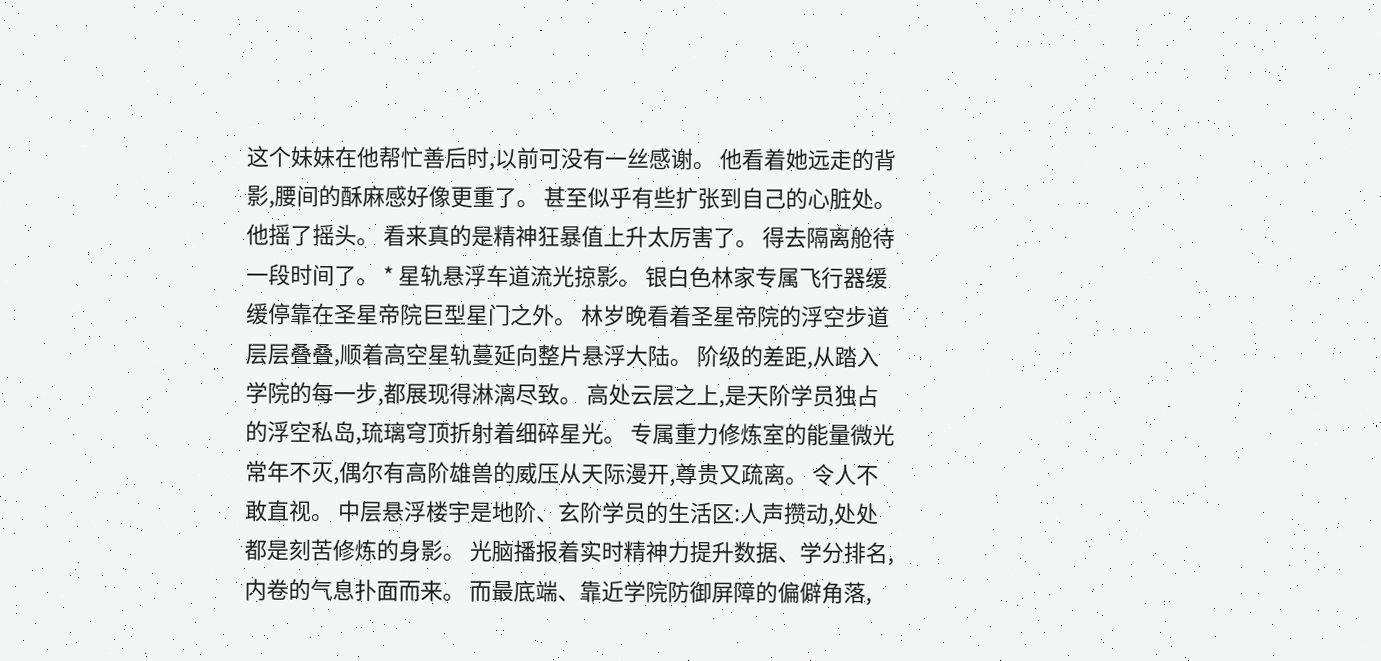这个妹妹在他帮忙善后时,以前可没有一丝感谢。 他看着她远走的背影,腰间的酥麻感好像更重了。 甚至似乎有些扩张到自己的心脏处。 他摇了摇头。 看来真的是精神狂暴值上升太厉害了。 得去隔离舱待一段时间了。 * 星轨悬浮车道流光掠影。 银白色林家专属飞行器缓缓停靠在圣星帝院巨型星门之外。 林岁晚看着圣星帝院的浮空步道层层叠叠,顺着高空星轨蔓延向整片悬浮大陆。 阶级的差距,从踏入学院的每一步,都展现得淋漓尽致。 高处云层之上,是天阶学员独占的浮空私岛,琉璃穹顶折射着细碎星光。 专属重力修炼室的能量微光常年不灭,偶尔有高阶雄兽的威压从天际漫开,尊贵又疏离。 令人不敢直视。 中层悬浮楼宇是地阶、玄阶学员的生活区:人声攒动,处处都是刻苦修炼的身影。 光脑播报着实时精神力提升数据、学分排名,内卷的气息扑面而来。 而最底端、靠近学院防御屏障的偏僻角落,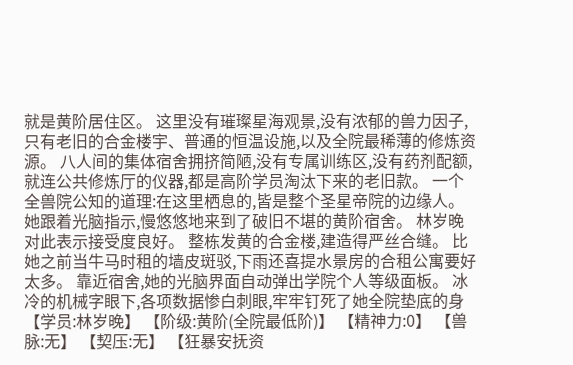就是黄阶居住区。 这里没有璀璨星海观景,没有浓郁的兽力因子,只有老旧的合金楼宇、普通的恒温设施,以及全院最稀薄的修炼资源。 八人间的集体宿舍拥挤简陋,没有专属训练区,没有药剂配额,就连公共修炼厅的仪器,都是高阶学员淘汰下来的老旧款。 一个全兽院公知的道理:在这里栖息的,皆是整个圣星帝院的边缘人。 她跟着光脑指示,慢悠悠地来到了破旧不堪的黄阶宿舍。 林岁晚对此表示接受度良好。 整栋发黄的合金楼,建造得严丝合缝。 比她之前当牛马时租的墙皮斑驳,下雨还喜提水景房的合租公寓要好太多。 靠近宿舍,她的光脑界面自动弹出学院个人等级面板。 冰冷的机械字眼下,各项数据惨白刺眼,牢牢钉死了她全院垫底的身 【学员:林岁晚】 【阶级:黄阶(全院最低阶)】 【精神力:0】 【兽脉:无】 【契压:无】 【狂暴安抚资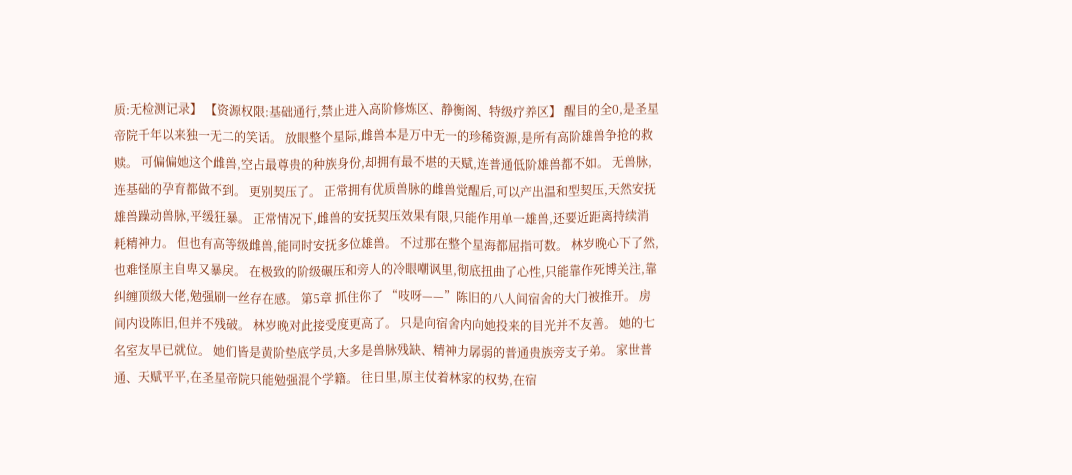质:无检测记录】 【资源权限:基础通行,禁止进入高阶修炼区、静衡阁、特级疗养区】 醒目的全0,是圣星帝院千年以来独一无二的笑话。 放眼整个星际,雌兽本是万中无一的珍稀资源,是所有高阶雄兽争抢的救赎。 可偏偏她这个雌兽,空占最尊贵的种族身份,却拥有最不堪的天赋,连普通低阶雄兽都不如。 无兽脉,连基础的孕育都做不到。 更别契压了。 正常拥有优质兽脉的雌兽觉醒后,可以产出温和型契压,天然安抚雄兽躁动兽脉,平缓狂暴。 正常情况下,雌兽的安抚契压效果有限,只能作用单一雄兽,还要近距离持续消耗精神力。 但也有高等级雌兽,能同时安抚多位雄兽。 不过那在整个星海都屈指可数。 林岁晚心下了然,也难怪原主自卑又暴戾。 在极致的阶级碾压和旁人的冷眼嘲讽里,彻底扭曲了心性,只能靠作死博关注,靠纠缠顶级大佬,勉强刷一丝存在感。 第5章 抓住你了 “吱呀——”陈旧的八人间宿舍的大门被推开。 房间内设陈旧,但并不残破。 林岁晚对此接受度更高了。 只是向宿舍内向她投来的目光并不友善。 她的七名室友早已就位。 她们皆是黄阶垫底学员,大多是兽脉残缺、精神力孱弱的普通贵族旁支子弟。 家世普通、天赋平平,在圣星帝院只能勉强混个学籍。 往日里,原主仗着林家的权势,在宿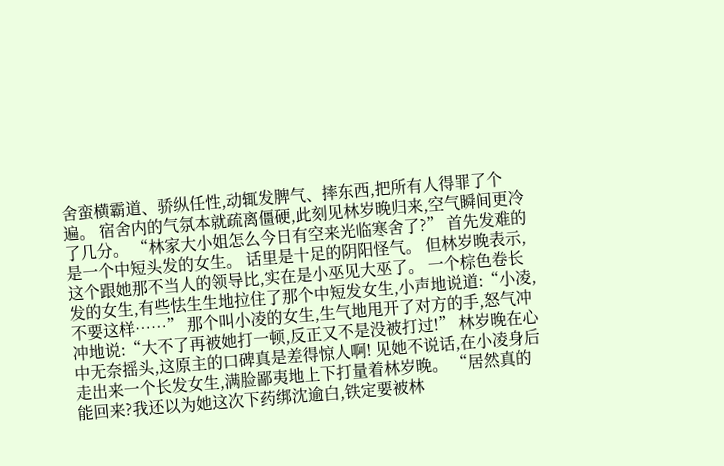舍蛮横霸道、骄纵任性,动辄发脾气、摔东西,把所有人得罪了个遍。 宿舍内的气氛本就疏离僵硬,此刻见林岁晚归来,空气瞬间更冷了几分。 “林家大小姐怎么今日有空来光临寒舍了?” 首先发难的是一个中短头发的女生。 话里是十足的阴阳怪气。 但林岁晚表示,这个跟她那不当人的领导比,实在是小巫见大巫了。 一个棕色卷长发的女生,有些怯生生地拉住了那个中短发女生,小声地说道:“小凌,不要这样……” 那个叫小凌的女生,生气地甩开了对方的手,怒气冲冲地说:“大不了再被她打一顿,反正又不是没被打过!” 林岁晚在心中无奈摇头,这原主的口碑真是差得惊人啊! 见她不说话,在小凌身后走出来一个长发女生,满脸鄙夷地上下打量着林岁晚。 “居然真的能回来?我还以为她这次下药绑沈逾白,铁定要被林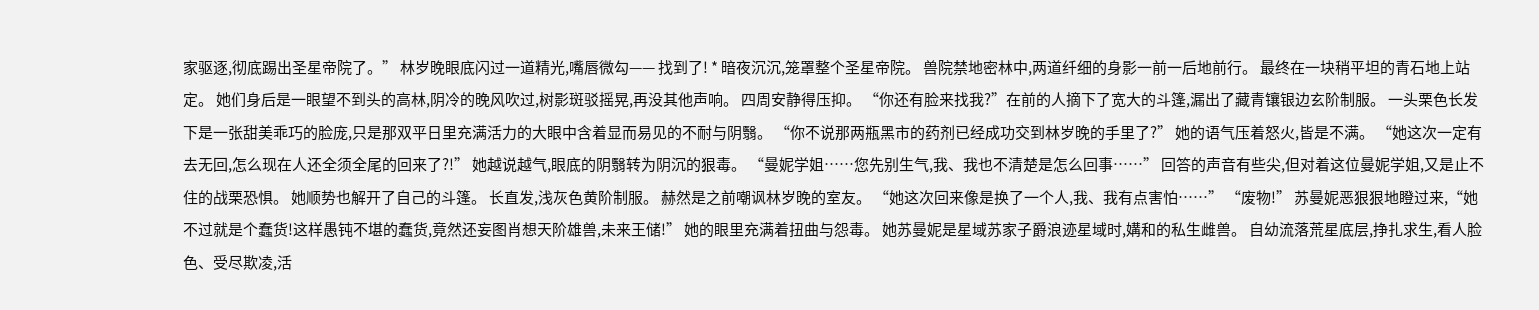家驱逐,彻底踢出圣星帝院了。” 林岁晚眼底闪过一道精光,嘴唇微勾—— 找到了! * 暗夜沉沉,笼罩整个圣星帝院。 兽院禁地密林中,两道纤细的身影一前一后地前行。 最终在一块稍平坦的青石地上站定。 她们身后是一眼望不到头的高林,阴冷的晚风吹过,树影斑驳摇晃,再没其他声响。 四周安静得压抑。 “你还有脸来找我?”在前的人摘下了宽大的斗篷,漏出了藏青镶银边玄阶制服。 一头栗色长发下是一张甜美乖巧的脸庞,只是那双平日里充满活力的大眼中含着显而易见的不耐与阴翳。 “你不说那两瓶黑市的药剂已经成功交到林岁晚的手里了?” 她的语气压着怒火,皆是不满。 “她这次一定有去无回,怎么现在人还全须全尾的回来了?!” 她越说越气,眼底的阴翳转为阴沉的狠毒。 “曼妮学姐……您先别生气,我、我也不清楚是怎么回事……” 回答的声音有些尖,但对着这位曼妮学姐,又是止不住的战栗恐惧。 她顺势也解开了自己的斗篷。 长直发,浅灰色黄阶制服。 赫然是之前嘲讽林岁晚的室友。 “她这次回来像是换了一个人,我、我有点害怕……” “废物!” 苏曼妮恶狠狠地瞪过来,“她不过就是个蠢货!这样愚钝不堪的蠢货,竟然还妄图肖想天阶雄兽,未来王储!” 她的眼里充满着扭曲与怨毒。 她苏曼妮是星域苏家子爵浪迹星域时,媾和的私生雌兽。 自幼流落荒星底层,挣扎求生,看人脸色、受尽欺凌,活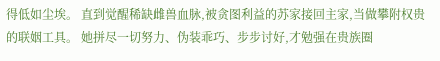得低如尘埃。 直到觉醒稀缺雌兽血脉,被贪图利益的苏家接回主家,当做攀附权贵的联姻工具。 她拼尽一切努力、伪装乖巧、步步讨好,才勉强在贵族圈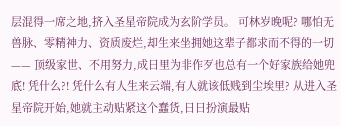层混得一席之地,挤入圣星帝院成为玄阶学员。 可林岁晚呢? 哪怕无兽脉、零精神力、资质废烂,却生来坐拥她这辈子都求而不得的一切—— 顶级家世、不用努力,成日里为非作歹也总有一个好家族给她兜底! 凭什么?! 凭什么有人生来云端,有人就该低贱到尘埃里? 从进入圣星帝院开始,她就主动贴紧这个蠢货,日日扮演最贴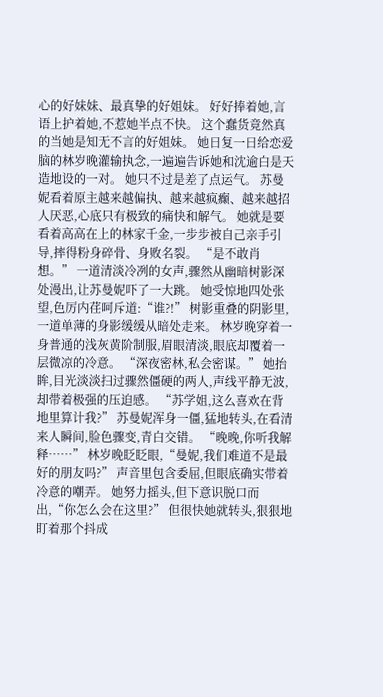心的好妹妹、最真挚的好姐妹。 好好捧着她,言语上护着她,不惹她半点不快。 这个蠢货竟然真的当她是知无不言的好姐妹。 她日复一日给恋爱脑的林岁晚灌输执念,一遍遍告诉她和沈逾白是天造地设的一对。 她只不过是差了点运气。 苏曼妮看着原主越来越偏执、越来越疯癫、越来越招人厌恶,心底只有极致的痛快和解气。 她就是要看着高高在上的林家千金,一步步被自己亲手引导,摔得粉身碎骨、身败名裂。 “是不敢肖想。” 一道清淡冷冽的女声,骤然从幽暗树影深处漫出,让苏曼妮吓了一大跳。 她受惊地四处张望,色厉内荏呵斥道:“谁?!” 树影重叠的阴影里,一道单薄的身影缓缓从暗处走来。 林岁晚穿着一身普通的浅灰黄阶制服,眉眼清淡,眼底却覆着一层微凉的冷意。 “深夜密林,私会密谋。” 她抬眸,目光淡淡扫过骤然僵硬的两人,声线平静无波,却带着极强的压迫感。 “苏学姐,这么喜欢在背地里算计我?” 苏曼妮浑身一僵,猛地转头,在看清来人瞬间,脸色骤变,青白交错。 “晚晚,你听我解释……” 林岁晚眨眨眼,“曼妮,我们难道不是最好的朋友吗?” 声音里包含委屈,但眼底确实带着冷意的嘲弄。 她努力摇头,但下意识脱口而出,“你怎么会在这里?” 但很快她就转头,狠狠地盯着那个抖成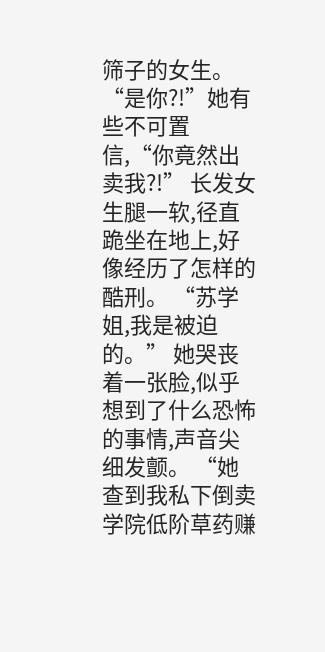筛子的女生。 “是你?!”她有些不可置信,“你竟然出卖我?!” 长发女生腿一软,径直跪坐在地上,好像经历了怎样的酷刑。 “苏学姐,我是被迫的。” 她哭丧着一张脸,似乎想到了什么恐怖的事情,声音尖细发颤。 “她查到我私下倒卖学院低阶草药赚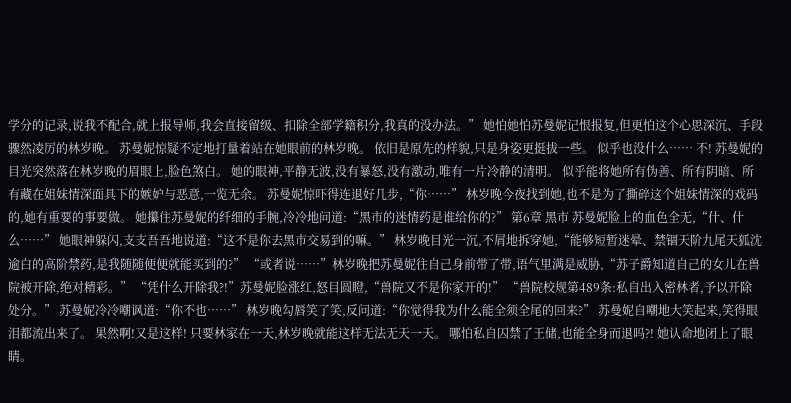学分的记录,说我不配合,就上报导师,我会直接留级、扣除全部学籍积分,我真的没办法。” 她怕她怕苏曼妮记恨报复,但更怕这个心思深沉、手段骤然凌厉的林岁晚。 苏曼妮惊疑不定地打量着站在她眼前的林岁晚。 依旧是原先的样貌,只是身姿更挺拔一些。 似乎也没什么…… 不! 苏曼妮的目光突然落在林岁晚的眉眼上,脸色煞白。 她的眼神,平静无波,没有暴怒,没有激动,唯有一片冷静的清明。 似乎能将她所有伪善、所有阴暗、所有藏在姐妹情深面具下的嫉妒与恶意,一览无余。 苏曼妮惊吓得连退好几步,“你……” 林岁晚今夜找到她,也不是为了撕碎这个姐妹情深的戏码的,她有重要的事要做。 她攥住苏曼妮的纤细的手腕,冷冷地问道:“黑市的迷情药是谁给你的?” 第6章 黑市 苏曼妮脸上的血色全无,“什、什么……” 她眼神躲闪,支支吾吾地说道:“这不是你去黑市交易到的嘛。” 林岁晚目光一沉,不屑地拆穿她,“能够短暂迷晕、禁锢天阶九尾天狐沈逾白的高阶禁药,是我随随便便就能买到的?” “或者说……”林岁晚把苏曼妮往自己身前带了带,语气里满是威胁,“苏子爵知道自己的女儿在兽院被开除,绝对精彩。” “凭什么开除我?!”苏曼妮脸涨红,怒目圆瞪,“兽院又不是你家开的!” “兽院校规第489条:私自出入密林者,予以开除处分。” 苏曼妮冷冷嘲讽道:“你不也……” 林岁晚勾唇笑了笑,反问道:“你觉得我为什么能全须全尾的回来?” 苏曼妮自嘲地大笑起来,笑得眼泪都流出来了。 果然啊!又是这样! 只要林家在一天,林岁晚就能这样无法无天一天。 哪怕私自囚禁了王储,也能全身而退吗?! 她认命地闭上了眼睛。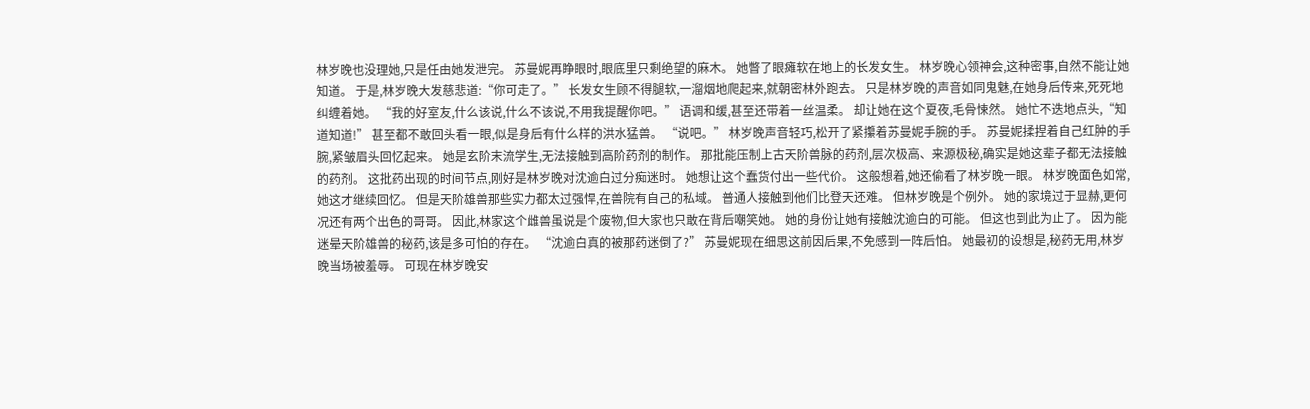林岁晚也没理她,只是任由她发泄完。 苏曼妮再睁眼时,眼底里只剩绝望的麻木。 她瞥了眼瘫软在地上的长发女生。 林岁晚心领神会,这种密事,自然不能让她知道。 于是,林岁晚大发慈悲道:“你可走了。” 长发女生顾不得腿软,一溜烟地爬起来,就朝密林外跑去。 只是林岁晚的声音如同鬼魅,在她身后传来,死死地纠缠着她。 “我的好室友,什么该说,什么不该说,不用我提醒你吧。” 语调和缓,甚至还带着一丝温柔。 却让她在这个夏夜,毛骨悚然。 她忙不迭地点头,“知道知道!” 甚至都不敢回头看一眼,似是身后有什么样的洪水猛兽。 “说吧。” 林岁晚声音轻巧,松开了紧攥着苏曼妮手腕的手。 苏曼妮揉捏着自己红肿的手腕,紧皱眉头回忆起来。 她是玄阶末流学生,无法接触到高阶药剂的制作。 那批能压制上古天阶兽脉的药剂,层次极高、来源极秘,确实是她这辈子都无法接触的药剂。 这批药出现的时间节点,刚好是林岁晚对沈逾白过分痴迷时。 她想让这个蠢货付出一些代价。 这般想着,她还偷看了林岁晚一眼。 林岁晚面色如常,她这才继续回忆。 但是天阶雄兽那些实力都太过强悍,在兽院有自己的私域。 普通人接触到他们比登天还难。 但林岁晚是个例外。 她的家境过于显赫,更何况还有两个出色的哥哥。 因此,林家这个雌兽虽说是个废物,但大家也只敢在背后嘲笑她。 她的身份让她有接触沈逾白的可能。 但这也到此为止了。 因为能迷晕天阶雄兽的秘药,该是多可怕的存在。 “沈逾白真的被那药迷倒了?” 苏曼妮现在细思这前因后果,不免感到一阵后怕。 她最初的设想是,秘药无用,林岁晚当场被羞辱。 可现在林岁晚安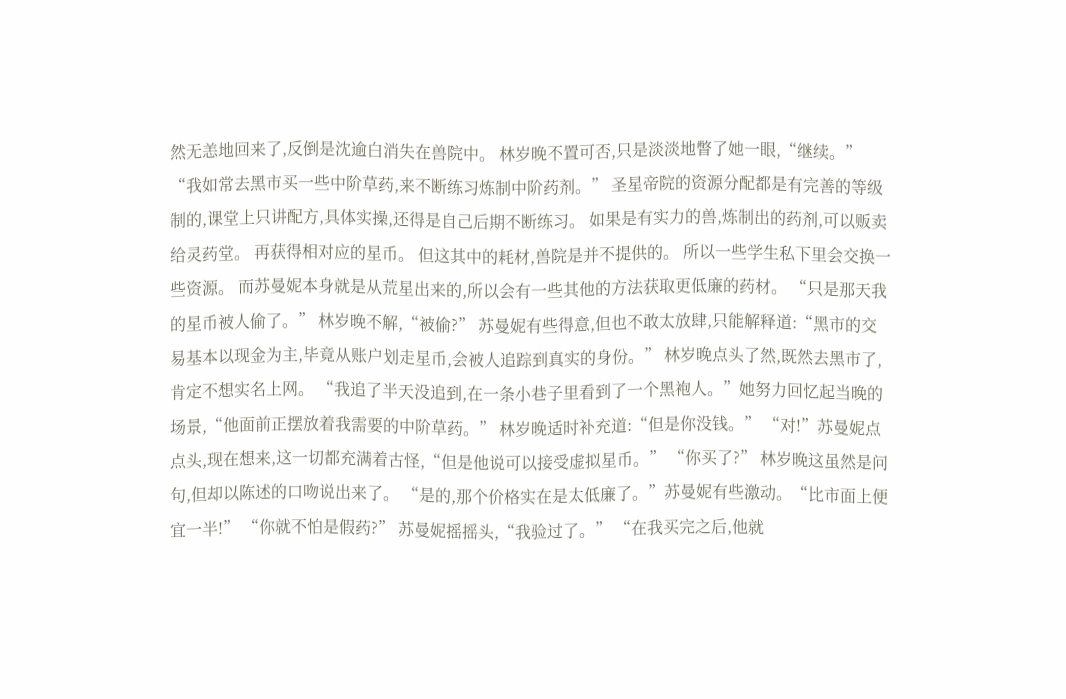然无恙地回来了,反倒是沈逾白消失在兽院中。 林岁晚不置可否,只是淡淡地瞥了她一眼,“继续。” “我如常去黑市买一些中阶草药,来不断练习炼制中阶药剂。” 圣星帝院的资源分配都是有完善的等级制的,课堂上只讲配方,具体实操,还得是自己后期不断练习。 如果是有实力的兽,炼制出的药剂,可以贩卖给灵药堂。 再获得相对应的星币。 但这其中的耗材,兽院是并不提供的。 所以一些学生私下里会交换一些资源。 而苏曼妮本身就是从荒星出来的,所以会有一些其他的方法获取更低廉的药材。 “只是那天我的星币被人偷了。” 林岁晚不解,“被偷?” 苏曼妮有些得意,但也不敢太放肆,只能解释道:“黑市的交易基本以现金为主,毕竟从账户划走星币,会被人追踪到真实的身份。” 林岁晚点头了然,既然去黑市了,肯定不想实名上网。 “我追了半天没追到,在一条小巷子里看到了一个黑袍人。”她努力回忆起当晚的场景,“他面前正摆放着我需要的中阶草药。” 林岁晚适时补充道:“但是你没钱。” “对!”苏曼妮点点头,现在想来,这一切都充满着古怪,“但是他说可以接受虚拟星币。” “你买了?” 林岁晚这虽然是问句,但却以陈述的口吻说出来了。 “是的,那个价格实在是太低廉了。”苏曼妮有些激动。“比市面上便宜一半!” “你就不怕是假药?” 苏曼妮摇摇头,“我验过了。” “在我买完之后,他就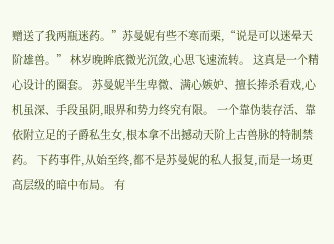赠送了我两瓶迷药。”苏曼妮有些不寒而栗,“说是可以迷晕天阶雄兽。” 林岁晚眸底微光沉敛,心思飞速流转。 这真是一个精心设计的圈套。 苏曼妮半生卑微、满心嫉妒、擅长捧杀看戏,心机虽深、手段虽阴,眼界和势力终究有限。 一个靠伪装存活、靠依附立足的子爵私生女,根本拿不出撼动天阶上古兽脉的特制禁药。 下药事件,从始至终,都不是苏曼妮的私人报复,而是一场更高层级的暗中布局。 有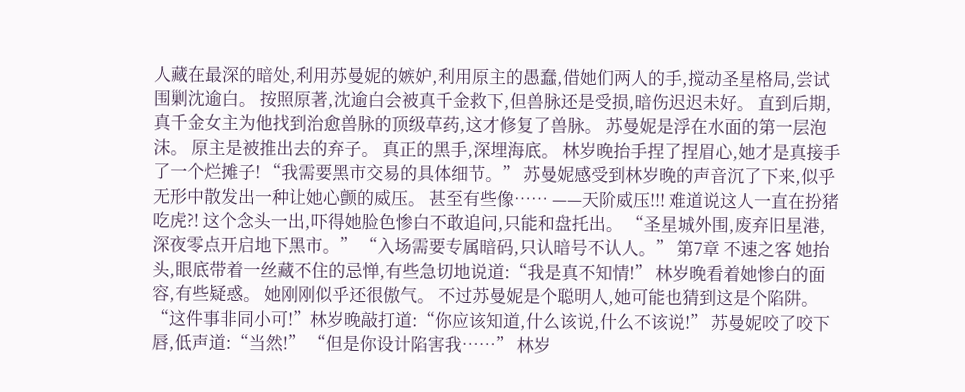人藏在最深的暗处,利用苏曼妮的嫉妒,利用原主的愚蠢,借她们两人的手,搅动圣星格局,尝试围剿沈逾白。 按照原著,沈逾白会被真千金救下,但兽脉还是受损,暗伤迟迟未好。 直到后期,真千金女主为他找到治愈兽脉的顶级草药,这才修复了兽脉。 苏曼妮是浮在水面的第一层泡沫。 原主是被推出去的弃子。 真正的黑手,深埋海底。 林岁晚抬手捏了捏眉心,她才是真接手了一个烂摊子! “我需要黑市交易的具体细节。” 苏曼妮感受到林岁晚的声音沉了下来,似乎无形中散发出一种让她心颤的威压。 甚至有些像…… ——天阶威压!!! 难道说这人一直在扮猪吃虎?! 这个念头一出,吓得她脸色惨白不敢追问,只能和盘托出。 “圣星城外围,废弃旧星港,深夜零点开启地下黑市。” “入场需要专属暗码,只认暗号不认人。” 第7章 不速之客 她抬头,眼底带着一丝藏不住的忌惮,有些急切地说道:“我是真不知情!” 林岁晚看着她惨白的面容,有些疑惑。 她刚刚似乎还很傲气。 不过苏曼妮是个聪明人,她可能也猜到这是个陷阱。 “这件事非同小可!”林岁晚敲打道:“你应该知道,什么该说,什么不该说!” 苏曼妮咬了咬下唇,低声道:“当然!” “但是你设计陷害我……” 林岁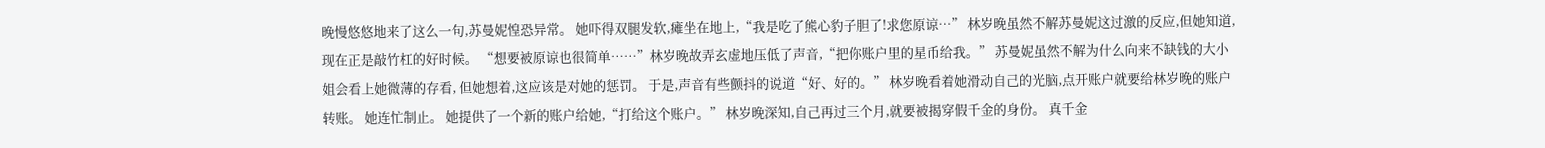晚慢悠悠地来了这么一句,苏曼妮惶恐异常。 她吓得双腿发软,瘫坐在地上,“我是吃了熊心豹子胆了!求您原谅…” 林岁晚虽然不解苏曼妮这过激的反应,但她知道,现在正是敲竹杠的好时候。 “想要被原谅也很简单……”林岁晚故弄玄虚地压低了声音,“把你账户里的星币给我。” 苏曼妮虽然不解为什么向来不缺钱的大小姐会看上她微薄的存看, 但她想着,这应该是对她的惩罚。 于是,声音有些颤抖的说道“好、好的。” 林岁晚看着她滑动自己的光脑,点开账户就要给林岁晚的账户转账。 她连忙制止。 她提供了一个新的账户给她,“打给这个账户。” 林岁晚深知,自己再过三个月,就要被揭穿假千金的身份。 真千金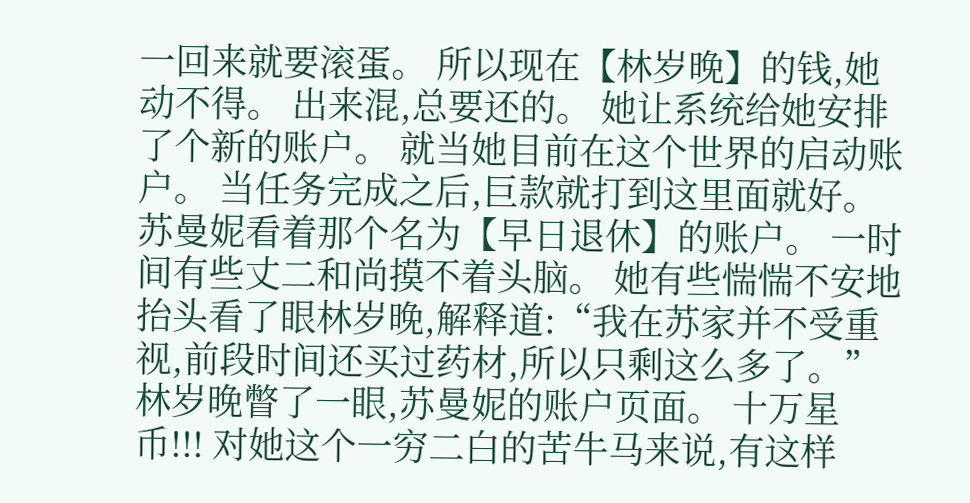一回来就要滚蛋。 所以现在【林岁晚】的钱,她动不得。 出来混,总要还的。 她让系统给她安排了个新的账户。 就当她目前在这个世界的启动账户。 当任务完成之后,巨款就打到这里面就好。 苏曼妮看着那个名为【早日退休】的账户。 一时间有些丈二和尚摸不着头脑。 她有些惴惴不安地抬头看了眼林岁晚,解释道:“我在苏家并不受重视,前段时间还买过药材,所以只剩这么多了。” 林岁晚瞥了一眼,苏曼妮的账户页面。 十万星币!!! 对她这个一穷二白的苦牛马来说,有这样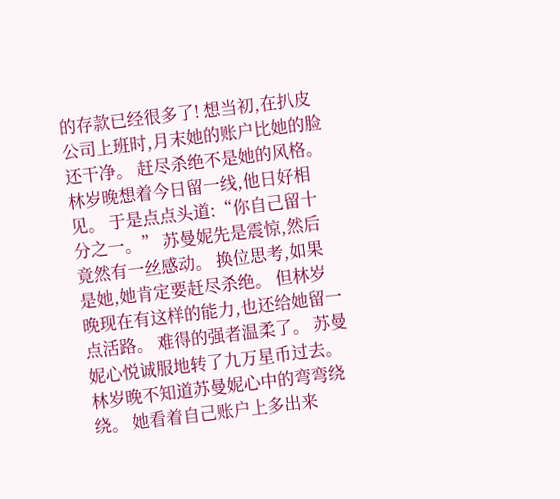的存款已经很多了! 想当初,在扒皮公司上班时,月末她的账户比她的脸还干净。 赶尽杀绝不是她的风格。 林岁晚想着今日留一线,他日好相见。 于是点点头道:“你自己留十分之一。” 苏曼妮先是震惊,然后竟然有一丝感动。 换位思考,如果是她,她肯定要赶尽杀绝。 但林岁晚现在有这样的能力,也还给她留一点活路。 难得的强者温柔了。 苏曼妮心悦诚服地转了九万星币过去。 林岁晚不知道苏曼妮心中的弯弯绕绕。 她看着自己账户上多出来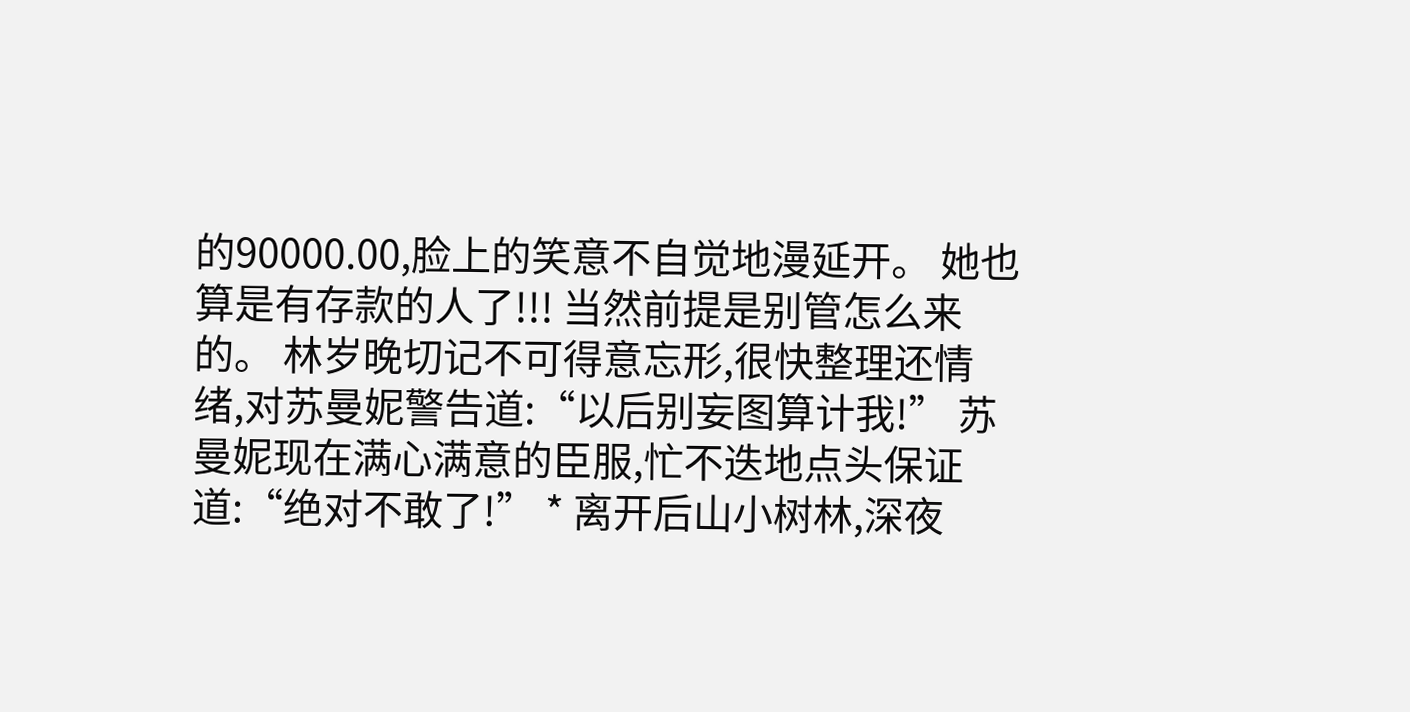的90000.00,脸上的笑意不自觉地漫延开。 她也算是有存款的人了!!! 当然前提是别管怎么来的。 林岁晚切记不可得意忘形,很快整理还情绪,对苏曼妮警告道:“以后别妄图算计我!” 苏曼妮现在满心满意的臣服,忙不迭地点头保证道:“绝对不敢了!” * 离开后山小树林,深夜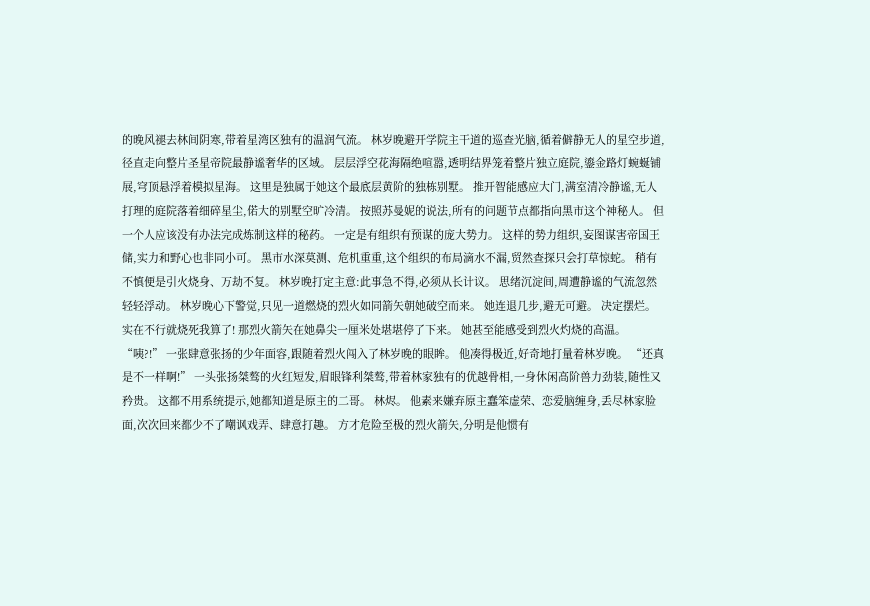的晚风褪去林间阴寒,带着星湾区独有的温润气流。 林岁晚避开学院主干道的巡查光脑,循着僻静无人的星空步道,径直走向整片圣星帝院最静谧奢华的区域。 层层浮空花海隔绝喧嚣,透明结界笼着整片独立庭院,鎏金路灯蜿蜒铺展,穹顶悬浮着模拟星海。 这里是独属于她这个最底层黄阶的独栋别墅。 推开智能感应大门,满室清冷静谧,无人打理的庭院落着细碎星尘,偌大的别墅空旷冷清。 按照苏曼妮的说法,所有的问题节点都指向黑市这个神秘人。 但一个人应该没有办法完成炼制这样的秘药。 一定是有组织有预谋的庞大势力。 这样的势力组织,妄图谋害帝国王储,实力和野心也非同小可。 黑市水深莫测、危机重重,这个组织的布局滴水不漏,贸然查探只会打草惊蛇。 稍有不慎便是引火烧身、万劫不复。 林岁晚打定主意:此事急不得,必须从长计议。 思绪沉淀间,周遭静谧的气流忽然轻轻浮动。 林岁晚心下警觉,只见一道燃烧的烈火如同箭矢朝她破空而来。 她连退几步,避无可避。 决定摆烂。 实在不行就烧死我算了! 那烈火箭矢在她鼻尖一厘米处堪堪停了下来。 她甚至能感受到烈火灼烧的高温。 “咦?!” 一张肆意张扬的少年面容,跟随着烈火闯入了林岁晚的眼眸。 他凑得极近,好奇地打量着林岁晚。 “还真是不一样啊!” 一头张扬桀骜的火红短发,眉眼锋利桀骜,带着林家独有的优越骨相,一身休闲高阶兽力劲装,随性又矜贵。 这都不用系统提示,她都知道是原主的二哥。 林烬。 他素来嫌弃原主蠢笨虚荣、恋爱脑缠身,丢尽林家脸面,次次回来都少不了嘲讽戏弄、肆意打趣。 方才危险至极的烈火箭矢,分明是他惯有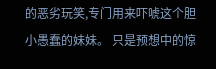的恶劣玩笑,专门用来吓唬这个胆小愚蠢的妹妹。 只是预想中的惊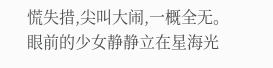慌失措,尖叫大闹,一概全无。 眼前的少女静静立在星海光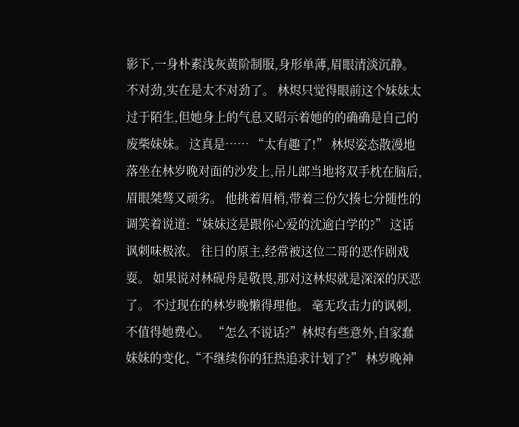影下,一身朴素浅灰黄阶制服,身形单薄,眉眼清淡沉静。 不对劲,实在是太不对劲了。 林烬只觉得眼前这个妹妹太过于陌生,但她身上的气息又昭示着她的的确确是自己的废柴妹妹。 这真是…… “太有趣了!” 林烬姿态散漫地落坐在林岁晚对面的沙发上,吊儿郎当地将双手枕在脑后,眉眼桀骜又顽劣。 他挑着眉梢,带着三份欠揍七分随性的调笑着说道:“妹妹这是跟你心爱的沈逾白学的?” 这话讽刺味极浓。 往日的原主,经常被这位二哥的恶作剧戏耍。 如果说对林砚舟是敬畏,那对这林烬就是深深的厌恶了。 不过现在的林岁晚懒得理他。 毫无攻击力的讽刺,不值得她费心。 “怎么不说话?”林烬有些意外,自家蠢妹妹的变化,“不继续你的狂热追求计划了?” 林岁晚神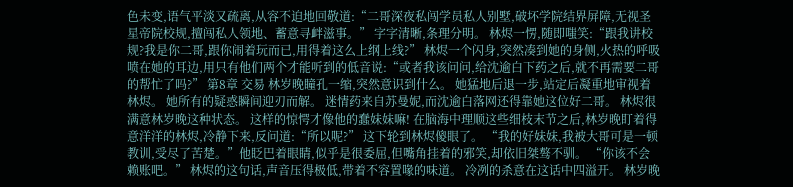色未变,语气平淡又疏离,从容不迫地回敬道:“二哥深夜私闯学员私人别墅,破坏学院结界屏障,无视圣星帝院校规,擅闯私人领地、蓄意寻衅滋事。” 字字清晰,条理分明。 林烬一愣,随即嗤笑:“跟我讲校规?我是你二哥,跟你闹着玩而已,用得着这么上纲上线?” 林烬一个闪身,突然凑到她的身侧,火热的呼吸喷在她的耳边,用只有他们两个才能听到的低音说:“或者我该问问,给沈逾白下药之后,就不再需要二哥的帮忙了吗?” 第8章 交易 林岁晚瞳孔一缩,突然意识到什么。 她猛地后退一步,站定后凝重地审视着林烬。 她所有的疑惑瞬间迎刃而解。 迷情药来自苏曼妮,而沈逾白落网还得靠她这位好二哥。 林烬很满意林岁晚这种状态。 这样的惊愕才像他的蠢妹妹嘛! 在脑海中理顺这些细枝末节之后,林岁晚盯着得意洋洋的林烬,冷静下来,反问道:“所以呢?” 这下轮到林烬傻眼了。 “我的好妹妹,我被大哥可是一顿教训,受尽了苦楚。”他眨巴着眼睛,似乎是很委屈,但嘴角挂着的邪笑,却依旧桀骜不驯。 “你该不会赖账吧。” 林烬的这句话,声音压得极低,带着不容置喙的味道。 冷冽的杀意在这话中四溢开。 林岁晚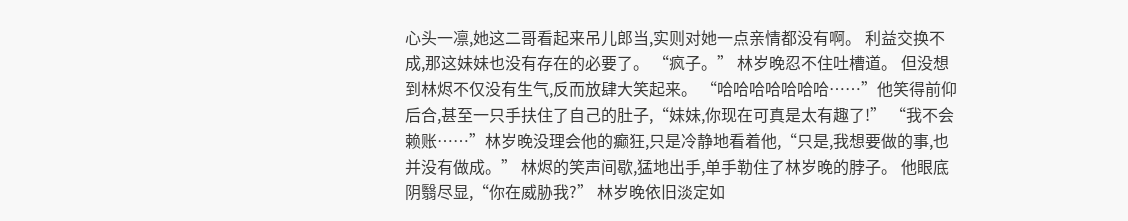心头一凛,她这二哥看起来吊儿郎当,实则对她一点亲情都没有啊。 利益交换不成,那这妹妹也没有存在的必要了。 “疯子。” 林岁晚忍不住吐槽道。 但没想到林烬不仅没有生气,反而放肆大笑起来。 “哈哈哈哈哈哈哈……”他笑得前仰后合,甚至一只手扶住了自己的肚子,“妹妹,你现在可真是太有趣了!” “我不会赖账……”林岁晚没理会他的癫狂,只是冷静地看着他,“只是,我想要做的事,也并没有做成。” 林烬的笑声间歇,猛地出手,单手勒住了林岁晚的脖子。 他眼底阴翳尽显,“你在威胁我?” 林岁晚依旧淡定如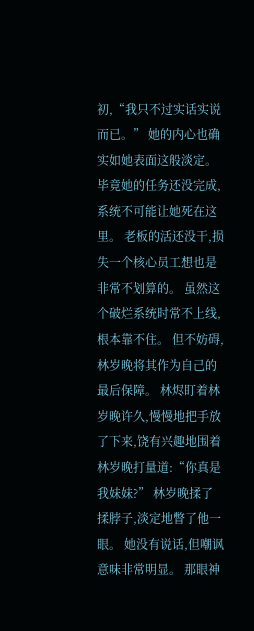初,“我只不过实话实说而已。” 她的内心也确实如她表面这般淡定。 毕竟她的任务还没完成,系统不可能让她死在这里。 老板的活还没干,损失一个核心员工想也是非常不划算的。 虽然这个破烂系统时常不上线,根本靠不住。 但不妨碍,林岁晚将其作为自己的最后保障。 林烬盯着林岁晚许久,慢慢地把手放了下来,饶有兴趣地围着林岁晚打量道:“你真是我妹妹?” 林岁晚揉了揉脖子,淡定地瞥了他一眼。 她没有说话,但嘲讽意味非常明显。 那眼神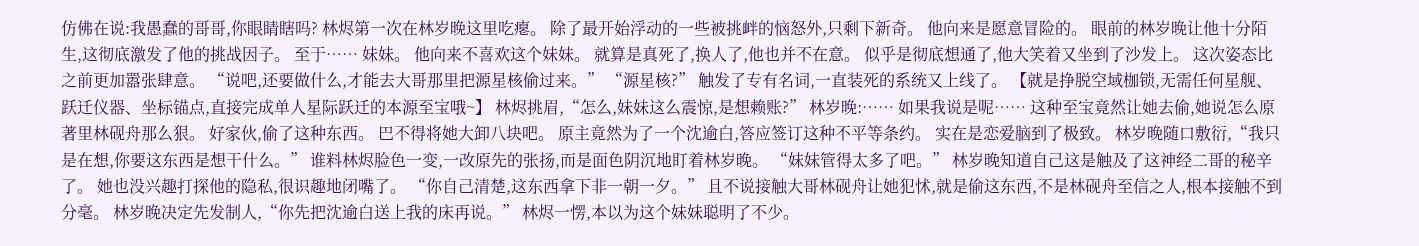仿佛在说:我愚蠢的哥哥,你眼睛瞎吗? 林烬第一次在林岁晚这里吃瘪。 除了最开始浮动的一些被挑衅的恼怒外,只剩下新奇。 他向来是愿意冒险的。 眼前的林岁晚让他十分陌生,这彻底激发了他的挑战因子。 至于…… 妹妹。 他向来不喜欢这个妹妹。 就算是真死了,换人了,他也并不在意。 似乎是彻底想通了,他大笑着又坐到了沙发上。 这次姿态比之前更加嚣张肆意。 “说吧,还要做什么,才能去大哥那里把源星核偷过来。” “源星核?” 触发了专有名词,一直装死的系统又上线了。 【就是挣脱空域枷锁,无需任何星舰、跃迁仪器、坐标锚点,直接完成单人星际跃迁的本源至宝哦~】 林烬挑眉,“怎么,妹妹这么震惊,是想赖账?” 林岁晚:…… 如果我说是呢…… 这种至宝竟然让她去偷,她说怎么原著里林砚舟那么狠。 好家伙,偷了这种东西。 巴不得将她大卸八块吧。 原主竟然为了一个沈逾白,答应签订这种不平等条约。 实在是恋爱脑到了极致。 林岁晚随口敷衍,“我只是在想,你要这东西是想干什么。” 谁料林烬脸色一变,一改原先的张扬,而是面色阴沉地盯着林岁晚。 “妹妹管得太多了吧。” 林岁晚知道自己这是触及了这神经二哥的秘辛了。 她也没兴趣打探他的隐私,很识趣地闭嘴了。 “你自己清楚,这东西拿下非一朝一夕。” 且不说接触大哥林砚舟让她犯怵,就是偷这东西,不是林砚舟至信之人,根本接触不到分毫。 林岁晚决定先发制人,“你先把沈逾白送上我的床再说。” 林烬一愣,本以为这个妹妹聪明了不少。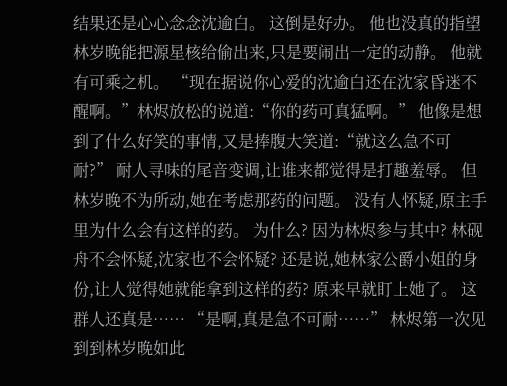结果还是心心念念沈逾白。 这倒是好办。 他也没真的指望林岁晚能把源星核给偷出来,只是要闹出一定的动静。 他就有可乘之机。 “现在据说你心爱的沈逾白还在沈家昏迷不醒啊。”林烬放松的说道:“你的药可真猛啊。” 他像是想到了什么好笑的事情,又是捧腹大笑道:“就这么急不可耐?” 耐人寻味的尾音变调,让谁来都觉得是打趣羞辱。 但林岁晚不为所动,她在考虑那药的问题。 没有人怀疑,原主手里为什么会有这样的药。 为什么? 因为林烬参与其中? 林砚舟不会怀疑,沈家也不会怀疑? 还是说,她林家公爵小姐的身份,让人觉得她就能拿到这样的药? 原来早就盯上她了。 这群人还真是…… “是啊,真是急不可耐……” 林烬第一次见到到林岁晚如此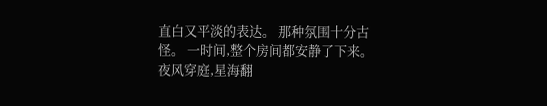直白又平淡的表达。 那种氛围十分古怪。 一时间,整个房间都安静了下来。 夜风穿庭,星海翻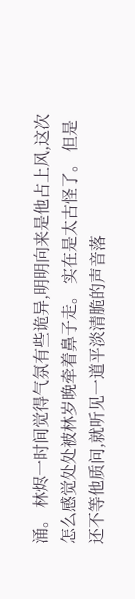涌。 林烬一时间觉得气氛有些诡异,明明向来是他占上风,这次怎么感觉处处被林岁晚牵着鼻子走。 实在是太古怪了。 但是还不等他质问,就听见一道平淡清脆的声音落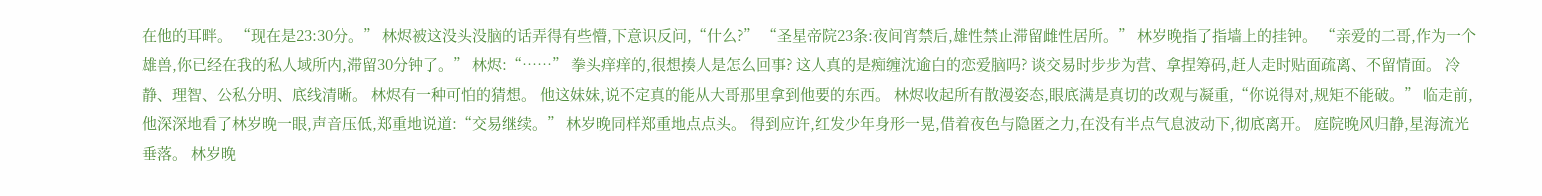在他的耳畔。 “现在是23:30分。” 林烬被这没头没脑的话弄得有些懵,下意识反问,“什么?” “圣星帝院23条:夜间宵禁后,雄性禁止滞留雌性居所。” 林岁晚指了指墙上的挂钟。 “亲爱的二哥,作为一个雄兽,你已经在我的私人域所内,滞留30分钟了。” 林烬:“……” 拳头痒痒的,很想揍人是怎么回事? 这人真的是痴缠沈逾白的恋爱脑吗? 谈交易时步步为营、拿捏筹码,赶人走时贴面疏离、不留情面。 冷静、理智、公私分明、底线清晰。 林烬有一种可怕的猜想。 他这妹妹,说不定真的能从大哥那里拿到他要的东西。 林烬收起所有散漫姿态,眼底满是真切的改观与凝重,“你说得对,规矩不能破。” 临走前,他深深地看了林岁晚一眼,声音压低,郑重地说道:“交易继续。” 林岁晚同样郑重地点点头。 得到应许,红发少年身形一晃,借着夜色与隐匿之力,在没有半点气息波动下,彻底离开。 庭院晚风归静,星海流光垂落。 林岁晚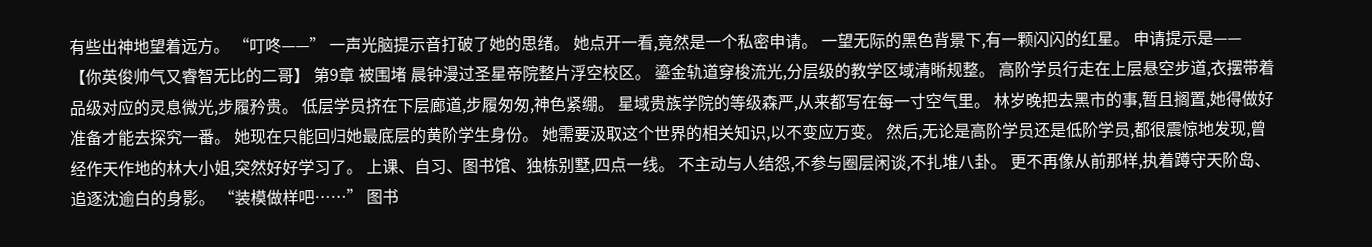有些出神地望着远方。 “叮咚——” 一声光脑提示音打破了她的思绪。 她点开一看,竟然是一个私密申请。 一望无际的黑色背景下,有一颗闪闪的红星。 申请提示是—— 【你英俊帅气又睿智无比的二哥】 第9章 被围堵 晨钟漫过圣星帝院整片浮空校区。 鎏金轨道穿梭流光,分层级的教学区域清晰规整。 高阶学员行走在上层悬空步道,衣摆带着品级对应的灵息微光,步履矜贵。 低层学员挤在下层廊道,步履匆匆,神色紧绷。 星域贵族学院的等级森严,从来都写在每一寸空气里。 林岁晚把去黑市的事,暂且搁置,她得做好准备才能去探究一番。 她现在只能回归她最底层的黄阶学生身份。 她需要汲取这个世界的相关知识,以不变应万变。 然后,无论是高阶学员还是低阶学员,都很震惊地发现,曾经作天作地的林大小姐,突然好好学习了。 上课、自习、图书馆、独栋别墅,四点一线。 不主动与人结怨,不参与圈层闲谈,不扎堆八卦。 更不再像从前那样,执着蹲守天阶岛、追逐沈逾白的身影。 “装模做样吧……” 图书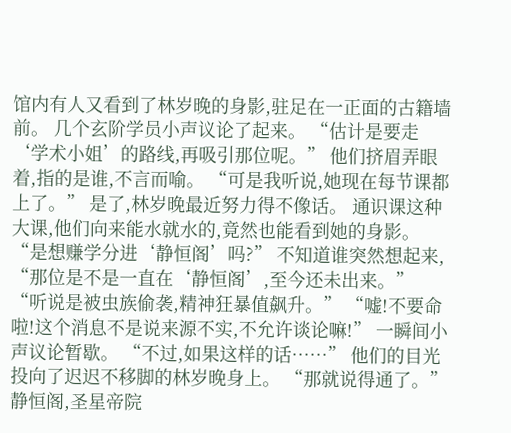馆内有人又看到了林岁晚的身影,驻足在一正面的古籍墙前。 几个玄阶学员小声议论了起来。 “估计是要走‘学术小姐’的路线,再吸引那位呢。” 他们挤眉弄眼着,指的是谁,不言而喻。 “可是我听说,她现在每节课都上了。” 是了,林岁晚最近努力得不像话。 通识课这种大课,他们向来能水就水的,竟然也能看到她的身影。 “是想赚学分进‘静恒阁’吗?” 不知道谁突然想起来, “那位是不是一直在‘静恒阁’,至今还未出来。” “听说是被虫族偷袭,精神狂暴值飙升。” “嘘!不要命啦!这个消息不是说来源不实,不允许谈论嘛!” 一瞬间小声议论暂歇。 “不过,如果这样的话……” 他们的目光投向了迟迟不移脚的林岁晚身上。 “那就说得通了。” 静恒阁,圣星帝院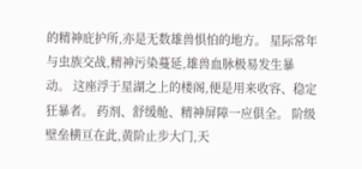的精神庇护所,亦是无数雄兽惧怕的地方。 星际常年与虫族交战,精神污染蔓延,雄兽血脉极易发生暴动。 这座浮于星湖之上的楼阁,便是用来收容、稳定狂暴者。 药剂、舒缓舱、精神屏障一应俱全。 阶级壁垒横亘在此,黄阶止步大门,天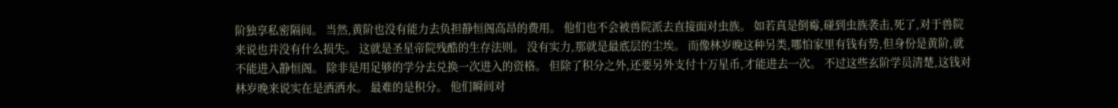阶独享私密隔间。 当然,黄阶也没有能力去负担静恒阁高昂的费用。 他们也不会被兽院派去直接面对虫族。 如若真是倒霉,碰到虫族袭击,死了,对于兽院来说也并没有什么损失。 这就是圣星帝院残酷的生存法则。 没有实力,那就是最底层的尘埃。 而像林岁晚这种另类,哪怕家里有钱有势,但身份是黄阶,就不能进入静恒阁。 除非是用足够的学分去兑换一次进入的资格。 但除了积分之外,还要另外支付十万星币,才能进去一次。 不过这些玄阶学员清楚,这钱对林岁晚来说实在是洒洒水。 最难的是积分。 他们瞬间对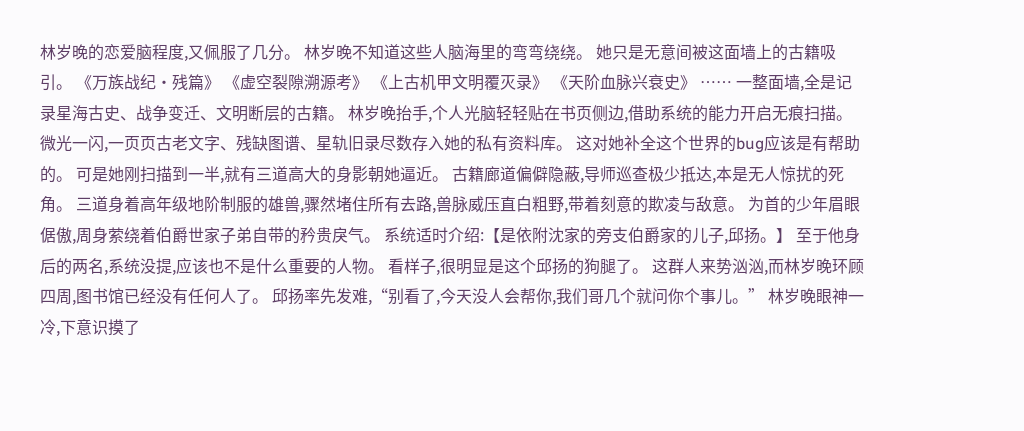林岁晚的恋爱脑程度,又佩服了几分。 林岁晚不知道这些人脑海里的弯弯绕绕。 她只是无意间被这面墙上的古籍吸引。 《万族战纪·残篇》 《虚空裂隙溯源考》 《上古机甲文明覆灭录》 《天阶血脉兴衰史》 …… 一整面墙,全是记录星海古史、战争变迁、文明断层的古籍。 林岁晚抬手,个人光脑轻轻贴在书页侧边,借助系统的能力开启无痕扫描。 微光一闪,一页页古老文字、残缺图谱、星轨旧录尽数存入她的私有资料库。 这对她补全这个世界的bug应该是有帮助的。 可是她刚扫描到一半,就有三道高大的身影朝她逼近。 古籍廊道偏僻隐蔽,导师巡查极少抵达,本是无人惊扰的死角。 三道身着高年级地阶制服的雄兽,骤然堵住所有去路,兽脉威压直白粗野,带着刻意的欺凌与敌意。 为首的少年眉眼倨傲,周身萦绕着伯爵世家子弟自带的矜贵戾气。 系统适时介绍:【是依附沈家的旁支伯爵家的儿子,邱扬。】 至于他身后的两名,系统没提,应该也不是什么重要的人物。 看样子,很明显是这个邱扬的狗腿了。 这群人来势汹汹,而林岁晚环顾四周,图书馆已经没有任何人了。 邱扬率先发难,“别看了,今天没人会帮你,我们哥几个就问你个事儿。” 林岁晚眼神一冷,下意识摸了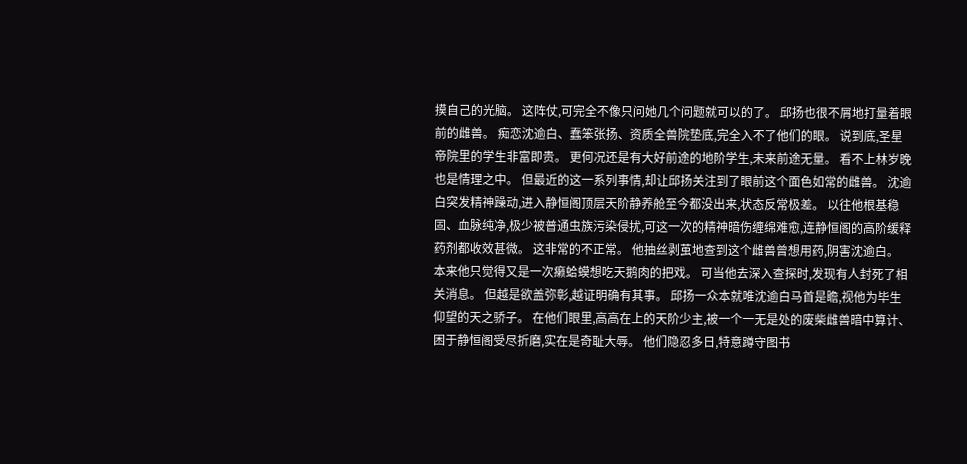摸自己的光脑。 这阵仗,可完全不像只问她几个问题就可以的了。 邱扬也很不屑地打量着眼前的雌兽。 痴恋沈逾白、蠢笨张扬、资质全兽院垫底,完全入不了他们的眼。 说到底,圣星帝院里的学生非富即贵。 更何况还是有大好前途的地阶学生,未来前途无量。 看不上林岁晚也是情理之中。 但最近的这一系列事情,却让邱扬关注到了眼前这个面色如常的雌兽。 沈逾白突发精神躁动,进入静恒阁顶层天阶静养舱至今都没出来,状态反常极差。 以往他根基稳固、血脉纯净,极少被普通虫族污染侵扰,可这一次的精神暗伤缠绵难愈,连静恒阁的高阶缓释药剂都收效甚微。 这非常的不正常。 他抽丝剥茧地查到这个雌兽曾想用药,阴害沈逾白。 本来他只觉得又是一次癞蛤蟆想吃天鹅肉的把戏。 可当他去深入查探时,发现有人封死了相关消息。 但越是欲盖弥彰,越证明确有其事。 邱扬一众本就唯沈逾白马首是瞻,视他为毕生仰望的天之骄子。 在他们眼里,高高在上的天阶少主,被一个一无是处的废柴雌兽暗中算计、困于静恒阁受尽折磨,实在是奇耻大辱。 他们隐忍多日,特意蹲守图书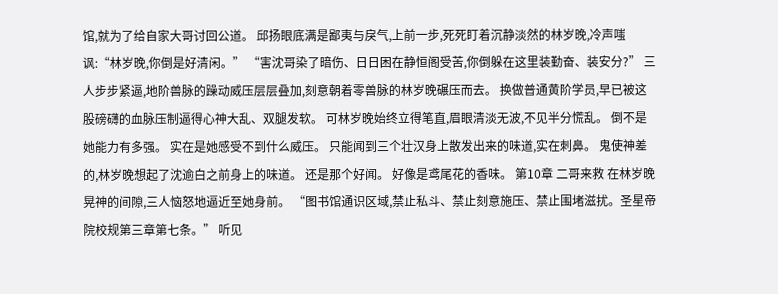馆,就为了给自家大哥讨回公道。 邱扬眼底满是鄙夷与戾气,上前一步,死死盯着沉静淡然的林岁晚,冷声嗤讽:“林岁晚,你倒是好清闲。” “害沈哥染了暗伤、日日困在静恒阁受苦,你倒躲在这里装勤奋、装安分?” 三人步步紧逼,地阶兽脉的躁动威压层层叠加,刻意朝着零兽脉的林岁晚碾压而去。 换做普通黄阶学员,早已被这股磅礴的血脉压制逼得心神大乱、双腿发软。 可林岁晚始终立得笔直,眉眼清淡无波,不见半分慌乱。 倒不是她能力有多强。 实在是她感受不到什么威压。 只能闻到三个壮汉身上散发出来的味道,实在刺鼻。 鬼使神差的,林岁晚想起了沈逾白之前身上的味道。 还是那个好闻。 好像是鸢尾花的香味。 第10章 二哥来救 在林岁晚晃神的间隙,三人恼怒地逼近至她身前。 “图书馆通识区域,禁止私斗、禁止刻意施压、禁止围堵滋扰。圣星帝院校规第三章第七条。” 听见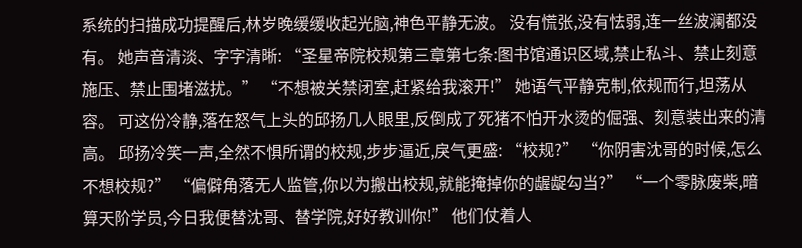系统的扫描成功提醒后,林岁晚缓缓收起光脑,神色平静无波。 没有慌张,没有怯弱,连一丝波澜都没有。 她声音清淡、字字清晰: “圣星帝院校规第三章第七条:图书馆通识区域,禁止私斗、禁止刻意施压、禁止围堵滋扰。” “不想被关禁闭室,赶紧给我滚开!” 她语气平静克制,依规而行,坦荡从容。 可这份冷静,落在怒气上头的邱扬几人眼里,反倒成了死猪不怕开水烫的倔强、刻意装出来的清高。 邱扬冷笑一声,全然不惧所谓的校规,步步逼近,戾气更盛: “校规?” “你阴害沈哥的时候,怎么不想校规?” “偏僻角落无人监管,你以为搬出校规,就能掩掉你的龌龊勾当?” “一个零脉废柴,暗算天阶学员,今日我便替沈哥、替学院,好好教训你!” 他们仗着人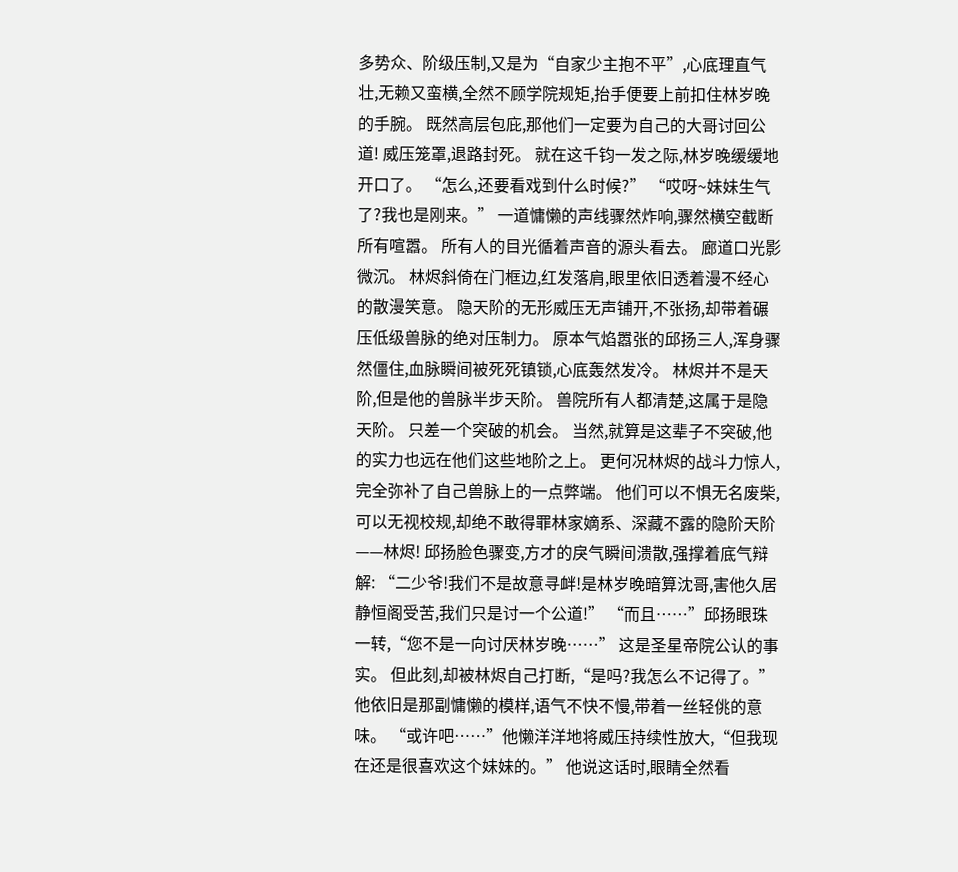多势众、阶级压制,又是为“自家少主抱不平”,心底理直气壮,无赖又蛮横,全然不顾学院规矩,抬手便要上前扣住林岁晚的手腕。 既然高层包庇,那他们一定要为自己的大哥讨回公道! 威压笼罩,退路封死。 就在这千钧一发之际,林岁晚缓缓地开口了。 “怎么,还要看戏到什么时候?” “哎呀~妹妹生气了?我也是刚来。” 一道慵懒的声线骤然炸响,骤然横空截断所有喧嚣。 所有人的目光循着声音的源头看去。 廊道口光影微沉。 林烬斜倚在门框边,红发落肩,眼里依旧透着漫不经心的散漫笑意。 隐天阶的无形威压无声铺开,不张扬,却带着碾压低级兽脉的绝对压制力。 原本气焰嚣张的邱扬三人,浑身骤然僵住,血脉瞬间被死死镇锁,心底轰然发冷。 林烬并不是天阶,但是他的兽脉半步天阶。 兽院所有人都清楚,这属于是隐天阶。 只差一个突破的机会。 当然,就算是这辈子不突破,他的实力也远在他们这些地阶之上。 更何况林烬的战斗力惊人,完全弥补了自己兽脉上的一点弊端。 他们可以不惧无名废柴,可以无视校规,却绝不敢得罪林家嫡系、深藏不露的隐阶天阶——林烬! 邱扬脸色骤变,方才的戾气瞬间溃散,强撑着底气辩解: “二少爷!我们不是故意寻衅!是林岁晚暗算沈哥,害他久居静恒阁受苦,我们只是讨一个公道!” “而且……”邱扬眼珠一转,“您不是一向讨厌林岁晚……” 这是圣星帝院公认的事实。 但此刻,却被林烬自己打断,“是吗?我怎么不记得了。” 他依旧是那副慵懒的模样,语气不快不慢,带着一丝轻佻的意味。 “或许吧……”他懒洋洋地将威压持续性放大,“但我现在还是很喜欢这个妹妹的。” 他说这话时,眼睛全然看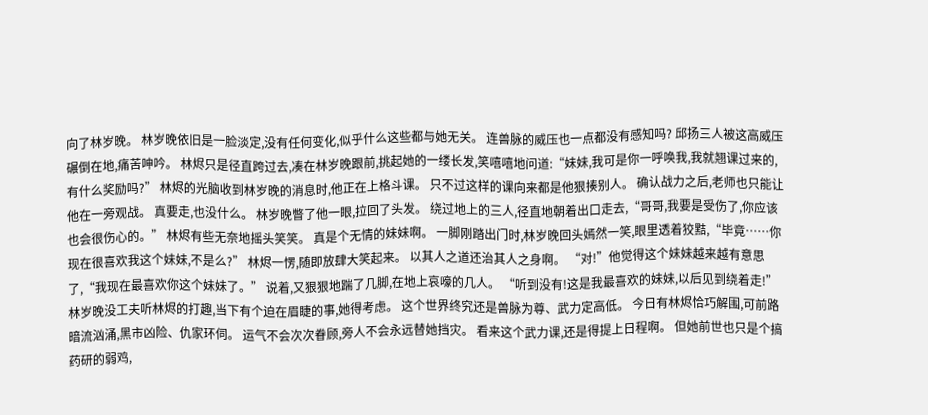向了林岁晚。 林岁晚依旧是一脸淡定,没有任何变化,似乎什么这些都与她无关。 连兽脉的威压也一点都没有感知吗? 邱扬三人被这高威压碾倒在地,痛苦呻吟。 林烬只是径直跨过去,凑在林岁晚跟前,挑起她的一缕长发,笑嘻嘻地问道:“妹妹,我可是你一呼唤我,我就翘课过来的,有什么奖励吗?” 林烬的光脑收到林岁晚的消息时,他正在上格斗课。 只不过这样的课向来都是他狠揍别人。 确认战力之后,老师也只能让他在一旁观战。 真要走,也没什么。 林岁晚瞥了他一眼,拉回了头发。 绕过地上的三人,径直地朝着出口走去,“哥哥,我要是受伤了,你应该也会很伤心的。” 林烬有些无奈地摇头笑笑。 真是个无情的妹妹啊。 一脚刚踏出门时,林岁晚回头嫣然一笑,眼里透着狡黠,“毕竟……你现在很喜欢我这个妹妹,不是么?” 林烬一愣,随即放肆大笑起来。 以其人之道还治其人之身啊。 “对!”他觉得这个妹妹越来越有意思了,“我现在最喜欢你这个妹妹了。” 说着,又狠狠地踹了几脚,在地上哀嚎的几人。 “听到没有!这是我最喜欢的妹妹,以后见到绕着走!” 林岁晚没工夫听林烬的打趣,当下有个迫在眉睫的事,她得考虑。 这个世界终究还是兽脉为尊、武力定高低。 今日有林烬恰巧解围,可前路暗流汹涌,黑市凶险、仇家环伺。 运气不会次次眷顾,旁人不会永远替她挡灾。 看来这个武力课,还是得提上日程啊。 但她前世也只是个搞药研的弱鸡,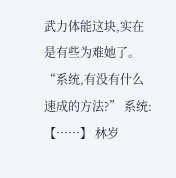武力体能这块,实在是有些为难她了。 “系统,有没有什么速成的方法?” 系统:【……】 林岁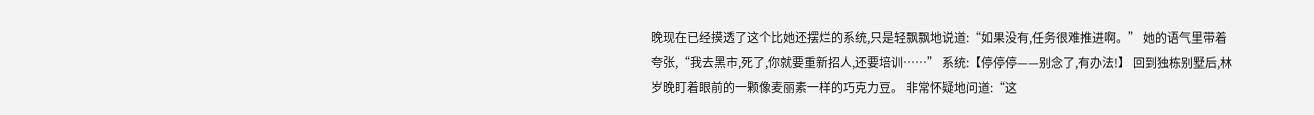晚现在已经摸透了这个比她还摆烂的系统,只是轻飘飘地说道:“如果没有,任务很难推进啊。” 她的语气里带着夸张,“我去黑市,死了,你就要重新招人,还要培训……” 系统:【停停停——别念了,有办法!】 回到独栋别墅后,林岁晚盯着眼前的一颗像麦丽素一样的巧克力豆。 非常怀疑地问道:“这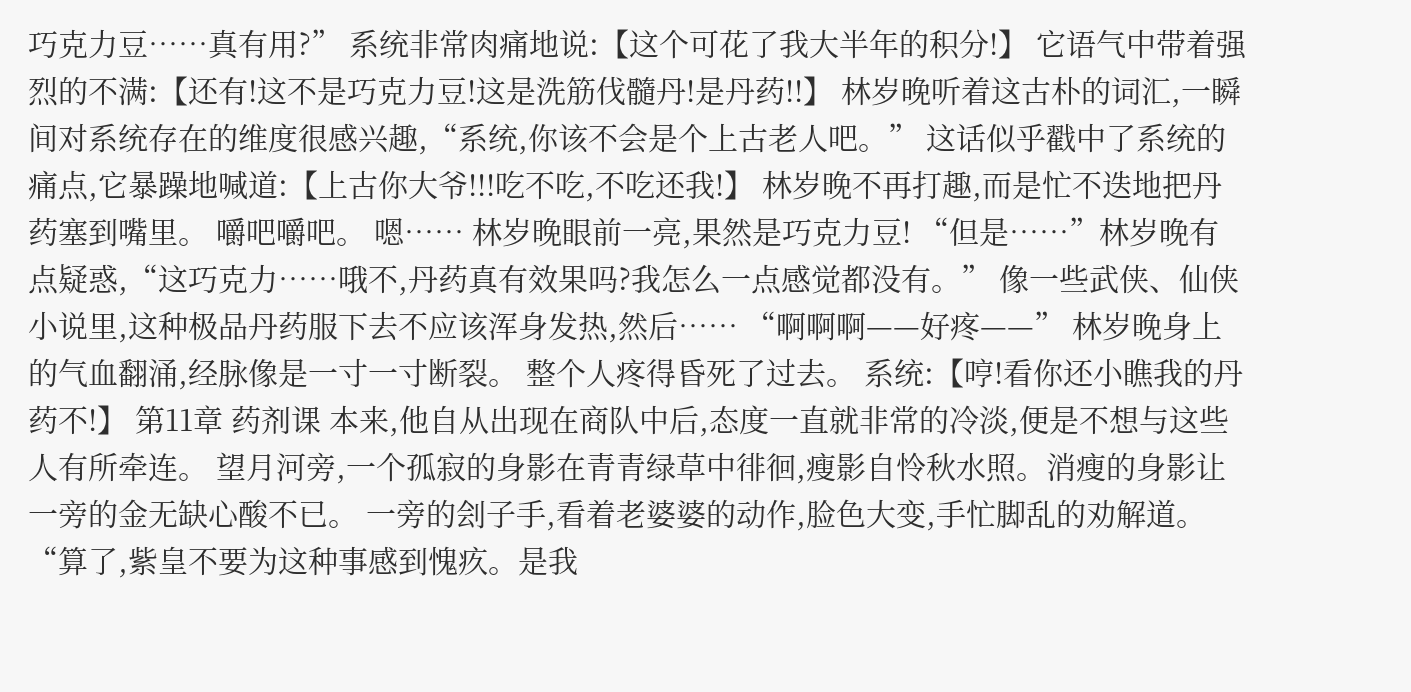巧克力豆……真有用?” 系统非常肉痛地说:【这个可花了我大半年的积分!】 它语气中带着强烈的不满:【还有!这不是巧克力豆!这是洗筋伐髓丹!是丹药!!】 林岁晚听着这古朴的词汇,一瞬间对系统存在的维度很感兴趣,“系统,你该不会是个上古老人吧。” 这话似乎戳中了系统的痛点,它暴躁地喊道:【上古你大爷!!!吃不吃,不吃还我!】 林岁晚不再打趣,而是忙不迭地把丹药塞到嘴里。 嚼吧嚼吧。 嗯…… 林岁晚眼前一亮,果然是巧克力豆! “但是……”林岁晚有点疑惑,“这巧克力……哦不,丹药真有效果吗?我怎么一点感觉都没有。” 像一些武侠、仙侠小说里,这种极品丹药服下去不应该浑身发热,然后…… “啊啊啊——好疼——” 林岁晚身上的气血翻涌,经脉像是一寸一寸断裂。 整个人疼得昏死了过去。 系统:【哼!看你还小瞧我的丹药不!】 第11章 药剂课 本来,他自从出现在商队中后,态度一直就非常的冷淡,便是不想与这些人有所牵连。 望月河旁,一个孤寂的身影在青青绿草中徘徊,瘦影自怜秋水照。消瘦的身影让一旁的金无缺心酸不已。 一旁的刽子手,看着老婆婆的动作,脸色大变,手忙脚乱的劝解道。 “算了,紫皇不要为这种事感到愧疚。是我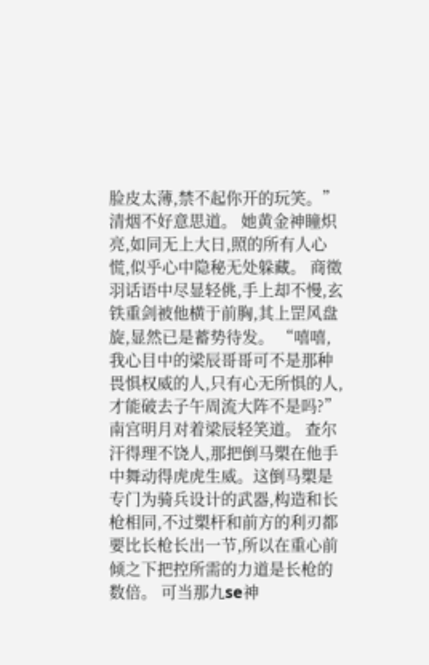脸皮太薄,禁不起你开的玩笑。”清烟不好意思道。 她黄金神瞳炽亮,如同无上大日,照的所有人心慌,似乎心中隐秘无处躲藏。 商徵羽话语中尽显轻佻,手上却不慢,玄铁重剑被他横于前胸,其上罡风盘旋,显然已是蓄势待发。 “嘻嘻,我心目中的梁辰哥哥可不是那种畏惧权威的人,只有心无所惧的人,才能破去子午周流大阵不是吗?”南宫明月对着梁辰轻笑道。 查尔汗得理不饶人,那把倒马槊在他手中舞动得虎虎生威。这倒马槊是专门为骑兵设计的武器,构造和长枪相同,不过槊杆和前方的利刃都要比长枪长出一节,所以在重心前倾之下把控所需的力道是长枪的数倍。 可当那九se神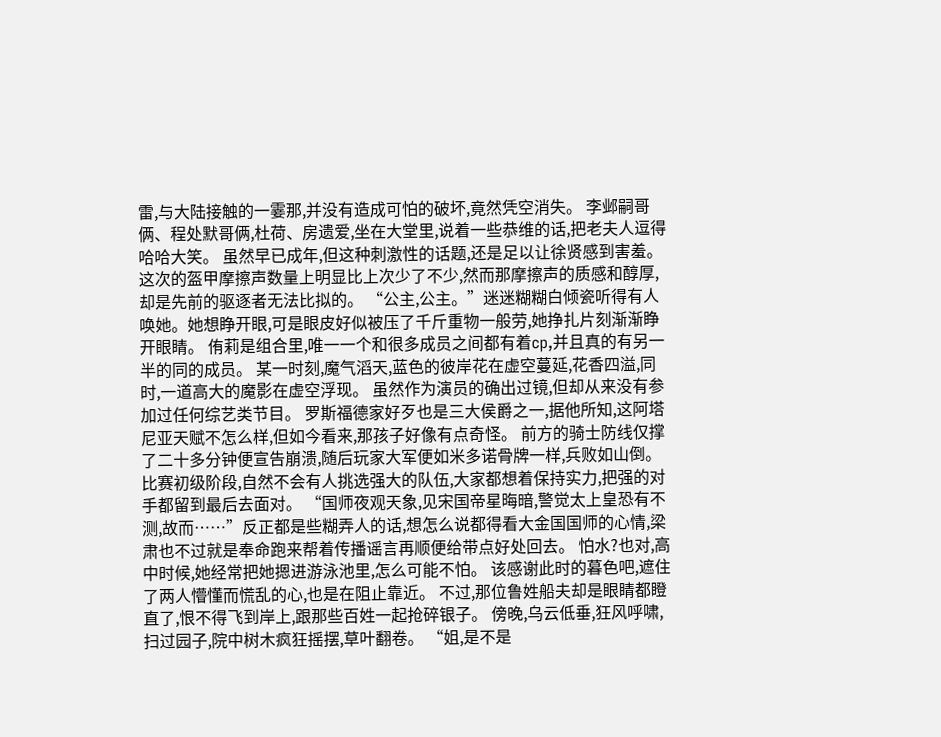雷,与大陆接触的一霎那,并没有造成可怕的破坏,竟然凭空消失。 李邺嗣哥俩、程处默哥俩,杜荷、房遗爱,坐在大堂里,说着一些恭维的话,把老夫人逗得哈哈大笑。 虽然早已成年,但这种刺激性的话题,还是足以让徐贤感到害羞。 这次的盔甲摩擦声数量上明显比上次少了不少,然而那摩擦声的质感和醇厚,却是先前的驱逐者无法比拟的。 “公主,公主。”迷迷糊糊白倾瓷听得有人唤她。她想睁开眼,可是眼皮好似被压了千斤重物一般劳,她挣扎片刻渐渐睁开眼睛。 侑莉是组合里,唯一一个和很多成员之间都有着cp,并且真的有另一半的同的成员。 某一时刻,魔气滔天,蓝色的彼岸花在虚空蔓延,花香四溢,同时,一道高大的魔影在虚空浮现。 虽然作为演员的确出过镜,但却从来没有参加过任何综艺类节目。 罗斯福德家好歹也是三大侯爵之一,据他所知,这阿塔尼亚天赋不怎么样,但如今看来,那孩子好像有点奇怪。 前方的骑士防线仅撑了二十多分钟便宣告崩溃,随后玩家大军便如米多诺骨牌一样,兵败如山倒。 比赛初级阶段,自然不会有人挑选强大的队伍,大家都想着保持实力,把强的对手都留到最后去面对。 “国师夜观天象,见宋国帝星晦暗,警觉太上皇恐有不测,故而……”反正都是些糊弄人的话,想怎么说都得看大金国国师的心情,梁肃也不过就是奉命跑来帮着传播谣言再顺便给带点好处回去。 怕水?也对,高中时候,她经常把她摁进游泳池里,怎么可能不怕。 该感谢此时的暮色吧,遮住了两人懵懂而慌乱的心,也是在阻止靠近。 不过,那位鲁姓船夫却是眼睛都瞪直了,恨不得飞到岸上,跟那些百姓一起抢碎银子。 傍晚,乌云低垂,狂风呼啸,扫过园子,院中树木疯狂摇摆,草叶翻卷。 “姐,是不是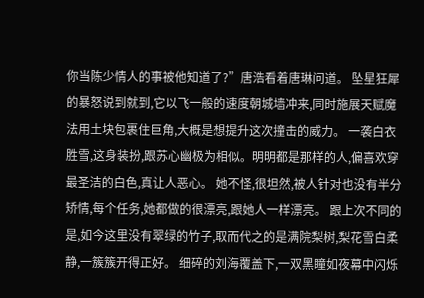你当陈少情人的事被他知道了?”唐浩看着唐琳问道。 坠星狂犀的暴怒说到就到,它以飞一般的速度朝城墙冲来,同时施展天赋魔法用土块包裹住巨角,大概是想提升这次撞击的威力。 一袭白衣胜雪,这身装扮,跟苏心幽极为相似。明明都是那样的人,偏喜欢穿最圣洁的白色,真让人恶心。 她不怪,很坦然,被人针对也没有半分矫情,每个任务,她都做的很漂亮,跟她人一样漂亮。 跟上次不同的是,如今这里没有翠绿的竹子,取而代之的是满院梨树,梨花雪白柔静,一簇簇开得正好。 细碎的刘海覆盖下,一双黑瞳如夜幕中闪烁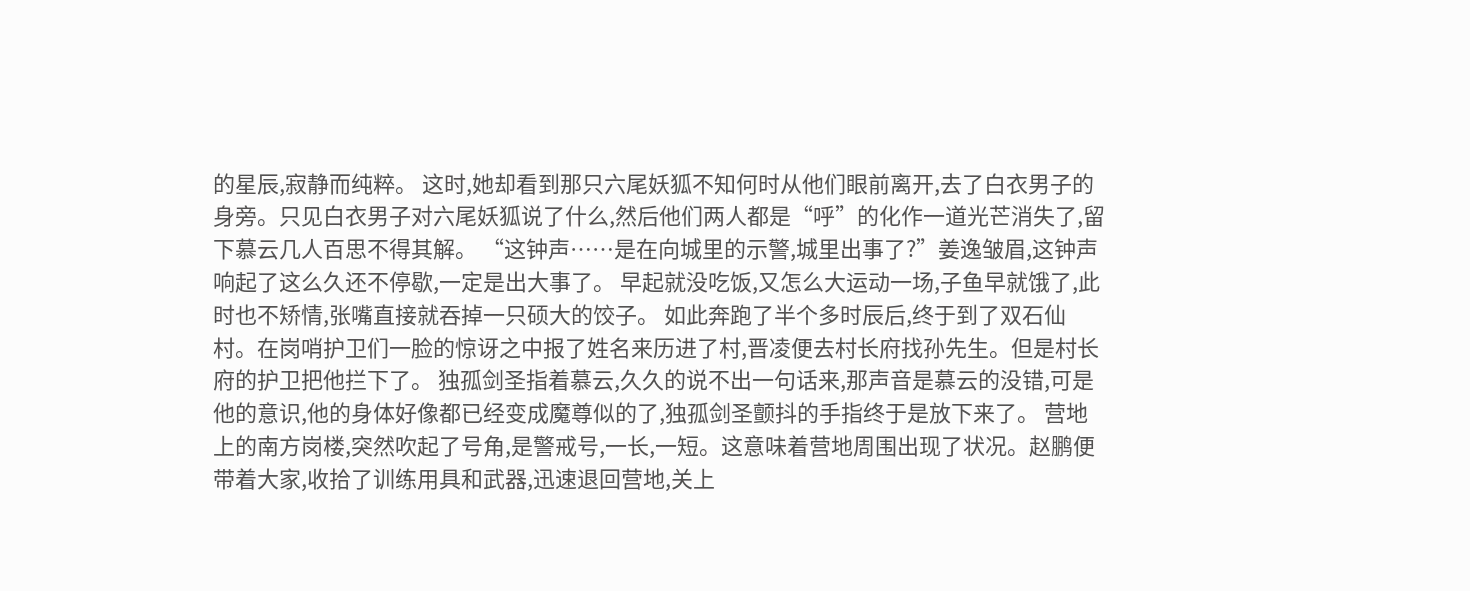的星辰,寂静而纯粹。 这时,她却看到那只六尾妖狐不知何时从他们眼前离开,去了白衣男子的身旁。只见白衣男子对六尾妖狐说了什么,然后他们两人都是“呼”的化作一道光芒消失了,留下慕云几人百思不得其解。 “这钟声……是在向城里的示警,城里出事了?”姜逸皱眉,这钟声响起了这么久还不停歇,一定是出大事了。 早起就没吃饭,又怎么大运动一场,子鱼早就饿了,此时也不矫情,张嘴直接就吞掉一只硕大的饺子。 如此奔跑了半个多时辰后,终于到了双石仙村。在岗哨护卫们一脸的惊讶之中报了姓名来历进了村,晋凌便去村长府找孙先生。但是村长府的护卫把他拦下了。 独孤剑圣指着慕云,久久的说不出一句话来,那声音是慕云的没错,可是他的意识,他的身体好像都已经变成魔尊似的了,独孤剑圣颤抖的手指终于是放下来了。 营地上的南方岗楼,突然吹起了号角,是警戒号,一长,一短。这意味着营地周围出现了状况。赵鹏便带着大家,收拾了训练用具和武器,迅速退回营地,关上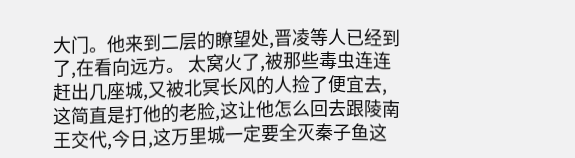大门。他来到二层的瞭望处,晋凌等人已经到了,在看向远方。 太窝火了,被那些毒虫连连赶出几座城,又被北冥长风的人捡了便宜去,这简直是打他的老脸,这让他怎么回去跟陵南王交代,今日,这万里城一定要全灭秦子鱼这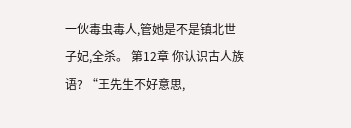一伙毒虫毒人,管她是不是镇北世子妃,全杀。 第12章 你认识古人族语? “王先生不好意思,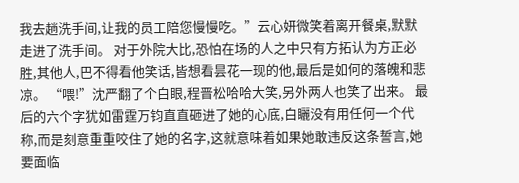我去趟洗手间,让我的员工陪您慢慢吃。”云心妍微笑着离开餐桌,默默走进了洗手间。 对于外院大比,恐怕在场的人之中只有方拓认为方正必胜,其他人,巴不得看他笑话,皆想看昙花一现的他,最后是如何的落魄和悲凉。 “喂!”沈严翻了个白眼,程晋松哈哈大笑,另外两人也笑了出来。 最后的六个字犹如雷霆万钧直直砸进了她的心底,白矖没有用任何一个代称,而是刻意重重咬住了她的名字,这就意味着如果她敢违反这条誓言,她要面临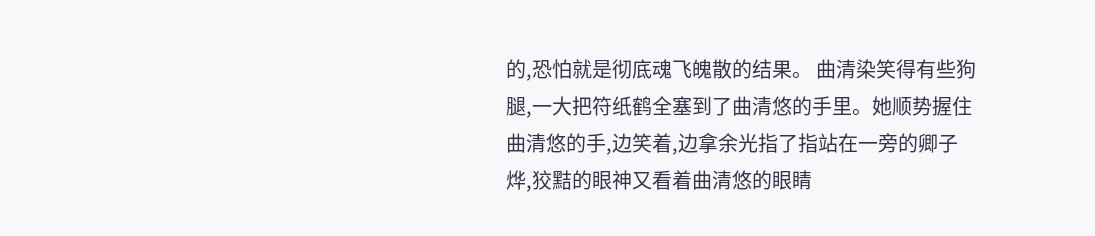的,恐怕就是彻底魂飞魄散的结果。 曲清染笑得有些狗腿,一大把符纸鹤全塞到了曲清悠的手里。她顺势握住曲清悠的手,边笑着,边拿余光指了指站在一旁的卿子烨,狡黠的眼神又看着曲清悠的眼睛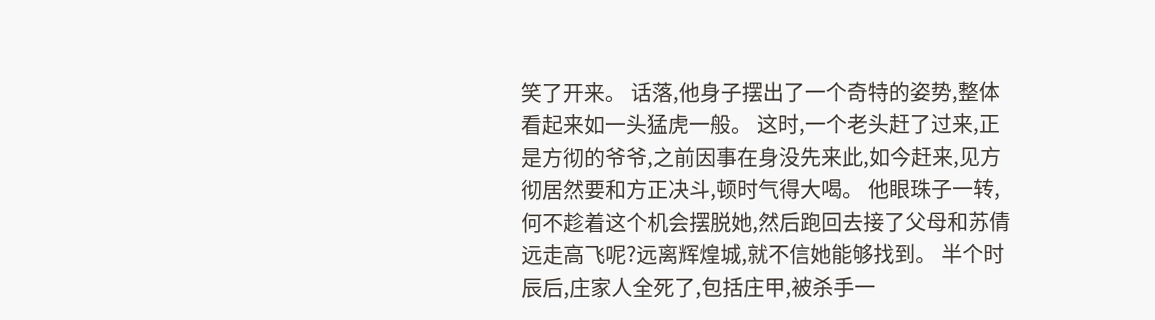笑了开来。 话落,他身子摆出了一个奇特的姿势,整体看起来如一头猛虎一般。 这时,一个老头赶了过来,正是方彻的爷爷,之前因事在身没先来此,如今赶来,见方彻居然要和方正决斗,顿时气得大喝。 他眼珠子一转,何不趁着这个机会摆脱她,然后跑回去接了父母和苏倩远走高飞呢?远离辉煌城,就不信她能够找到。 半个时辰后,庄家人全死了,包括庄甲,被杀手一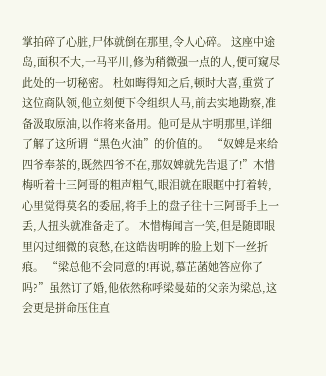掌拍碎了心脏,尸体就倒在那里,令人心碎。 这座中途岛,面积不大,一马平川,修为稍微强一点的人,便可窥尽此处的一切秘密。 杜如晦得知之后,顿时大喜,重赏了这位商队领,他立刻便下令组织人马,前去实地勘察,准备汲取原油,以作将来备用。他可是从宇明那里,详细了解了这所谓“黑色火油”的价值的。 “奴婢是来给四爷奉茶的,既然四爷不在,那奴婢就先告退了!”木惜梅听着十三阿哥的粗声粗气,眼泪就在眼眶中打着转,心里觉得莫名的委屈,将手上的盘子往十三阿哥手上一丢,人扭头就准备走了。 木惜梅闻言一笑,但是随即眼里闪过细微的哀愁,在这皓齿明眸的脸上划下一丝折痕。 “梁总他不会同意的!再说,慕芷菡她答应你了吗?”虽然订了婚,他依然称呼梁曼茹的父亲为梁总,这会更是拼命压住直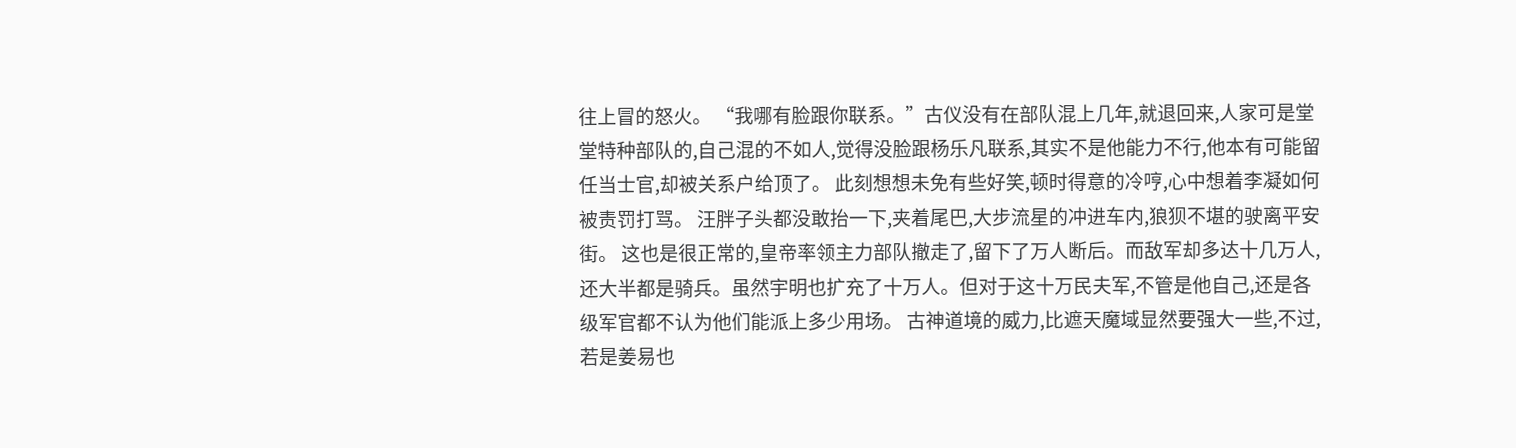往上冒的怒火。 “我哪有脸跟你联系。”古仪没有在部队混上几年,就退回来,人家可是堂堂特种部队的,自己混的不如人,觉得没脸跟杨乐凡联系,其实不是他能力不行,他本有可能留任当士官,却被关系户给顶了。 此刻想想未免有些好笑,顿时得意的冷哼,心中想着李凝如何被责罚打骂。 汪胖子头都没敢抬一下,夹着尾巴,大步流星的冲进车内,狼狈不堪的驶离平安街。 这也是很正常的,皇帝率领主力部队撤走了,留下了万人断后。而敌军却多达十几万人,还大半都是骑兵。虽然宇明也扩充了十万人。但对于这十万民夫军,不管是他自己,还是各级军官都不认为他们能派上多少用场。 古神道境的威力,比遮天魔域显然要强大一些,不过,若是姜易也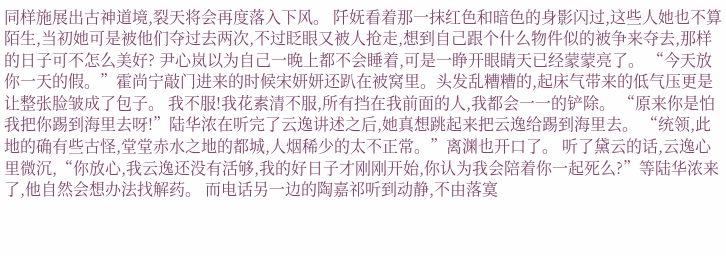同样施展出古神道境,裂天将会再度落入下风。 阡妩看着那一抹红色和暗色的身影闪过,这些人她也不算陌生,当初她可是被他们夺过去两次,不过眨眼又被人抢走,想到自己跟个什么物件似的被争来夺去,那样的日子可不怎么美好? 尹心岚以为自己一晚上都不会睡着,可是一睁开眼睛天已经蒙蒙亮了。 “今天放你一天的假。”霍尚宁敲门进来的时候宋妍妍还趴在被窝里。头发乱糟糟的,起床气带来的低气压更是让整张脸皱成了包子。 我不服!我花素清不服,所有挡在我前面的人,我都会一一的铲除。 “原来你是怕我把你踢到海里去呀!”陆华浓在听完了云逸讲述之后,她真想跳起来把云逸给踢到海里去。 “统领,此地的确有些古怪,堂堂赤水之地的都城,人烟稀少的太不正常。”离渊也开口了。 听了黛云的话,云逸心里微沉,“你放心,我云逸还没有活够,我的好日子才刚刚开始,你认为我会陪着你一起死么?”等陆华浓来了,他自然会想办法找解药。 而电话另一边的陶嘉祁听到动静,不由落寞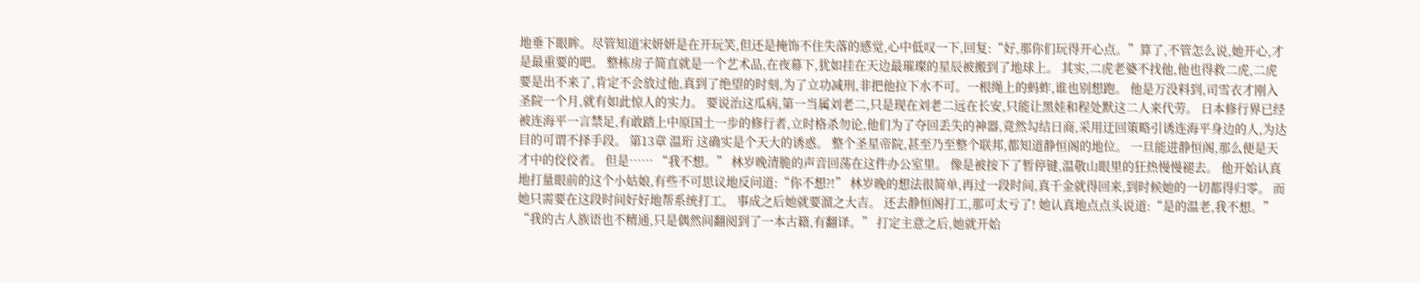地垂下眼眸。尽管知道宋妍妍是在开玩笑,但还是掩饰不住失落的感觉,心中低叹一下,回复:“好,那你们玩得开心点。”算了,不管怎么说,她开心,才是最重要的吧。 整栋房子简直就是一个艺术品,在夜幕下,犹如挂在天边最璀璨的星辰被搬到了地球上。 其实,二虎老婆不找他,他也得救二虎,二虎要是出不来了,肯定不会放过他,真到了绝望的时刻,为了立功减刑,非把他拉下水不可。一根绳上的蚂蚱,谁也别想跑。 他是万没料到,司雪衣才刚入圣院一个月,就有如此惊人的实力。 要说治这瓜病,第一当属刘老二,只是现在刘老二远在长安,只能让黑娃和程处默这二人来代劳。 日本修行界已经被连海平一言禁足,有敢踏上中原国土一步的修行者,立时格杀勿论,他们为了夺回丢失的神器,竟然勾结日商,采用迂回策略引诱连海平身边的人,为达目的可谓不择手段。 第13章 温珩 这确实是个天大的诱惑。 整个圣星帝院,甚至乃至整个联邦,都知道静恒阁的地位。 一旦能进静恒阁,那么便是天才中的佼佼者。 但是…… “我不想。” 林岁晚清脆的声音回荡在这件办公室里。 像是被按下了暂停键,温敬山眼里的狂热慢慢褪去。 他开始认真地打量眼前的这个小姑娘,有些不可思议地反问道:“你不想?!” 林岁晚的想法很简单,再过一段时间,真千金就得回来,到时候她的一切都得归零。 而她只需要在这段时间好好地帮系统打工。 事成之后她就要溜之大吉。 还去静恒阁打工,那可太亏了! 她认真地点点头说道:“是的温老,我不想。” “我的古人族语也不精通,只是偶然间翻阅到了一本古籍,有翻译。” 打定主意之后,她就开始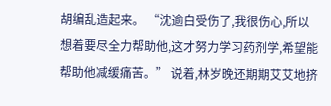胡编乱造起来。 “沈逾白受伤了,我很伤心,所以想着要尽全力帮助他,这才努力学习药剂学,希望能帮助他减缓痛苦。” 说着,林岁晚还期期艾艾地挤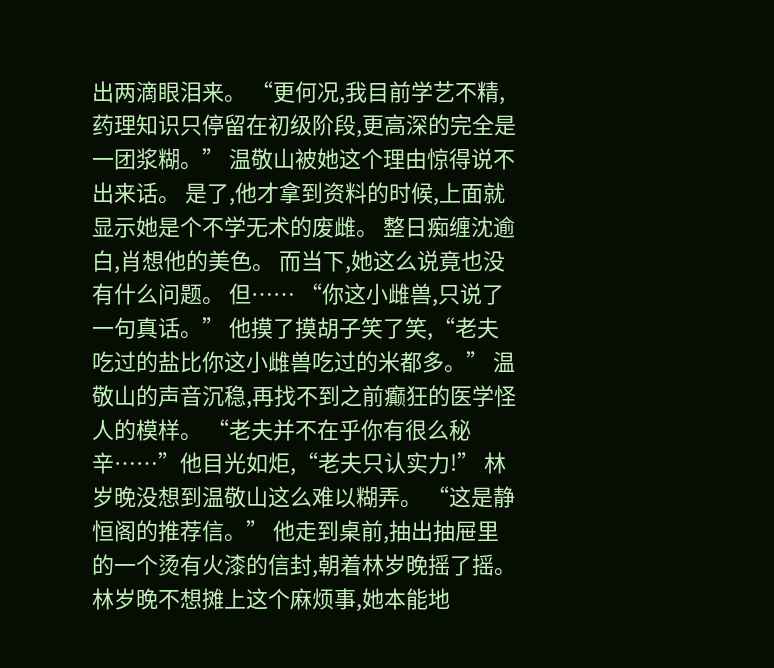出两滴眼泪来。 “更何况,我目前学艺不精,药理知识只停留在初级阶段,更高深的完全是一团浆糊。” 温敬山被她这个理由惊得说不出来话。 是了,他才拿到资料的时候,上面就显示她是个不学无术的废雌。 整日痴缠沈逾白,肖想他的美色。 而当下,她这么说竟也没有什么问题。 但…… “你这小雌兽,只说了一句真话。” 他摸了摸胡子笑了笑,“老夫吃过的盐比你这小雌兽吃过的米都多。” 温敬山的声音沉稳,再找不到之前癫狂的医学怪人的模样。 “老夫并不在乎你有很么秘辛……”他目光如炬,“老夫只认实力!” 林岁晚没想到温敬山这么难以糊弄。 “这是静恒阁的推荐信。” 他走到桌前,抽出抽屉里的一个烫有火漆的信封,朝着林岁晚摇了摇。 林岁晚不想摊上这个麻烦事,她本能地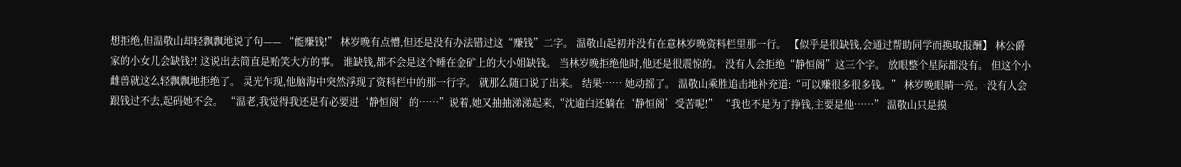想拒绝,但温敬山却轻飘飘地说了句—— “能赚钱!” 林岁晚有点懵,但还是没有办法错过这“赚钱”二字。 温敬山起初并没有在意林岁晚资料栏里那一行。 【似乎是很缺钱,会通过帮助同学而换取报酬】 林公爵家的小女儿会缺钱?! 这说出去简直是贻笑大方的事。 谁缺钱,都不会是这个睡在金矿上的大小姐缺钱。 当林岁晚拒绝他时,他还是很震惊的。 没有人会拒绝“静恒阁”这三个字。 放眼整个星际都没有。 但这个小雌兽就这么轻飘飘地拒绝了。 灵光乍现,他脑海中突然浮现了资料栏中的那一行字。 就那么随口说了出来。 结果…… 她动摇了。 温敬山乘胜追击地补充道:“可以赚很多很多钱。” 林岁晚眼睛一亮。 没有人会跟钱过不去,起码她不会。 “温老,我觉得我还是有必要进‘静恒阁’的……”说着,她又抽抽涕涕起来,“沈逾白还躺在‘静恒阁’受苦呢!” “我也不是为了挣钱,主要是他……” 温敬山只是摸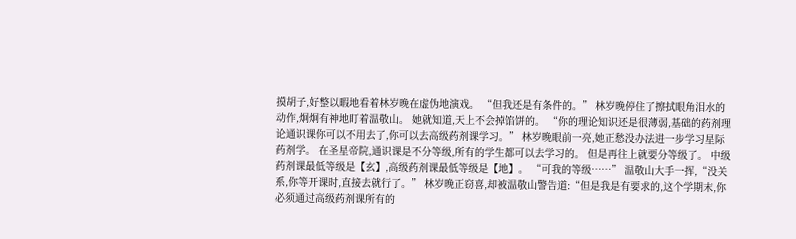摸胡子,好整以暇地看着林岁晚在虚伪地演戏。 “但我还是有条件的。” 林岁晚停住了擦拭眼角泪水的动作,炯炯有神地盯着温敬山。 她就知道,天上不会掉馅饼的。 “你的理论知识还是很薄弱,基础的药剂理论通识课你可以不用去了,你可以去高级药剂课学习。” 林岁晚眼前一亮,她正愁没办法进一步学习星际药剂学。 在圣星帝院,通识课是不分等级,所有的学生都可以去学习的。 但是再往上就要分等级了。 中级药剂课最低等级是【玄】,高级药剂课最低等级是【地】。 “可我的等级……” 温敬山大手一挥,“没关系,你等开课时,直接去就行了。” 林岁晚正窃喜,却被温敬山警告道:“但是我是有要求的,这个学期末,你必须通过高级药剂课所有的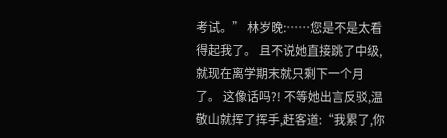考试。” 林岁晚:……您是不是太看得起我了。 且不说她直接跳了中级,就现在离学期末就只剩下一个月了。 这像话吗?! 不等她出言反驳,温敬山就挥了挥手,赶客道:“我累了,你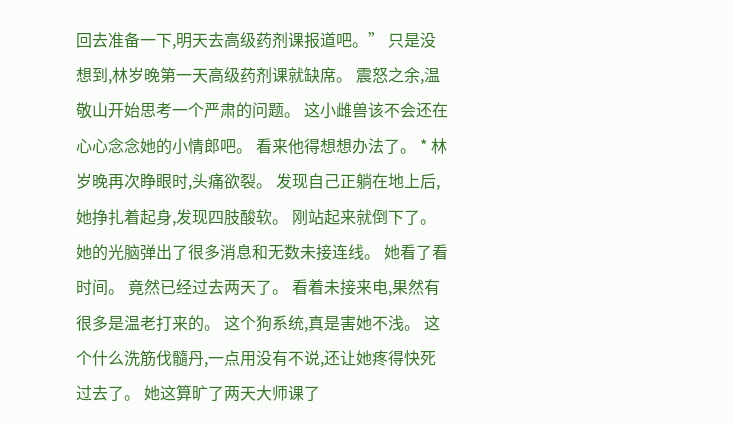回去准备一下,明天去高级药剂课报道吧。” 只是没想到,林岁晚第一天高级药剂课就缺席。 震怒之余,温敬山开始思考一个严肃的问题。 这小雌兽该不会还在心心念念她的小情郎吧。 看来他得想想办法了。 * 林岁晚再次睁眼时,头痛欲裂。 发现自己正躺在地上后,她挣扎着起身,发现四肢酸软。 刚站起来就倒下了。 她的光脑弹出了很多消息和无数未接连线。 她看了看时间。 竟然已经过去两天了。 看着未接来电,果然有很多是温老打来的。 这个狗系统,真是害她不浅。 这个什么洗筋伐髓丹,一点用没有不说,还让她疼得快死过去了。 她这算旷了两天大师课了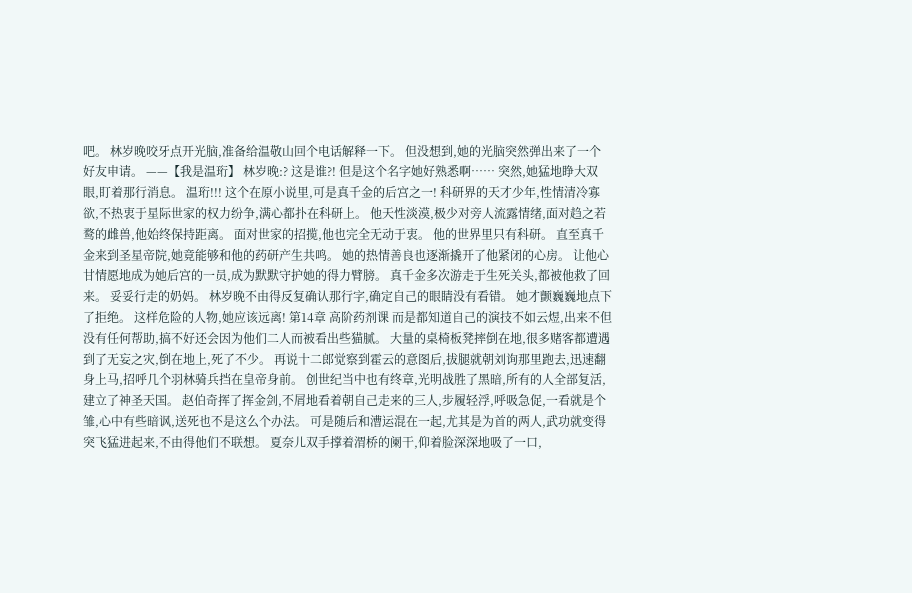吧。 林岁晚咬牙点开光脑,准备给温敬山回个电话解释一下。 但没想到,她的光脑突然弹出来了一个好友申请。 ——【我是温珩】 林岁晚:? 这是谁?! 但是这个名字她好熟悉啊…… 突然,她猛地睁大双眼,盯着那行消息。 温珩!!! 这个在原小说里,可是真千金的后宫之一! 科研界的天才少年,性情清冷寡欲,不热衷于星际世家的权力纷争,满心都扑在科研上。 他天性淡漠,极少对旁人流露情绪,面对趋之若鹜的雌兽,他始终保持距离。 面对世家的招揽,他也完全无动于衷。 他的世界里只有科研。 直至真千金来到圣星帝院,她竟能够和他的药研产生共鸣。 她的热情善良也逐渐撬开了他紧闭的心房。 让他心甘情愿地成为她后宫的一员,成为默默守护她的得力臂膀。 真千金多次游走于生死关头,都被他救了回来。 妥妥行走的奶妈。 林岁晚不由得反复确认那行字,确定自己的眼睛没有看错。 她才颤巍巍地点下了拒绝。 这样危险的人物,她应该远离! 第14章 高阶药剂课 而是都知道自己的演技不如云煜,出来不但没有任何帮助,搞不好还会因为他们二人而被看出些猫腻。 大量的桌椅板凳摔倒在地,很多赌客都遭遇到了无妄之灾,倒在地上,死了不少。 再说十二郎觉察到霍云的意图后,拔腿就朝刘询那里跑去,迅速翻身上马,招呼几个羽林骑兵挡在皇帝身前。 创世纪当中也有终章,光明战胜了黑暗,所有的人全部复活,建立了神圣天国。 赵伯奇挥了挥金剑,不屑地看着朝自己走来的三人,步履轻浮,呼吸急促,一看就是个雏,心中有些暗讽,送死也不是这么个办法。 可是随后和漕运混在一起,尤其是为首的两人,武功就变得突飞猛进起来,不由得他们不联想。 夏奈儿双手撑着渭桥的阑干,仰着脸深深地吸了一口,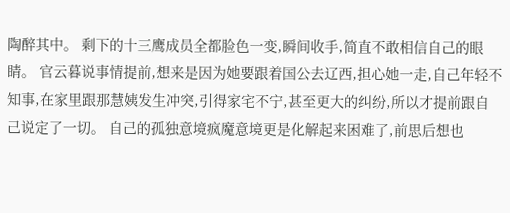陶醉其中。 剩下的十三鹰成员全都脸色一变,瞬间收手,简直不敢相信自己的眼睛。 官云暮说事情提前,想来是因为她要跟着国公去辽西,担心她一走,自己年轻不知事,在家里跟那慧姨发生冲突,引得家宅不宁,甚至更大的纠纷,所以才提前跟自己说定了一切。 自己的孤独意境疯魔意境更是化解起来困难了,前思后想也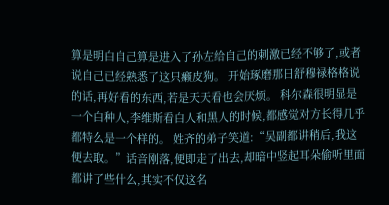算是明白自己算是进入了孙左给自己的刺激已经不够了,或者说自己已经熟悉了这只癞皮狗。 开始琢磨那日舒穆禄格格说的话,再好看的东西,若是天天看也会厌烦。 科尔森很明显是一个白种人,李维斯看白人和黑人的时候,都感觉对方长得几乎都特么是一个样的。 姓齐的弟子笑道:“吴副都讲稍后,我这便去取。”话音刚落,便即走了出去,却暗中竖起耳朵偷听里面都讲了些什么,其实不仅这名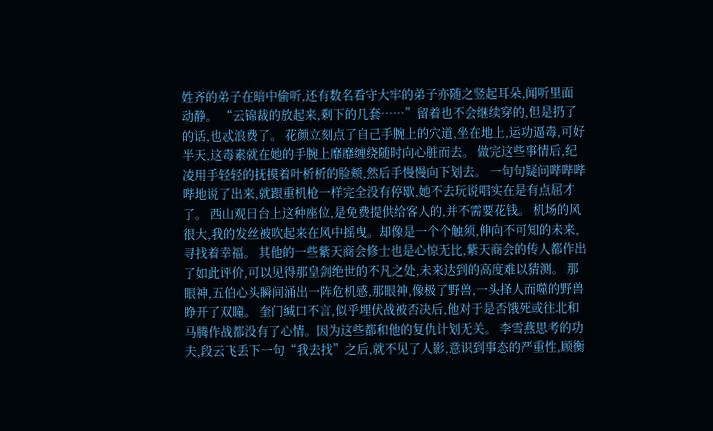姓齐的弟子在暗中偷听,还有数名看守大牢的弟子亦随之竖起耳朵,闻听里面动静。 “云锦裁的放起来,剩下的几套……”留着也不会继续穿的,但是扔了的话,也忒浪费了。 花颜立刻点了自己手腕上的穴道,坐在地上,运功逼毒,可好半天,这毒素就在她的手腕上靡靡缠绕随时向心脏而去。 做完这些事情后,纪凌用手轻轻的抚摸着叶析析的脸颊,然后手慢慢向下划去。 一句句疑问哔哔哔哔地说了出来,就跟重机枪一样完全没有停歇,她不去玩说唱实在是有点屈才了。 西山观日台上这种座位,是免费提供给客人的,并不需要花钱。 机场的风很大,我的发丝被吹起来在风中摇曳。却像是一个个触须,伸向不可知的未来,寻找着幸福。 其他的一些紫天商会修士也是心惊无比,紫天商会的传人都作出了如此评价,可以见得那皇剑绝世的不凡之处,未来达到的高度难以猜测。 那眼神,五伯心头瞬间涌出一阵危机感,那眼神,像极了野兽,一头择人而噬的野兽睁开了双瞳。 奎门缄口不言,似乎埋伏战被否决后,他对于是否饿死或往北和马腾作战都没有了心情。因为这些都和他的复仇计划无关。 李雪燕思考的功夫,段云飞丢下一句“我去找”之后,就不见了人影,意识到事态的严重性,顾衡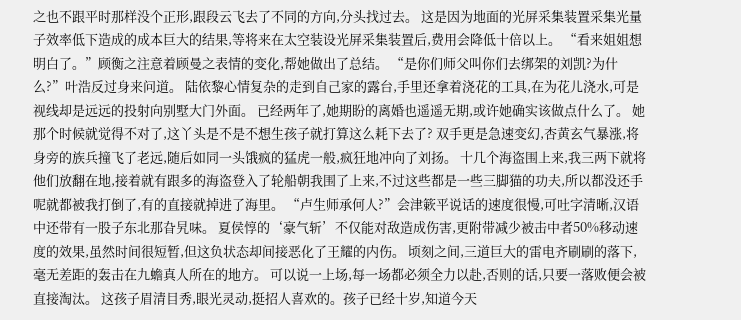之也不跟平时那样没个正形,跟段云飞去了不同的方向,分头找过去。 这是因为地面的光屏采集装置采集光量子效率低下造成的成本巨大的结果,等将来在太空装设光屏采集装置后,费用会降低十倍以上。 “看来姐姐想明白了。”顾衡之注意着顾曼之表情的变化,帮她做出了总结。 “是你们师父叫你们去绑架的刘凯?为什么?”叶浩反过身来问道。 陆依黎心情复杂的走到自己家的露台,手里还拿着浇花的工具,在为花儿浇水,可是视线却是远远的投射向别墅大门外面。 已经两年了,她期盼的离婚也遥遥无期,或许她确实该做点什么了。 她那个时候就觉得不对了,这丫头是不是不想生孩子就打算这么耗下去了? 双手更是急速变幻,杏黄玄气暴涨,将身旁的族兵撞飞了老远,随后如同一头饿疯的猛虎一般,疯狂地冲向了刘扬。 十几个海盗围上来,我三两下就将他们放翻在地,接着就有跟多的海盗登入了轮船朝我围了上来,不过这些都是一些三脚猫的功夫,所以都没还手呢就都被我打倒了,有的直接就掉进了海里。 “卢生师承何人?”会津簌平说话的速度很慢,可吐字清晰,汉语中还带有一股子东北那旮旯味。 夏侯惇的‘豪气斩’不仅能对敌造成伤害,更附带减少被击中者50%移动速度的效果,虽然时间很短暂,但这负状态却间接恶化了王耀的内伤。 顷刻之间,三道巨大的雷电齐刷刷的落下,毫无差距的轰击在九蟾真人所在的地方。 可以说一上场,每一场都必须全力以赴,否则的话,只要一落败便会被直接淘汰。 这孩子眉清目秀,眼光灵动,挺招人喜欢的。孩子已经十岁,知道今天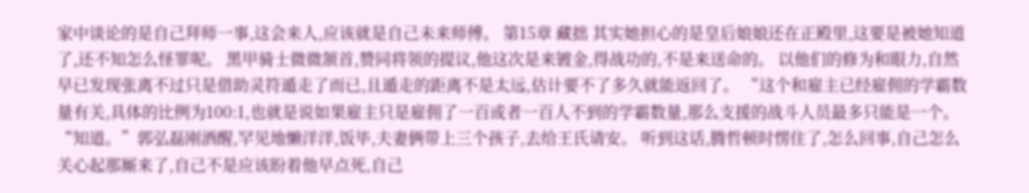家中谈论的是自己拜师一事,这会来人,应该就是自己未来师傅。 第15章 藏拙 其实她担心的是皇后娘娘还在正殿里,这要是被她知道了,还不知怎么怪罪呢。 黑甲骑士微微颔首,赞同将领的提议,他这次是来镀金,得战功的,不是来送命的。 以他们的修为和眼力,自然早已发现张离不过只是借助灵符遁走了而已,且遁走的距离不是太远,估计要不了多久就能返回了。 “这个和雇主已经雇佣的学霸数量有关,具体的比例为100:1,也就是说如果雇主只是雇佣了一百或者一百人不到的学霸数量,那么支援的战斗人员最多只能是一个。 “知道。”郭弘磊刚酒醒,罕见地懒洋洋,饭毕,夫妻俩带上三个孩子,去给王氏请安。 听到这话,腾哲顿时愣住了,怎么回事,自己怎么关心起那厮来了,自己不是应该盼着他早点死,自己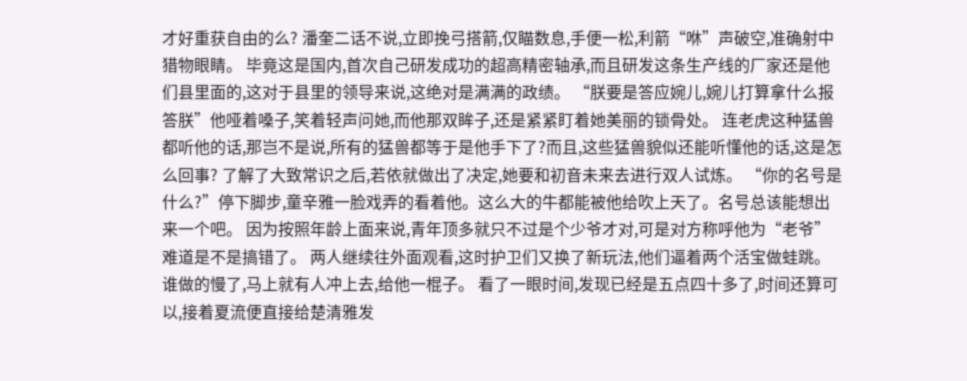才好重获自由的么? 潘奎二话不说,立即挽弓搭箭,仅瞄数息,手便一松,利箭“咻”声破空,准确射中猎物眼睛。 毕竟这是国内,首次自己研发成功的超高精密轴承,而且研发这条生产线的厂家还是他们县里面的,这对于县里的领导来说,这绝对是满满的政绩。 “朕要是答应婉儿,婉儿打算拿什么报答朕”他哑着嗓子,笑着轻声问她,而他那双眸子,还是紧紧盯着她美丽的锁骨处。 连老虎这种猛兽都听他的话,那岂不是说,所有的猛兽都等于是他手下了?而且,这些猛兽貌似还能听懂他的话,这是怎么回事? 了解了大致常识之后,若依就做出了决定,她要和初音未来去进行双人试炼。 “你的名号是什么?”停下脚步,童辛雅一脸戏弄的看着他。这么大的牛都能被他给吹上天了。名号总该能想出来一个吧。 因为按照年龄上面来说,青年顶多就只不过是个少爷才对,可是对方称呼他为“老爷”难道是不是搞错了。 两人继续往外面观看,这时护卫们又换了新玩法,他们逼着两个活宝做蛙跳。谁做的慢了,马上就有人冲上去,给他一棍子。 看了一眼时间,发现已经是五点四十多了,时间还算可以,接着夏流便直接给楚清雅发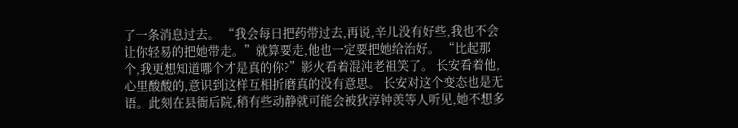了一条消息过去。 “我会每日把药带过去,再说,辛儿没有好些,我也不会让你轻易的把她带走。”就算要走,他也一定要把她给治好。 “比起那个,我更想知道哪个才是真的你?”影火看着混沌老祖笑了。 长安看着他,心里酸酸的,意识到这样互相折磨真的没有意思。 长安对这个变态也是无语。此刻在县衙后院,稍有些动静就可能会被狄淳钟羡等人听见,她不想多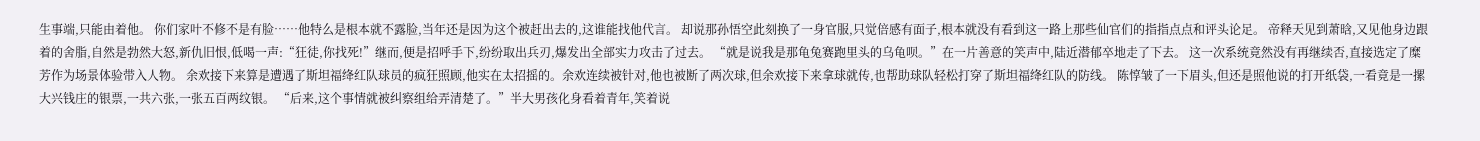生事端,只能由着他。 你们家叶不修不是有脸……他特么是根本就不露脸,当年还是因为这个被赶出去的,这谁能找他代言。 却说那孙悟空此刻换了一身官服,只觉倍感有面子,根本就没有看到这一路上那些仙官们的指指点点和评头论足。 帝释天见到萧晗,又见他身边跟着的舍脂,自然是勃然大怒,新仇旧恨,低喝一声:“狂徒,你找死!”继而,便是招呼手下,纷纷取出兵刃,爆发出全部实力攻击了过去。 “就是说我是那龟兔赛跑里头的乌龟呗。”在一片善意的笑声中,陆近潜郁卒地走了下去。 这一次系统竟然没有再继续否,直接选定了糜芳作为场景体验带入人物。 余欢接下来算是遭遇了斯坦福绛红队球员的疯狂照顾,他实在太招摇的。余欢连续被针对,他也被断了两次球,但余欢接下来拿球就传,也帮助球队轻松打穿了斯坦福绛红队的防线。 陈惇皱了一下眉头,但还是照他说的打开纸袋,一看竟是一摞大兴钱庄的银票,一共六张,一张五百两纹银。 “后来,这个事情就被纠察组给弄清楚了。”半大男孩化身看着青年,笑着说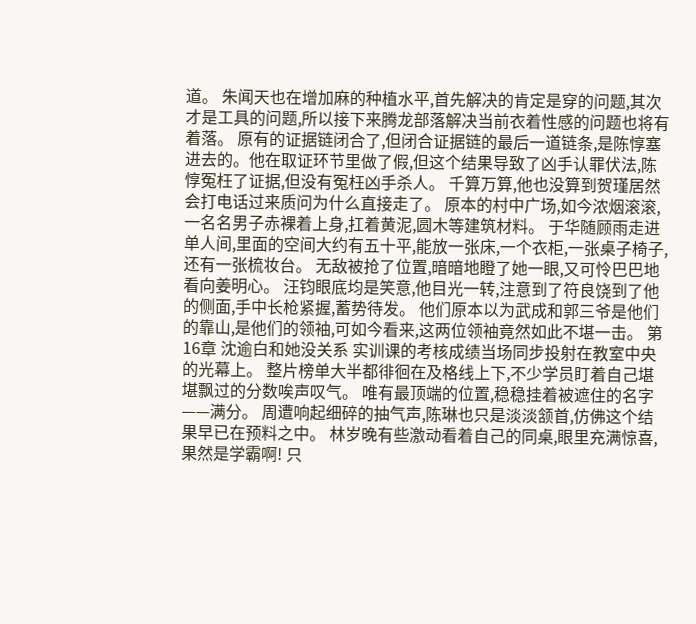道。 朱闻天也在增加麻的种植水平,首先解决的肯定是穿的问题,其次才是工具的问题,所以接下来腾龙部落解决当前衣着性感的问题也将有着落。 原有的证据链闭合了,但闭合证据链的最后一道链条,是陈惇塞进去的。他在取证环节里做了假,但这个结果导致了凶手认罪伏法,陈惇冤枉了证据,但没有冤枉凶手杀人。 千算万算,他也没算到贺瑾居然会打电话过来质问为什么直接走了。 原本的村中广场,如今浓烟滚滚,一名名男子赤裸着上身,扛着黄泥,圆木等建筑材料。 于华随顾雨走进单人间,里面的空间大约有五十平,能放一张床,一个衣柜,一张桌子椅子,还有一张梳妆台。 无敌被抢了位置,暗暗地瞪了她一眼,又可怜巴巴地看向姜明心。 汪钧眼底均是笑意,他目光一转,注意到了符良饶到了他的侧面,手中长枪紧握,蓄势待发。 他们原本以为武成和郭三爷是他们的靠山,是他们的领袖,可如今看来,这两位领袖竟然如此不堪一击。 第16章 沈逾白和她没关系 实训课的考核成绩当场同步投射在教室中央的光幕上。 整片榜单大半都徘徊在及格线上下,不少学员盯着自己堪堪飘过的分数唉声叹气。 唯有最顶端的位置,稳稳挂着被遮住的名字——满分。 周遭响起细碎的抽气声,陈琳也只是淡淡颔首,仿佛这个结果早已在预料之中。 林岁晚有些激动看着自己的同桌,眼里充满惊喜,果然是学霸啊! 只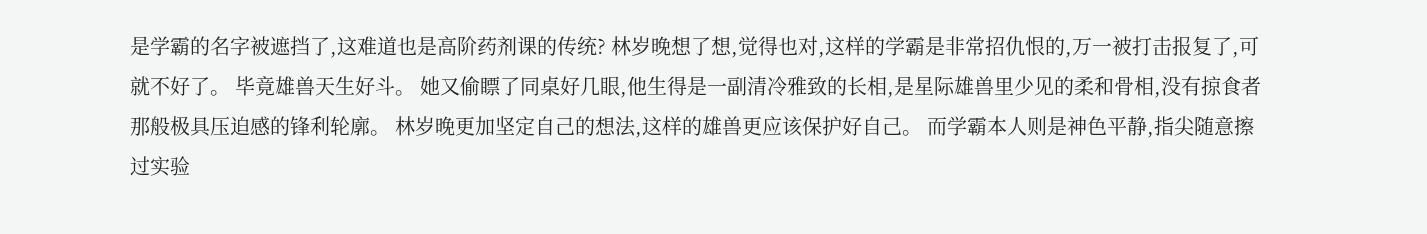是学霸的名字被遮挡了,这难道也是高阶药剂课的传统? 林岁晚想了想,觉得也对,这样的学霸是非常招仇恨的,万一被打击报复了,可就不好了。 毕竟雄兽天生好斗。 她又偷瞟了同桌好几眼,他生得是一副清冷雅致的长相,是星际雄兽里少见的柔和骨相,没有掠食者那般极具压迫感的锋利轮廓。 林岁晚更加坚定自己的想法,这样的雄兽更应该保护好自己。 而学霸本人则是神色平静,指尖随意擦过实验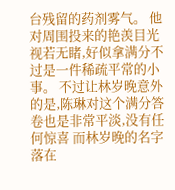台残留的药剂雾气。 他对周围投来的艳羡目光视若无睹,好似拿满分不过是一件稀疏平常的小事。 不过让林岁晚意外的是,陈琳对这个满分答卷也是非常平淡,没有任何惊喜 而林岁晚的名字落在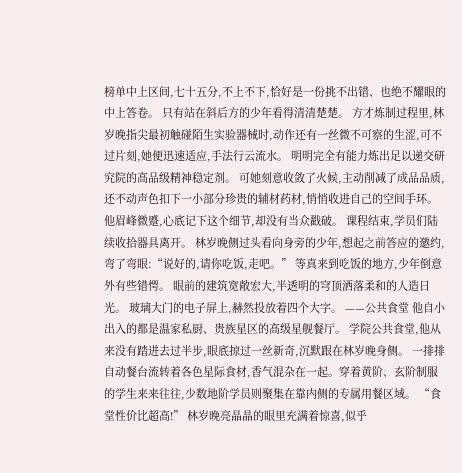榜单中上区间,七十五分,不上不下,恰好是一份挑不出错、也绝不耀眼的中上答卷。 只有站在斜后方的少年看得清清楚楚。 方才炼制过程里,林岁晚指尖最初触碰陌生实验器械时,动作还有一丝微不可察的生涩,可不过片刻,她便迅速适应,手法行云流水。 明明完全有能力炼出足以递交研究院的高品级精神稳定剂。 可她刻意收敛了火候,主动削减了成品品质,还不动声色扣下一小部分珍贵的辅材药材,悄悄收进自己的空间手环。 他眉峰微蹙,心底记下这个细节,却没有当众戳破。 课程结束,学员们陆续收拾器具离开。 林岁晚侧过头看向身旁的少年,想起之前答应的邀约,弯了弯眼:“说好的,请你吃饭,走吧。” 等真来到吃饭的地方,少年倒意外有些错愕。 眼前的建筑宽敞宏大,半透明的穹顶洒落柔和的人造日光。 玻璃大门的电子屏上,赫然投放着四个大字。 ——公共食堂 他自小出入的都是温家私厨、贵族星区的高级星舰餐厅。 学院公共食堂,他从来没有踏进去过半步,眼底掠过一丝新奇,沉默跟在林岁晚身侧。 一排排自动餐台流转着各色星际食材,香气混杂在一起。穿着黄阶、玄阶制服的学生来来往往,少数地阶学员则聚集在靠内侧的专属用餐区域。 “食堂性价比超高!” 林岁晚亮晶晶的眼里充满着惊喜,似乎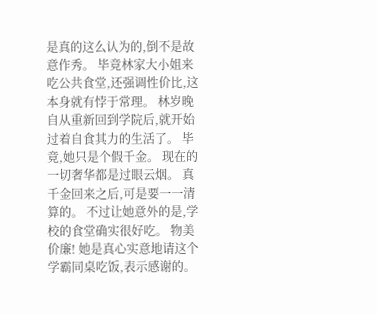是真的这么认为的,倒不是故意作秀。 毕竟林家大小姐来吃公共食堂,还强调性价比,这本身就有悖于常理。 林岁晚自从重新回到学院后,就开始过着自食其力的生活了。 毕竟,她只是个假千金。 现在的一切奢华都是过眼云烟。 真千金回来之后,可是要一一清算的。 不过让她意外的是,学校的食堂确实很好吃。 物美价廉! 她是真心实意地请这个学霸同桌吃饭,表示感谢的。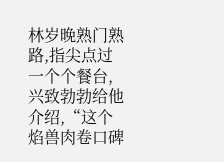林岁晚熟门熟路,指尖点过一个个餐台,兴致勃勃给他介绍,“这个焰兽肉卷口碑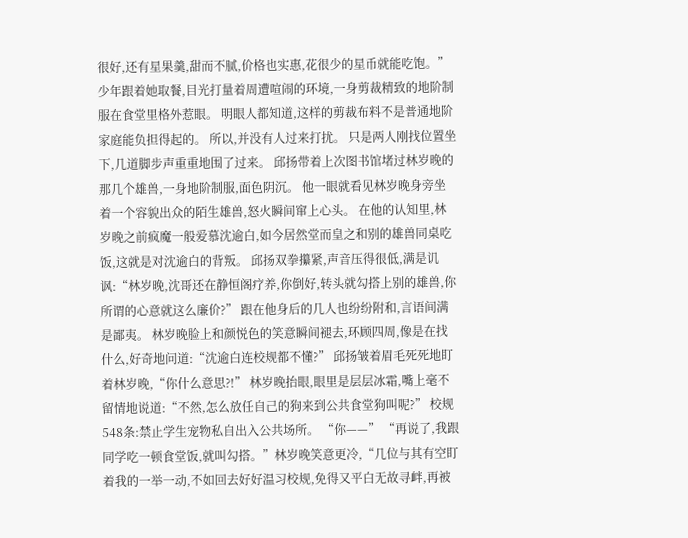很好,还有星果羹,甜而不腻,价格也实惠,花很少的星币就能吃饱。” 少年跟着她取餐,目光打量着周遭喧闹的环境,一身剪裁精致的地阶制服在食堂里格外惹眼。 明眼人都知道,这样的剪裁布料不是普通地阶家庭能负担得起的。 所以,并没有人过来打扰。 只是两人刚找位置坐下,几道脚步声重重地围了过来。 邱扬带着上次图书馆堵过林岁晚的那几个雄兽,一身地阶制服,面色阴沉。 他一眼就看见林岁晚身旁坐着一个容貌出众的陌生雄兽,怒火瞬间窜上心头。 在他的认知里,林岁晚之前疯魔一般爱慕沈逾白,如今居然堂而皇之和别的雄兽同桌吃饭,这就是对沈逾白的背叛。 邱扬双拳攥紧,声音压得很低,满是讥讽:“林岁晚,沈哥还在静恒阁疗养,你倒好,转头就勾搭上别的雄兽,你所谓的心意就这么廉价?” 跟在他身后的几人也纷纷附和,言语间满是鄙夷。 林岁晚脸上和颜悦色的笑意瞬间褪去,环顾四周,像是在找什么,好奇地问道:“沈逾白连校规都不懂?” 邱扬皱着眉毛死死地盯着林岁晚,“你什么意思?!” 林岁晚抬眼,眼里是层层冰霜,嘴上毫不留情地说道:“不然,怎么放任自己的狗来到公共食堂狗叫呢?” 校规548条:禁止学生宠物私自出入公共场所。 “你——” “再说了,我跟同学吃一顿食堂饭,就叫勾搭。”林岁晚笑意更冷,“几位与其有空盯着我的一举一动,不如回去好好温习校规,免得又平白无故寻衅,再被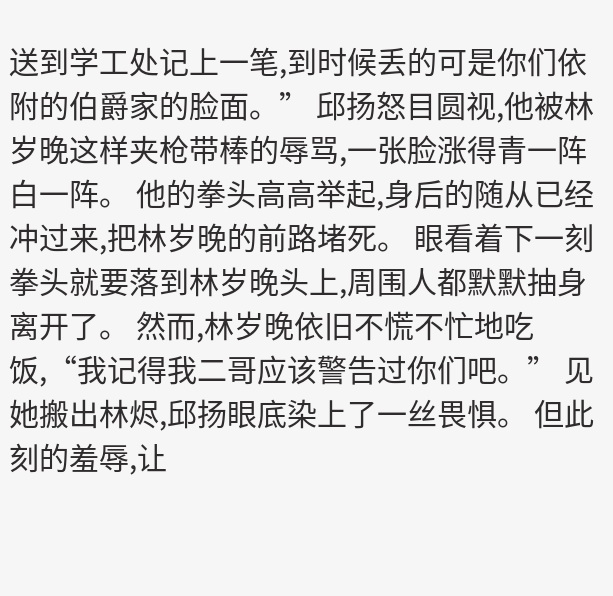送到学工处记上一笔,到时候丢的可是你们依附的伯爵家的脸面。” 邱扬怒目圆视,他被林岁晚这样夹枪带棒的辱骂,一张脸涨得青一阵白一阵。 他的拳头高高举起,身后的随从已经冲过来,把林岁晚的前路堵死。 眼看着下一刻拳头就要落到林岁晚头上,周围人都默默抽身离开了。 然而,林岁晚依旧不慌不忙地吃饭,“我记得我二哥应该警告过你们吧。” 见她搬出林烬,邱扬眼底染上了一丝畏惧。 但此刻的羞辱,让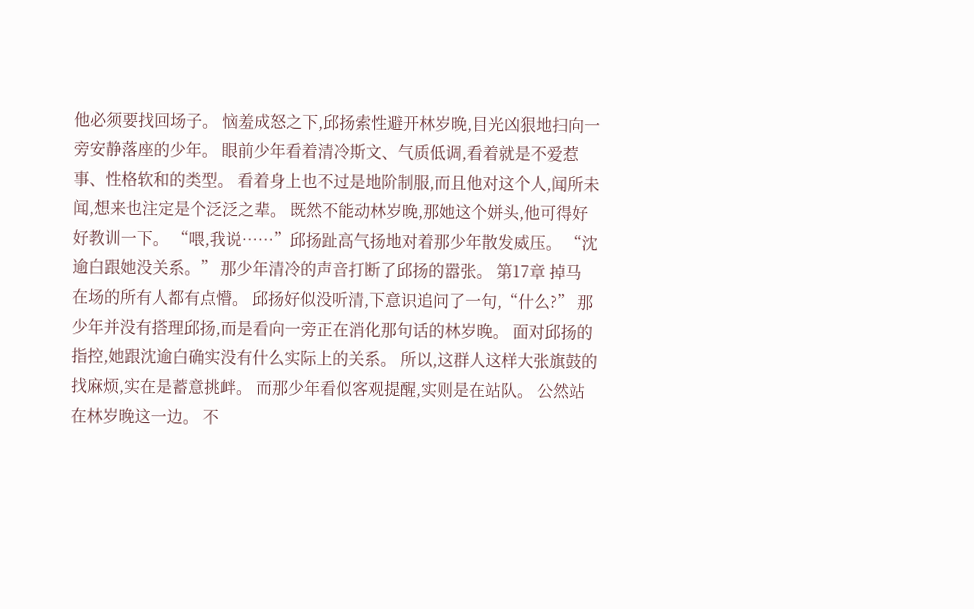他必须要找回场子。 恼羞成怒之下,邱扬索性避开林岁晚,目光凶狠地扫向一旁安静落座的少年。 眼前少年看着清冷斯文、气质低调,看着就是不爱惹事、性格软和的类型。 看着身上也不过是地阶制服,而且他对这个人,闻所未闻,想来也注定是个泛泛之辈。 既然不能动林岁晚,那她这个姘头,他可得好好教训一下。 “喂,我说……”邱扬趾高气扬地对着那少年散发威压。 “沈逾白跟她没关系。” 那少年清冷的声音打断了邱扬的嚣张。 第17章 掉马 在场的所有人都有点懵。 邱扬好似没听清,下意识追问了一句,“什么?” 那少年并没有搭理邱扬,而是看向一旁正在消化那句话的林岁晚。 面对邱扬的指控,她跟沈逾白确实没有什么实际上的关系。 所以,这群人这样大张旗鼓的找麻烦,实在是蓄意挑衅。 而那少年看似客观提醒,实则是在站队。 公然站在林岁晚这一边。 不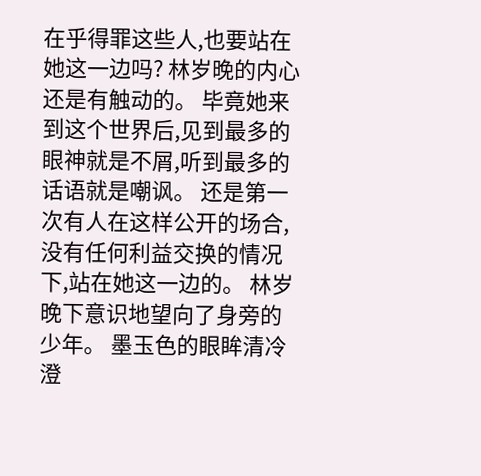在乎得罪这些人,也要站在她这一边吗? 林岁晚的内心还是有触动的。 毕竟她来到这个世界后,见到最多的眼神就是不屑,听到最多的话语就是嘲讽。 还是第一次有人在这样公开的场合,没有任何利益交换的情况下,站在她这一边的。 林岁晚下意识地望向了身旁的少年。 墨玉色的眼眸清冷澄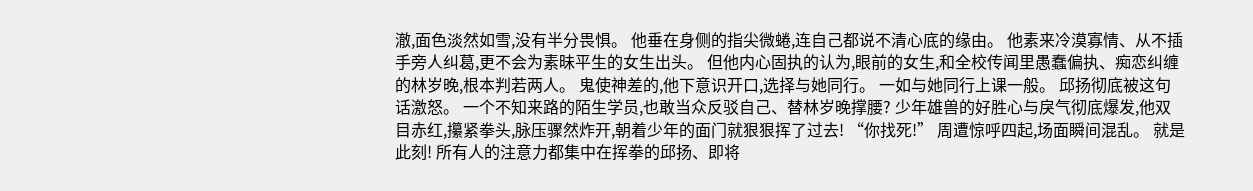澈,面色淡然如雪,没有半分畏惧。 他垂在身侧的指尖微蜷,连自己都说不清心底的缘由。 他素来冷漠寡情、从不插手旁人纠葛,更不会为素昧平生的女生出头。 但他内心固执的认为,眼前的女生,和全校传闻里愚蠢偏执、痴恋纠缠的林岁晚,根本判若两人。 鬼使神差的,他下意识开口,选择与她同行。 一如与她同行上课一般。 邱扬彻底被这句话激怒。 一个不知来路的陌生学员,也敢当众反驳自己、替林岁晚撑腰? 少年雄兽的好胜心与戾气彻底爆发,他双目赤红,攥紧拳头,脉压骤然炸开,朝着少年的面门就狠狠挥了过去! “你找死!” 周遭惊呼四起,场面瞬间混乱。 就是此刻! 所有人的注意力都集中在挥拳的邱扬、即将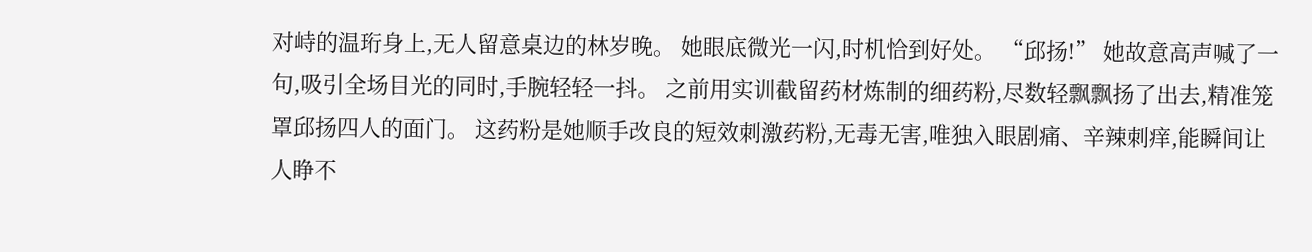对峙的温珩身上,无人留意桌边的林岁晚。 她眼底微光一闪,时机恰到好处。 “邱扬!” 她故意高声喊了一句,吸引全场目光的同时,手腕轻轻一抖。 之前用实训截留药材炼制的细药粉,尽数轻飘飘扬了出去,精准笼罩邱扬四人的面门。 这药粉是她顺手改良的短效刺激药粉,无毒无害,唯独入眼剧痛、辛辣刺痒,能瞬间让人睁不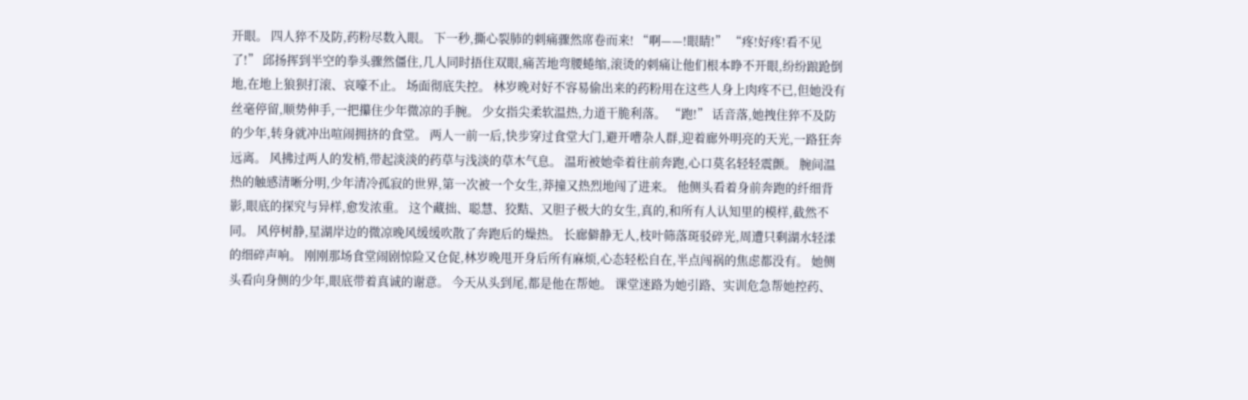开眼。 四人猝不及防,药粉尽数入眼。 下一秒,撕心裂肺的刺痛骤然席卷而来! “啊——!眼睛!” “疼!好疼!看不见了!” 邱扬挥到半空的拳头骤然僵住,几人同时捂住双眼,痛苦地弯腰蜷缩,滚烫的刺痛让他们根本睁不开眼,纷纷踉跄倒地,在地上狼狈打滚、哀嚎不止。 场面彻底失控。 林岁晚对好不容易偷出来的药粉用在这些人身上肉疼不已,但她没有丝毫停留,顺势伸手,一把攥住少年微凉的手腕。 少女指尖柔软温热,力道干脆利落。 “跑!” 话音落,她拽住猝不及防的少年,转身就冲出喧闹拥挤的食堂。 两人一前一后,快步穿过食堂大门,避开嘈杂人群,迎着廊外明亮的天光,一路狂奔远离。 风拂过两人的发梢,带起淡淡的药草与浅淡的草木气息。 温珩被她牵着往前奔跑,心口莫名轻轻震颤。 腕间温热的触感清晰分明,少年清冷孤寂的世界,第一次被一个女生,莽撞又热烈地闯了进来。 他侧头看着身前奔跑的纤细背影,眼底的探究与异样,愈发浓重。 这个藏拙、聪慧、狡黠、又胆子极大的女生,真的,和所有人认知里的模样,截然不同。 风停树静,星湖岸边的微凉晚风缓缓吹散了奔跑后的燥热。 长廊僻静无人,枝叶筛落斑驳碎光,周遭只剩湖水轻漾的细碎声响。 刚刚那场食堂闹剧惊险又仓促,林岁晚甩开身后所有麻烦,心态轻松自在,半点闯祸的焦虑都没有。 她侧头看向身侧的少年,眼底带着真诚的谢意。 今天从头到尾,都是他在帮她。 课堂迷路为她引路、实训危急帮她控药、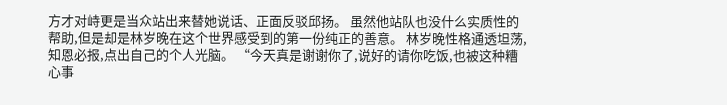方才对峙更是当众站出来替她说话、正面反驳邱扬。 虽然他站队也没什么实质性的帮助,但是却是林岁晚在这个世界感受到的第一份纯正的善意。 林岁晚性格通透坦荡,知恩必报,点出自己的个人光脑。 “今天真是谢谢你了,说好的请你吃饭,也被这种糟心事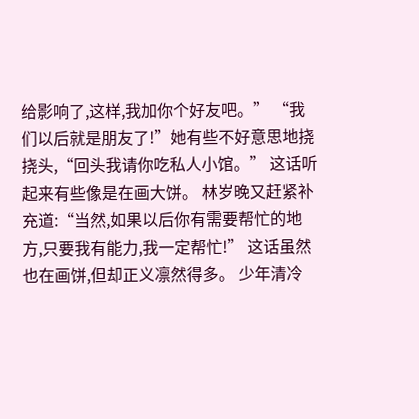给影响了,这样,我加你个好友吧。” “我们以后就是朋友了!”她有些不好意思地挠挠头,“回头我请你吃私人小馆。” 这话听起来有些像是在画大饼。 林岁晚又赶紧补充道:“当然,如果以后你有需要帮忙的地方,只要我有能力,我一定帮忙!” 这话虽然也在画饼,但却正义凛然得多。 少年清冷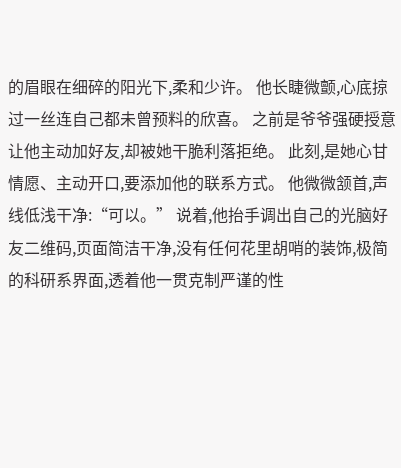的眉眼在细碎的阳光下,柔和少许。 他长睫微颤,心底掠过一丝连自己都未曾预料的欣喜。 之前是爷爷强硬授意让他主动加好友,却被她干脆利落拒绝。 此刻,是她心甘情愿、主动开口,要添加他的联系方式。 他微微颔首,声线低浅干净:“可以。” 说着,他抬手调出自己的光脑好友二维码,页面简洁干净,没有任何花里胡哨的装饰,极简的科研系界面,透着他一贯克制严谨的性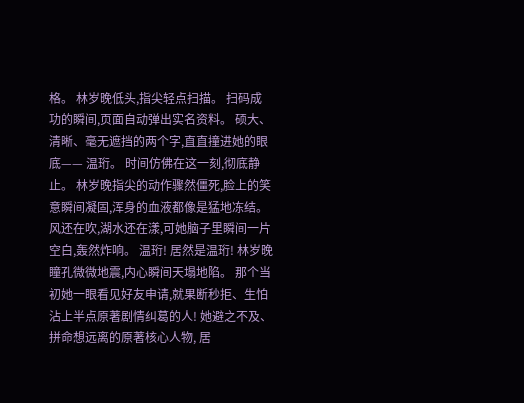格。 林岁晚低头,指尖轻点扫描。 扫码成功的瞬间,页面自动弹出实名资料。 硕大、清晰、毫无遮挡的两个字,直直撞进她的眼底—— 温珩。 时间仿佛在这一刻,彻底静止。 林岁晚指尖的动作骤然僵死,脸上的笑意瞬间凝固,浑身的血液都像是猛地冻结。 风还在吹,湖水还在漾,可她脑子里瞬间一片空白,轰然炸响。 温珩! 居然是温珩! 林岁晚瞳孔微微地震,内心瞬间天塌地陷。 那个当初她一眼看见好友申请,就果断秒拒、生怕沾上半点原著剧情纠葛的人! 她避之不及、拼命想远离的原著核心人物, 居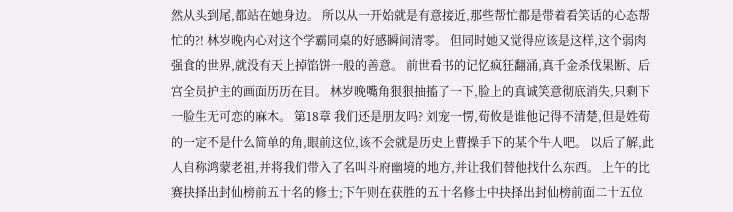然从头到尾,都站在她身边。 所以从一开始就是有意接近,那些帮忙都是带着看笑话的心态帮忙的?! 林岁晚内心对这个学霸同桌的好感瞬间清零。 但同时她又觉得应该是这样,这个弱肉强食的世界,就没有天上掉馅饼一般的善意。 前世看书的记忆疯狂翻涌,真千金杀伐果断、后宫全员护主的画面历历在目。 林岁晚嘴角狠狠抽搐了一下,脸上的真诚笑意彻底消失,只剩下一脸生无可恋的麻木。 第18章 我们还是朋友吗? 刘宠一愣,荀攸是谁他记得不清楚,但是姓荀的一定不是什么简单的角,眼前这位,该不会就是历史上曹操手下的某个牛人吧。 以后了解,此人自称鸿蒙老祖,并将我们带入了名叫斗府幽境的地方,并让我们替他找什么东西。 上午的比赛抉择出封仙榜前五十名的修士;下午则在获胜的五十名修士中抉择出封仙榜前面二十五位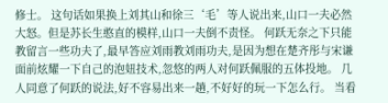修士。 这句话如果换上刘其山和徐三‘毛’等人说出来,山口一夫必然大怒。但是苏长生憨直的模样,山口一夫倒不责怪。 何跃无奈之下只能教留言一些功夫了,最早答应刘雨教刘雨功夫,是因为想在楚齐彤与宋谦面前炫耀一下自己的泡妞技术,忽悠的两人对何跃佩服的五体投地。 几人同意了何跃的说法,好不容易出来一趟,不好好的玩一下怎么行。 当看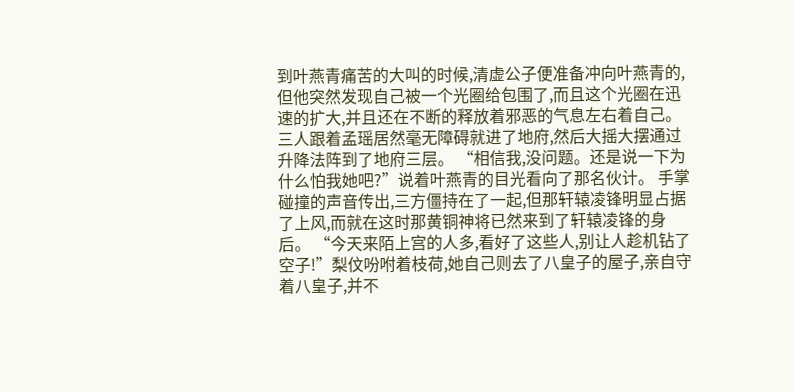到叶燕青痛苦的大叫的时候,清虚公子便准备冲向叶燕青的,但他突然发现自己被一个光圈给包围了,而且这个光圈在迅速的扩大,并且还在不断的释放着邪恶的气息左右着自己。 三人跟着孟瑶居然毫无障碍就进了地府,然后大摇大摆通过升降法阵到了地府三层。 “相信我,没问题。还是说一下为什么怕我她吧?”说着叶燕青的目光看向了那名伙计。 手掌碰撞的声音传出,三方僵持在了一起,但那轩辕凌锋明显占据了上风,而就在这时那黄铜神将已然来到了轩辕凌锋的身后。 “今天来陌上宫的人多,看好了这些人,别让人趁机钻了空子!”梨伩吩咐着枝荷,她自己则去了八皇子的屋子,亲自守着八皇子,并不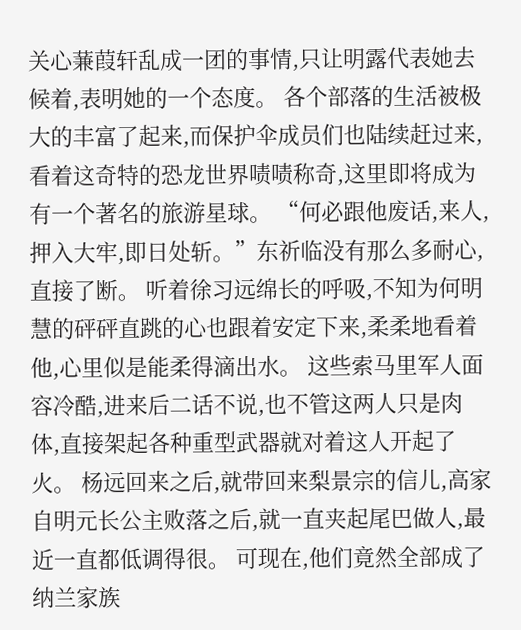关心蒹葭轩乱成一团的事情,只让明露代表她去候着,表明她的一个态度。 各个部落的生活被极大的丰富了起来,而保护伞成员们也陆续赶过来,看着这奇特的恐龙世界啧啧称奇,这里即将成为有一个著名的旅游星球。 “何必跟他废话,来人,押入大牢,即日处斩。”东祈临没有那么多耐心,直接了断。 听着徐习远绵长的呼吸,不知为何明慧的砰砰直跳的心也跟着安定下来,柔柔地看着他,心里似是能柔得滴出水。 这些索马里军人面容冷酷,进来后二话不说,也不管这两人只是肉体,直接架起各种重型武器就对着这人开起了火。 杨远回来之后,就带回来梨景宗的信儿,高家自明元长公主败落之后,就一直夹起尾巴做人,最近一直都低调得很。 可现在,他们竟然全部成了纳兰家族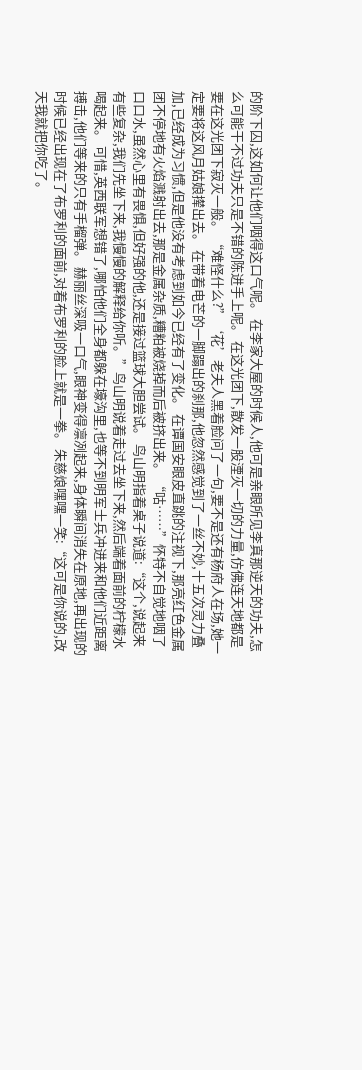的阶下囚,这如何让他们咽得这口气呢。 在李家大屋的时候人,他可是亲眼所见李真那逆天的功夫,怎么可能干不过功夫只是不错的陈进手上呢。 在这光团下,散发一股湮灭一切的力量,仿佛连天地都是要在这光团下寂灭一般。 “难怪什么?”‘花’老夫人黑着脸问了一句,要不是还有杨府人在场,她一定要将这风月姑娘撵出去。 在带着电芒的一脚蹋出的刹那,他忽然感觉到了一丝不妙,十五次灵力叠加,已经成为习惯,但是他没有考虑到如今已经有了变化。 在谭国安眼皮直跳的注视下,那亮红色金属团不停地有火焰溅射出去,那是金属杂质,糟粕被烧掉而后被挤出来。 “咕……”怀特不自觉地咽了口口水,虽然心里有畏惧,但好强的他,还是接过篮球大胆尝试。 鸟山明指着桌子说道:“这个,说起来有些复杂,我们先坐下来,我慢慢的解释给你听。”鸟山明说着走过去坐下来,然后端着面前的柠檬水喝起来。 可惜,英西联军想错了,哪怕他们全身都躲在壕沟里,也等不到明军士兵冲进来和他们近距离搏击,他们等来的只有手榴弹。 赫丽丝深吸一口气,眼神变得凛冽起来,身体瞬间消失在原地,再出现的时候已经出现在了布罗利的面前,对着布罗利的脸上就是一拳。 朱慈烺嘿嘿一笑:“这可是你说的,改天我就把你吃了。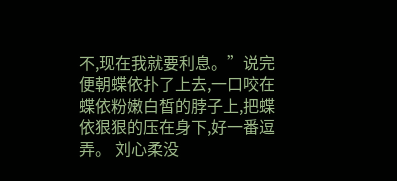不,现在我就要利息。”说完便朝蝶依扑了上去,一口咬在蝶依粉嫩白皙的脖子上,把蝶依狠狠的压在身下,好一番逗弄。 刘心柔没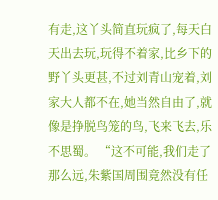有走,这丫头简直玩疯了,每天白天出去玩,玩得不着家,比乡下的野丫头更甚,不过刘青山宠着,刘家大人都不在,她当然自由了,就像是挣脱鸟笼的鸟,飞来飞去,乐不思蜀。 “这不可能,我们走了那么远,朱紫国周围竟然没有任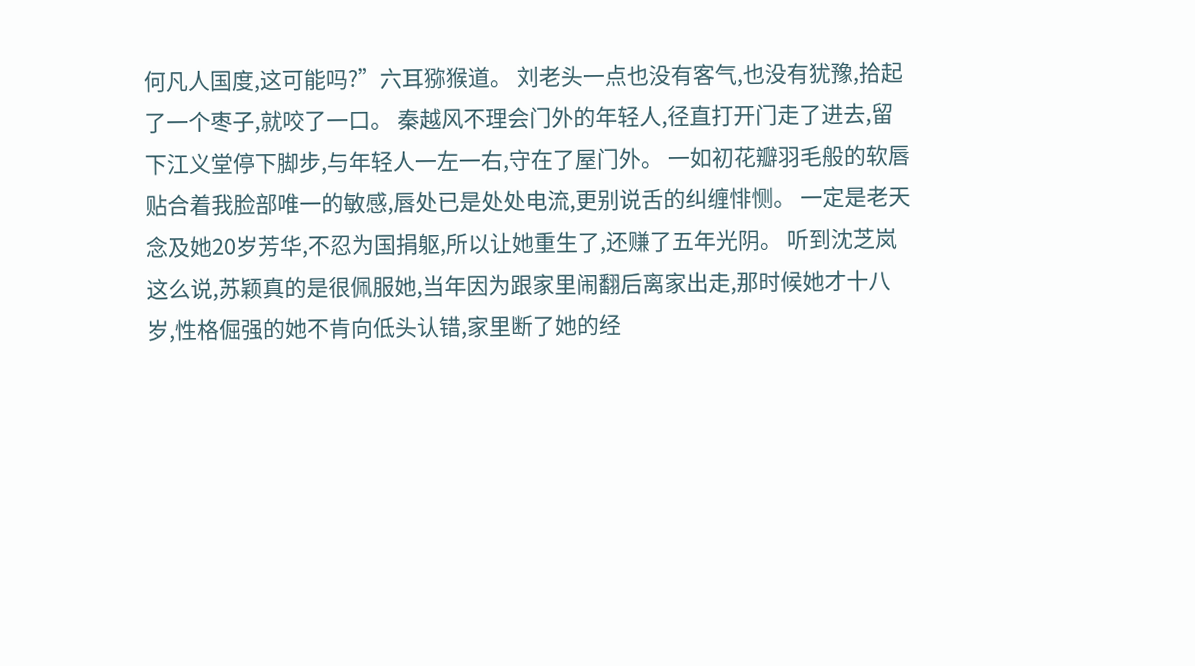何凡人国度,这可能吗?”六耳猕猴道。 刘老头一点也没有客气,也没有犹豫,拾起了一个枣子,就咬了一口。 秦越风不理会门外的年轻人,径直打开门走了进去,留下江义堂停下脚步,与年轻人一左一右,守在了屋门外。 一如初花瓣羽毛般的软唇贴合着我脸部唯一的敏感,唇处已是处处电流,更别说舌的纠缠悱恻。 一定是老天念及她20岁芳华,不忍为国捐躯,所以让她重生了,还赚了五年光阴。 听到沈芝岚这么说,苏颖真的是很佩服她,当年因为跟家里闹翻后离家出走,那时候她才十八岁,性格倔强的她不肯向低头认错,家里断了她的经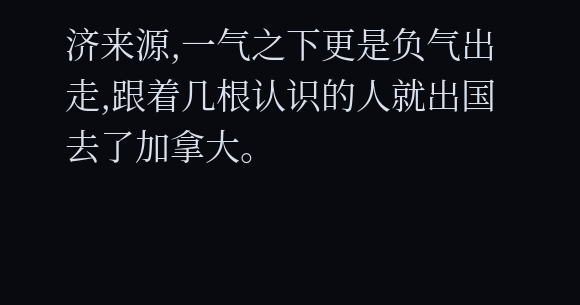济来源,一气之下更是负气出走,跟着几根认识的人就出国去了加拿大。